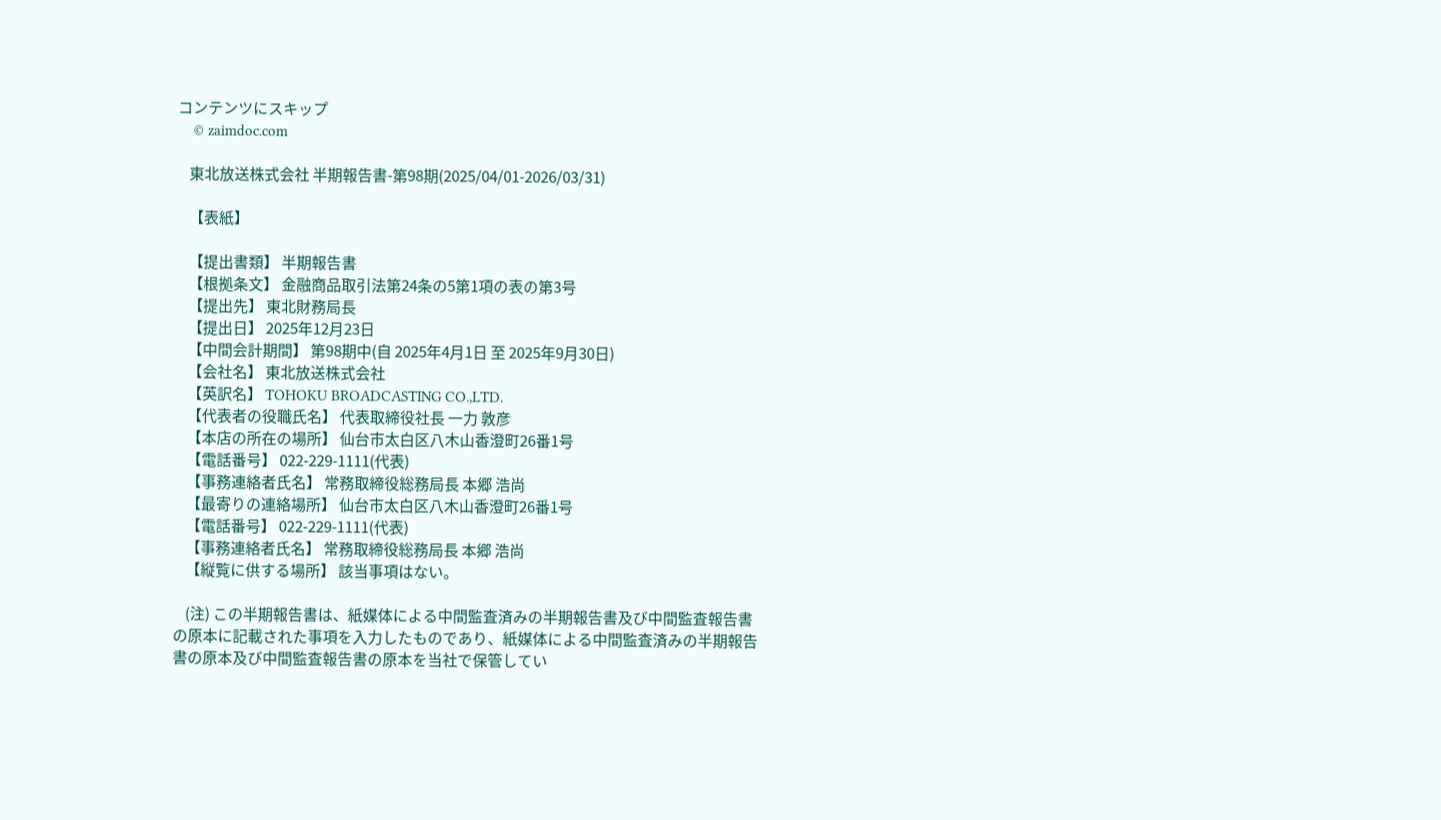コンテンツにスキップ
    © zaimdoc.com

    東北放送株式会社 半期報告書-第98期(2025/04/01-2026/03/31)

    【表紙】

    【提出書類】 半期報告書
    【根拠条文】 金融商品取引法第24条の5第1項の表の第3号
    【提出先】 東北財務局長
    【提出日】 2025年12月23日
    【中間会計期間】 第98期中(自 2025年4月1日 至 2025年9月30日)
    【会社名】 東北放送株式会社
    【英訳名】 TOHOKU BROADCASTING CO.,LTD.
    【代表者の役職氏名】 代表取締役社長 一力 敦彦
    【本店の所在の場所】 仙台市太白区八木山香澄町26番1号
    【電話番号】 022-229-1111(代表)
    【事務連絡者氏名】 常務取締役総務局長 本郷 浩尚
    【最寄りの連絡場所】 仙台市太白区八木山香澄町26番1号
    【電話番号】 022-229-1111(代表)
    【事務連絡者氏名】 常務取締役総務局長 本郷 浩尚
    【縦覧に供する場所】 該当事項はない。

    (注) この半期報告書は、紙媒体による中間監査済みの半期報告書及び中間監査報告書の原本に記載された事項を入力したものであり、紙媒体による中間監査済みの半期報告書の原本及び中間監査報告書の原本を当社で保管してい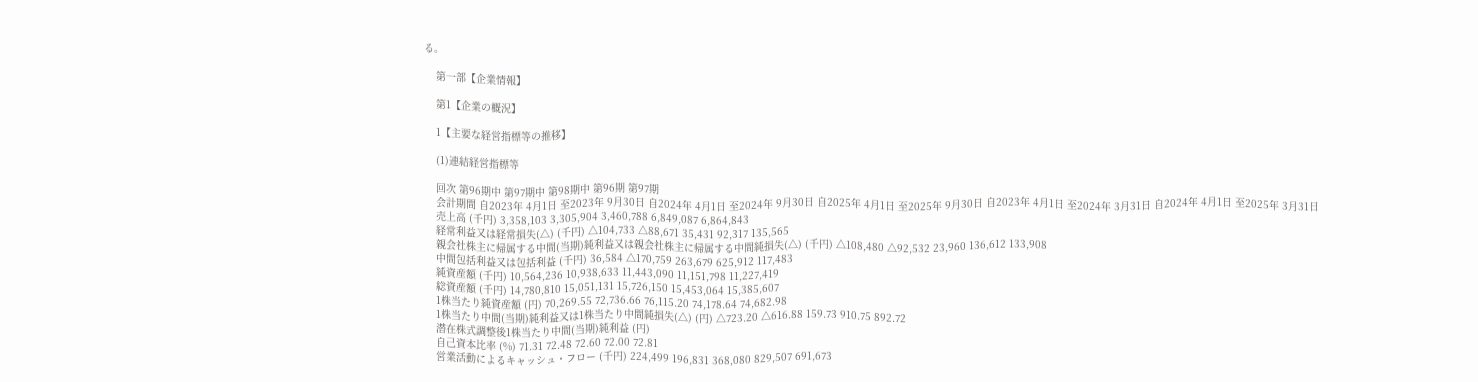る。

    第一部【企業情報】

    第1【企業の概況】

    1【主要な経営指標等の推移】

    (1)連結経営指標等

    回次 第96期中 第97期中 第98期中 第96期 第97期
    会計期間 自2023年 4月1日 至2023年 9月30日 自2024年 4月1日 至2024年 9月30日 自2025年 4月1日 至2025年 9月30日 自2023年 4月1日 至2024年 3月31日 自2024年 4月1日 至2025年 3月31日
    売上高 (千円) 3,358,103 3,305,904 3,460,788 6,849,087 6,864,843
    経常利益又は経常損失(△) (千円) △104,733 △88,671 35,431 92,317 135,565
    親会社株主に帰属する中間(当期)純利益又は親会社株主に帰属する中間純損失(△) (千円) △108,480 △92,532 23,960 136,612 133,908
    中間包括利益又は包括利益 (千円) 36,584 △170,759 263,679 625,912 117,483
    純資産額 (千円) 10,564,236 10,938,633 11,443,090 11,151,798 11,227,419
    総資産額 (千円) 14,780,810 15,051,131 15,726,150 15,453,064 15,385,607
    1株当たり純資産額 (円) 70,269.55 72,736.66 76,115.20 74,178.64 74,682.98
    1株当たり中間(当期)純利益又は1株当たり中間純損失(△) (円) △723.20 △616.88 159.73 910.75 892.72
    潜在株式調整後1株当たり中間(当期)純利益 (円)
    自己資本比率 (%) 71.31 72.48 72.60 72.00 72.81
    営業活動によるキャッシュ・フロー (千円) 224,499 196,831 368,080 829,507 691,673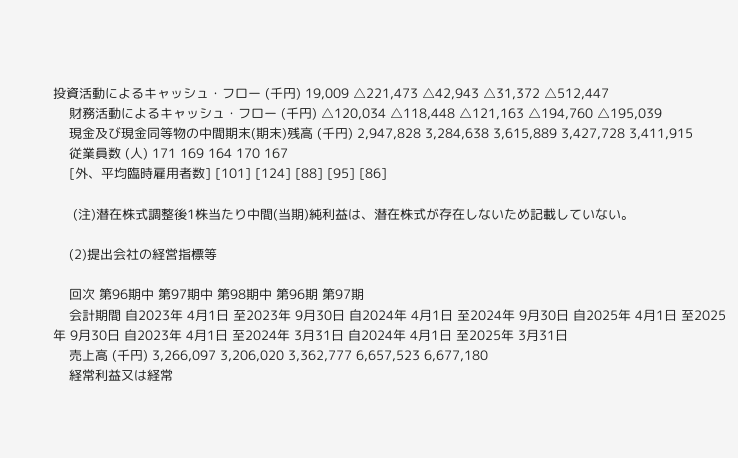投資活動によるキャッシュ・フロー (千円) 19,009 △221,473 △42,943 △31,372 △512,447
    財務活動によるキャッシュ・フロー (千円) △120,034 △118,448 △121,163 △194,760 △195,039
    現金及び現金同等物の中間期末(期末)残高 (千円) 2,947,828 3,284,638 3,615,889 3,427,728 3,411,915
    従業員数 (人) 171 169 164 170 167
    [外、平均臨時雇用者数] [101] [124] [88] [95] [86]

     (注)潜在株式調整後1株当たり中間(当期)純利益は、潜在株式が存在しないため記載していない。

    (2)提出会社の経営指標等

    回次 第96期中 第97期中 第98期中 第96期 第97期
    会計期間 自2023年 4月1日 至2023年 9月30日 自2024年 4月1日 至2024年 9月30日 自2025年 4月1日 至2025年 9月30日 自2023年 4月1日 至2024年 3月31日 自2024年 4月1日 至2025年 3月31日
    売上高 (千円) 3,266,097 3,206,020 3,362,777 6,657,523 6,677,180
    経常利益又は経常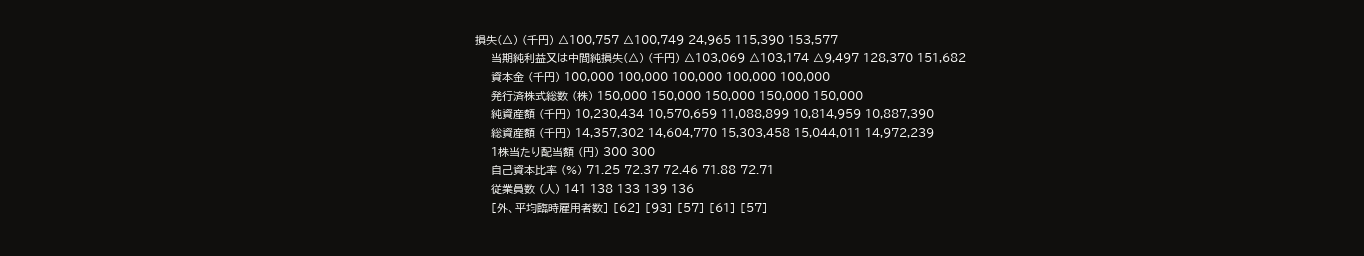損失(△) (千円) △100,757 △100,749 24,965 115,390 153,577
    当期純利益又は中間純損失(△) (千円) △103,069 △103,174 △9,497 128,370 151,682
    資本金 (千円) 100,000 100,000 100,000 100,000 100,000
    発行済株式総数 (株) 150,000 150,000 150,000 150,000 150,000
    純資産額 (千円) 10,230,434 10,570,659 11,088,899 10,814,959 10,887,390
    総資産額 (千円) 14,357,302 14,604,770 15,303,458 15,044,011 14,972,239
    1株当たり配当額 (円) 300 300
    自己資本比率 (%) 71.25 72.37 72.46 71.88 72.71
    従業員数 (人) 141 138 133 139 136
    [外、平均臨時雇用者数] [62] [93] [57] [61] [57]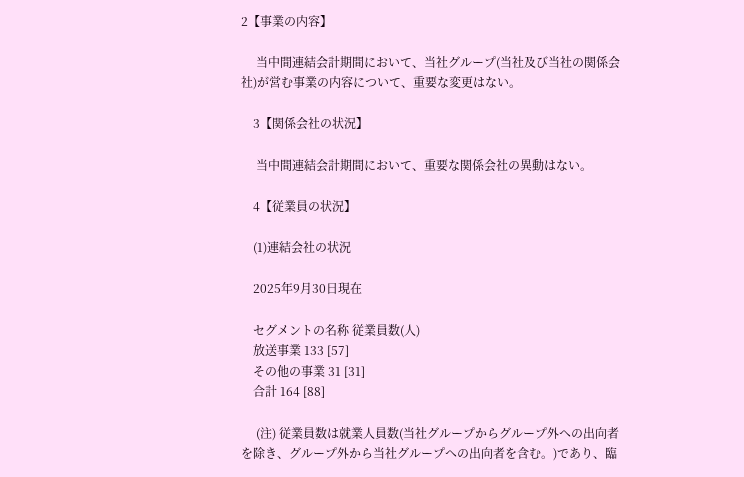2【事業の内容】

     当中間連結会計期間において、当社グループ(当社及び当社の関係会社)が営む事業の内容について、重要な変更はない。

    3【関係会社の状況】

     当中間連結会計期間において、重要な関係会社の異動はない。

    4【従業員の状況】

    (1)連結会社の状況

    2025年9月30日現在

    セグメントの名称 従業員数(人)
    放送事業 133 [57]
    その他の事業 31 [31]
    合計 164 [88]

     (注) 従業員数は就業人員数(当社グループからグループ外への出向者を除き、グループ外から当社グループへの出向者を含む。)であり、臨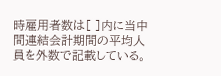時雇用者数は[ ]内に当中間連結会計期間の平均人員を外数で記載している。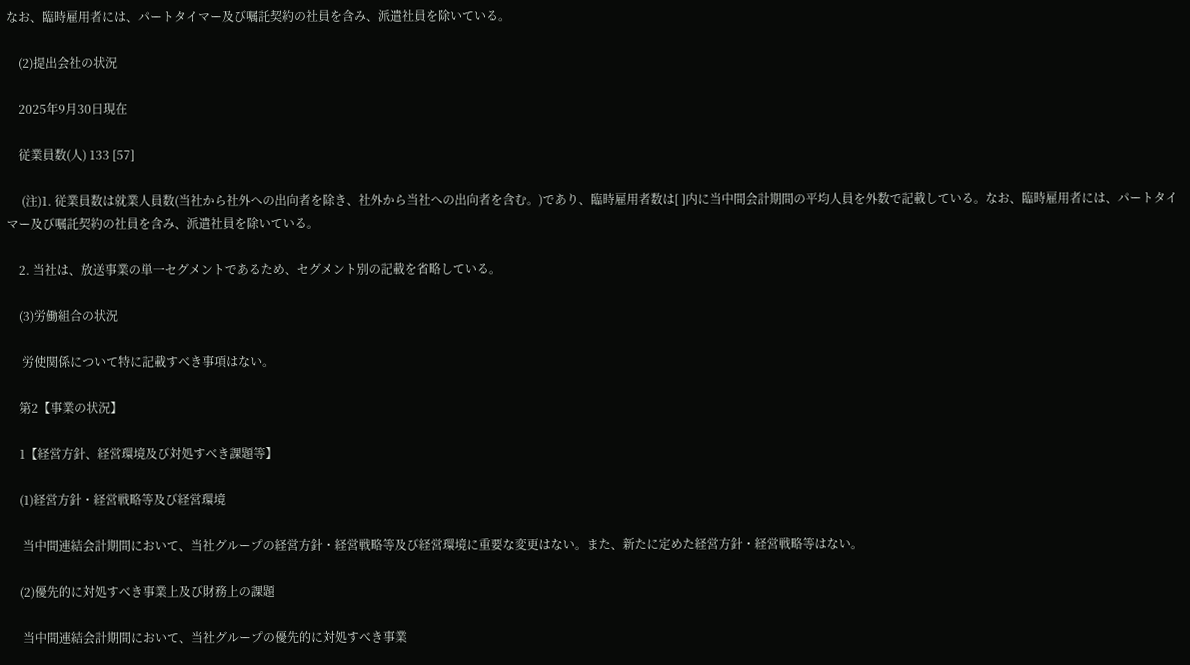なお、臨時雇用者には、パートタイマー及び嘱託契約の社員を含み、派遣社員を除いている。

    (2)提出会社の状況

    2025年9月30日現在

    従業員数(人) 133 [57]

     (注)1. 従業員数は就業人員数(当社から社外への出向者を除き、社外から当社への出向者を含む。)であり、臨時雇用者数は[ ]内に当中間会計期間の平均人員を外数で記載している。なお、臨時雇用者には、パートタイマー及び嘱託契約の社員を含み、派遣社員を除いている。

    2. 当社は、放送事業の単一セグメントであるため、セグメント別の記載を省略している。

    (3)労働組合の状況

     労使関係について特に記載すべき事項はない。

    第2【事業の状況】

    1【経営方針、経営環境及び対処すべき課題等】

    (1)経営方針・経営戦略等及び経営環境

     当中間連結会計期間において、当社グループの経営方針・経営戦略等及び経営環境に重要な変更はない。また、新たに定めた経営方針・経営戦略等はない。

    (2)優先的に対処すべき事業上及び財務上の課題

     当中間連結会計期間において、当社グループの優先的に対処すべき事業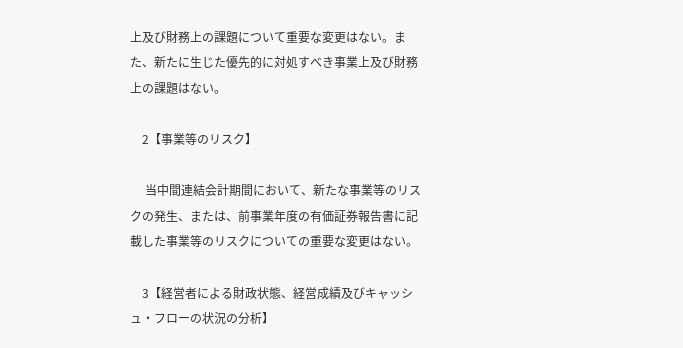上及び財務上の課題について重要な変更はない。また、新たに生じた優先的に対処すべき事業上及び財務上の課題はない。

    2【事業等のリスク】

     当中間連結会計期間において、新たな事業等のリスクの発生、または、前事業年度の有価証券報告書に記載した事業等のリスクについての重要な変更はない。

    3【経営者による財政状態、経営成績及びキャッシュ・フローの状況の分析】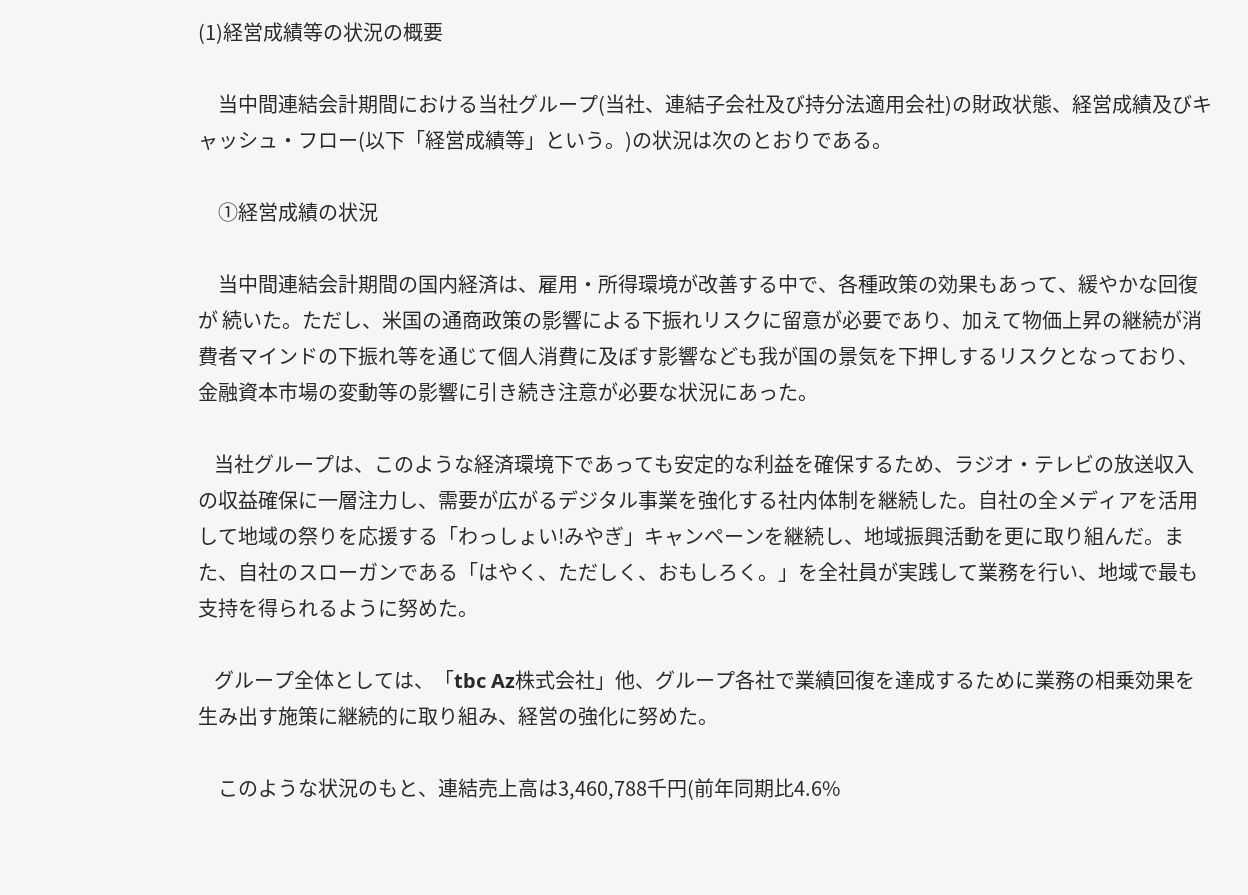(1)経営成績等の状況の概要

     当中間連結会計期間における当社グループ(当社、連結子会社及び持分法適用会社)の財政状態、経営成績及びキャッシュ・フロー(以下「経営成績等」という。)の状況は次のとおりである。

     ①経営成績の状況

     当中間連結会計期間の国内経済は、雇用・所得環境が改善する中で、各種政策の効果もあって、緩やかな回復が 続いた。ただし、米国の通商政策の影響による下振れリスクに留意が必要であり、加えて物価上昇の継続が消費者マインドの下振れ等を通じて個人消費に及ぼす影響なども我が国の景気を下押しするリスクとなっており、金融資本市場の変動等の影響に引き続き注意が必要な状況にあった。

    当社グループは、このような経済環境下であっても安定的な利益を確保するため、ラジオ・テレビの放送収入の収益確保に一層注力し、需要が広がるデジタル事業を強化する社内体制を継続した。自社の全メディアを活用して地域の祭りを応援する「わっしょい!みやぎ」キャンペーンを継続し、地域振興活動を更に取り組んだ。また、自社のスローガンである「はやく、ただしく、おもしろく。」を全社員が実践して業務を行い、地域で最も支持を得られるように努めた。

    グループ全体としては、「tbc Az株式会社」他、グループ各社で業績回復を達成するために業務の相乗効果を生み出す施策に継続的に取り組み、経営の強化に努めた。

     このような状況のもと、連結売上高は3,460,788千円(前年同期比4.6%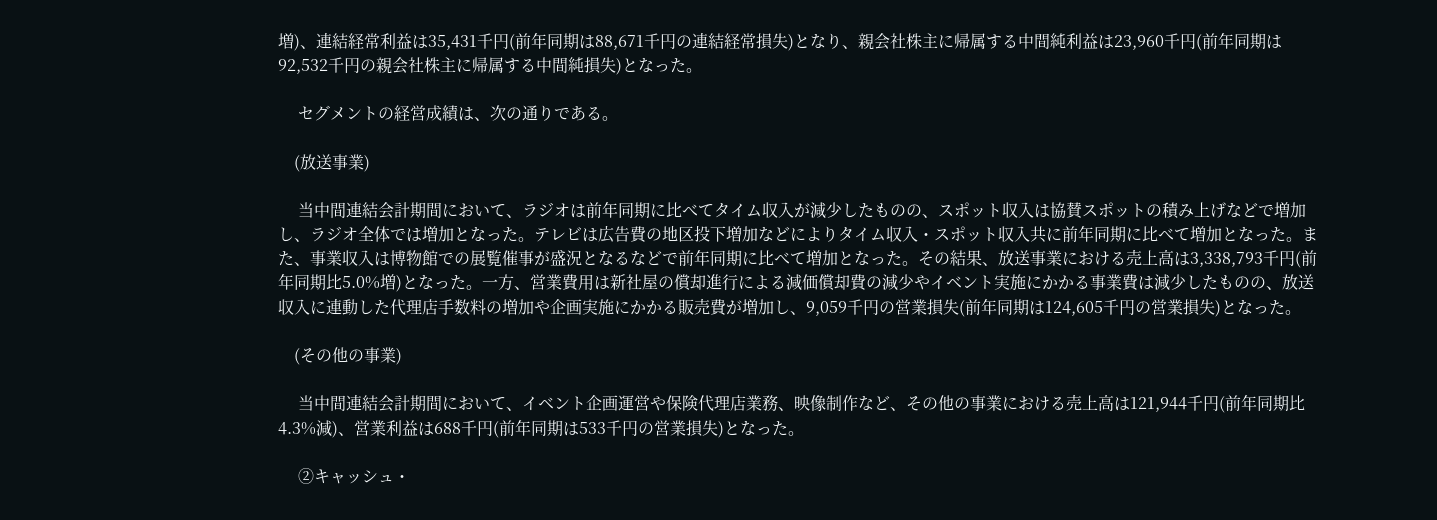増)、連結経常利益は35,431千円(前年同期は88,671千円の連結経常損失)となり、親会社株主に帰属する中間純利益は23,960千円(前年同期は92,532千円の親会社株主に帰属する中間純損失)となった。

     セグメントの経営成績は、次の通りである。

    (放送事業)

     当中間連結会計期間において、ラジオは前年同期に比べてタイム収入が減少したものの、スポット収入は協賛スポットの積み上げなどで増加し、ラジオ全体では増加となった。テレビは広告費の地区投下増加などによりタイム収入・スポット収入共に前年同期に比べて増加となった。また、事業収入は博物館での展覧催事が盛況となるなどで前年同期に比べて増加となった。その結果、放送事業における売上高は3,338,793千円(前年同期比5.0%増)となった。一方、営業費用は新社屋の償却進行による減価償却費の減少やイベント実施にかかる事業費は減少したものの、放送収入に連動した代理店手数料の増加や企画実施にかかる販売費が増加し、9,059千円の営業損失(前年同期は124,605千円の営業損失)となった。

    (その他の事業)

     当中間連結会計期間において、イベント企画運営や保険代理店業務、映像制作など、その他の事業における売上高は121,944千円(前年同期比4.3%減)、営業利益は688千円(前年同期は533千円の営業損失)となった。

     ②キャッシュ・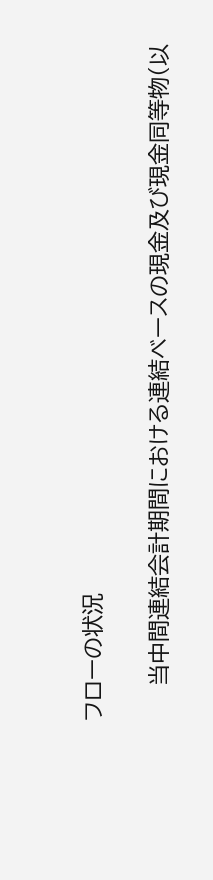フローの状況

     当中間連結会計期間における連結ベースの現金及び現金同等物(以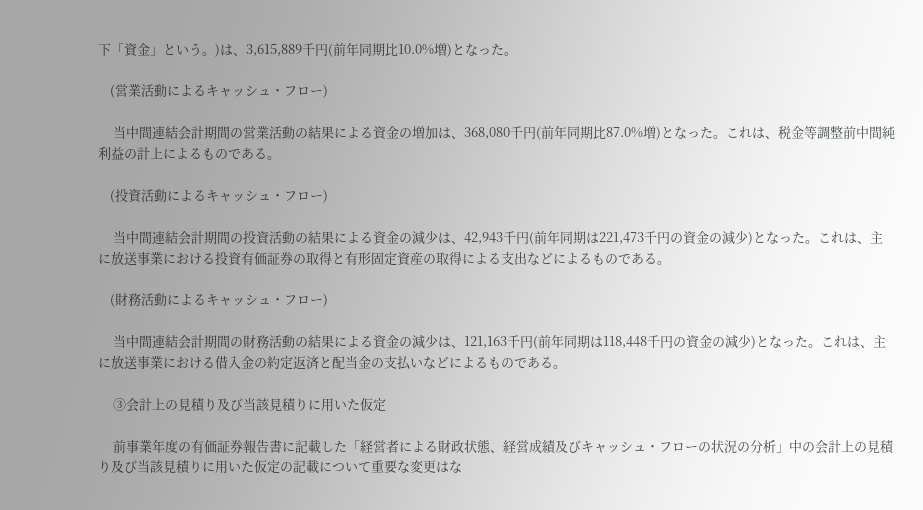下「資金」という。)は、3,615,889千円(前年同期比10.0%増)となった。

    (営業活動によるキャッシュ・フロー)

     当中間連結会計期間の営業活動の結果による資金の増加は、368,080千円(前年同期比87.0%増)となった。これは、税金等調整前中間純利益の計上によるものである。

    (投資活動によるキャッシュ・フロー)

     当中間連結会計期間の投資活動の結果による資金の減少は、42,943千円(前年同期は221,473千円の資金の減少)となった。これは、主に放送事業における投資有価証券の取得と有形固定資産の取得による支出などによるものである。

    (財務活動によるキャッシュ・フロー)

     当中間連結会計期間の財務活動の結果による資金の減少は、121,163千円(前年同期は118,448千円の資金の減少)となった。これは、主に放送事業における借入金の約定返済と配当金の支払いなどによるものである。

     ③会計上の見積り及び当該見積りに用いた仮定

     前事業年度の有価証券報告書に記載した「経営者による財政状態、経営成績及びキャッシュ・フローの状況の分析」中の会計上の見積り及び当該見積りに用いた仮定の記載について重要な変更はな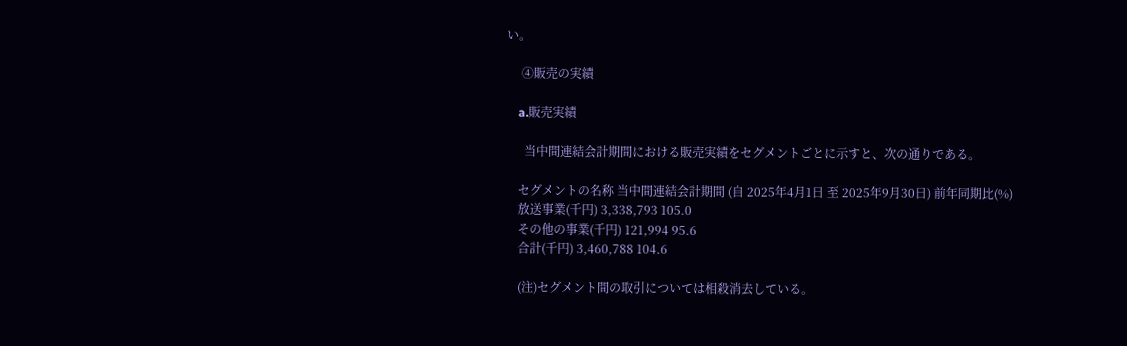い。

     ④販売の実績

    a.販売実績

      当中間連結会計期間における販売実績をセグメントごとに示すと、次の通りである。

    セグメントの名称 当中間連結会計期間 (自 2025年4月1日 至 2025年9月30日) 前年同期比(%)
    放送事業(千円) 3,338,793 105.0
    その他の事業(千円) 121,994 95.6
    合計(千円) 3,460,788 104.6

    (注)セグメント間の取引については相殺消去している。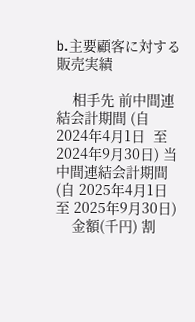b.主要顧客に対する販売実績

    相手先 前中間連結会計期間 (自 2024年4月1日  至 2024年9月30日) 当中間連結会計期間 (自 2025年4月1日  至 2025年9月30日)
    金額(千円) 割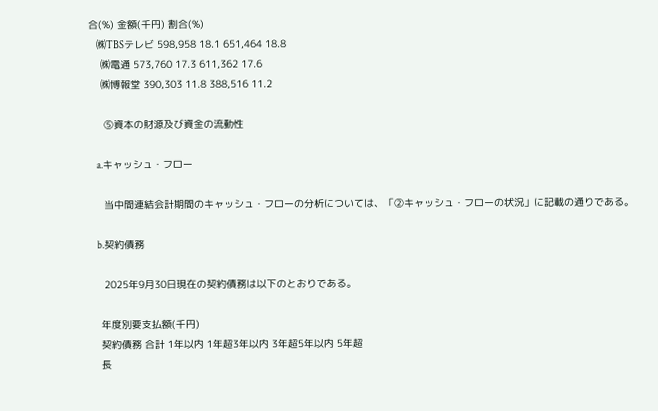合(%) 金額(千円) 割合(%)
    ㈱TBSテレビ 598,958 18.1 651,464 18.8
    ㈱電通 573,760 17.3 611,362 17.6
    ㈱博報堂 390,303 11.8 388,516 11.2

     ⑤資本の財源及び資金の流動性

    a.キャッシュ・フロー

     当中間連結会計期間のキャッシュ・フローの分析については、「②キャッシュ・フローの状況」に記載の通りである。

    b.契約債務

     2025年9月30日現在の契約債務は以下のとおりである。

    年度別要支払額(千円)
    契約債務 合計 1年以内 1年超3年以内 3年超5年以内 5年超
    長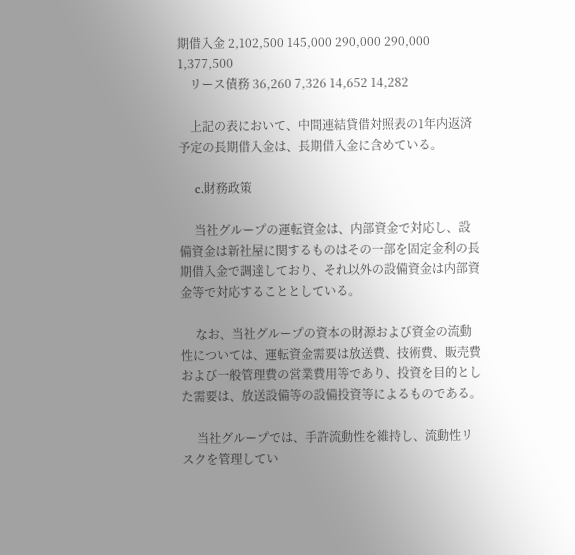期借入金 2,102,500 145,000 290,000 290,000 1,377,500
    リース債務 36,260 7,326 14,652 14,282

    上記の表において、中間連結貸借対照表の1年内返済予定の長期借入金は、長期借入金に含めている。

    c.財務政策

     当社グループの運転資金は、内部資金で対応し、設備資金は新社屋に関するものはその一部を固定金利の長期借入金で調達しており、それ以外の設備資金は内部資金等で対応することとしている。

     なお、当社グループの資本の財源および資金の流動性については、運転資金需要は放送費、技術費、販売費および一般管理費の営業費用等であり、投資を目的とした需要は、放送設備等の設備投資等によるものである。

     当社グループでは、手許流動性を維持し、流動性リスクを管理してい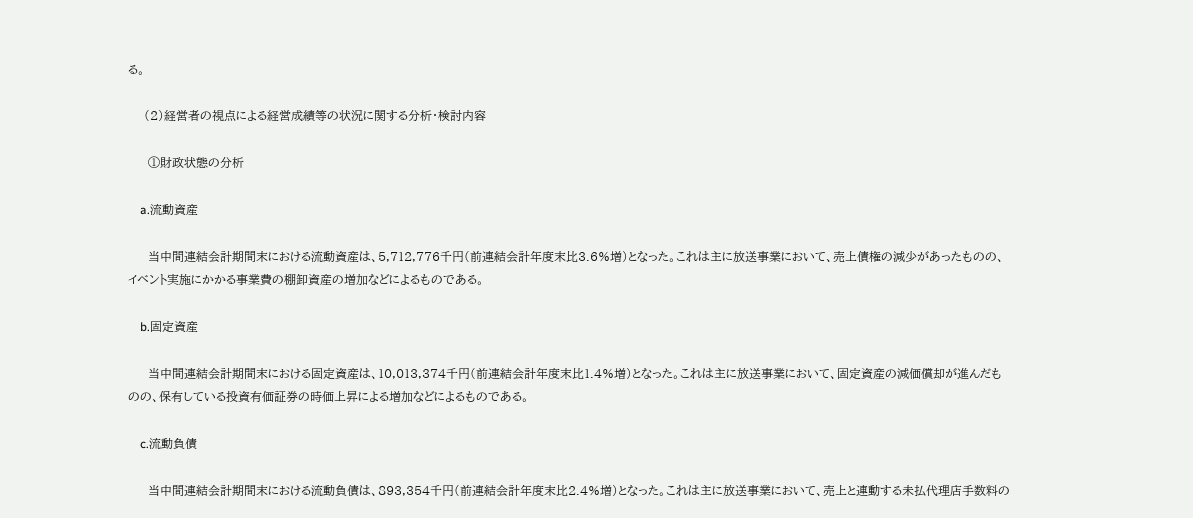る。

    (2)経営者の視点による経営成績等の状況に関する分析・検討内容

     ①財政状態の分析

    a.流動資産

     当中間連結会計期間末における流動資産は、5,712,776千円(前連結会計年度末比3.6%増)となった。これは主に放送事業において、売上債権の減少があったものの、イベント実施にかかる事業費の棚卸資産の増加などによるものである。

    b.固定資産

     当中間連結会計期間末における固定資産は、10,013,374千円(前連結会計年度末比1.4%増)となった。これは主に放送事業において、固定資産の減価償却が進んだものの、保有している投資有価証券の時価上昇による増加などによるものである。

    c.流動負債

     当中間連結会計期間末における流動負債は、893,354千円(前連結会計年度末比2.4%増)となった。これは主に放送事業において、売上と連動する未払代理店手数料の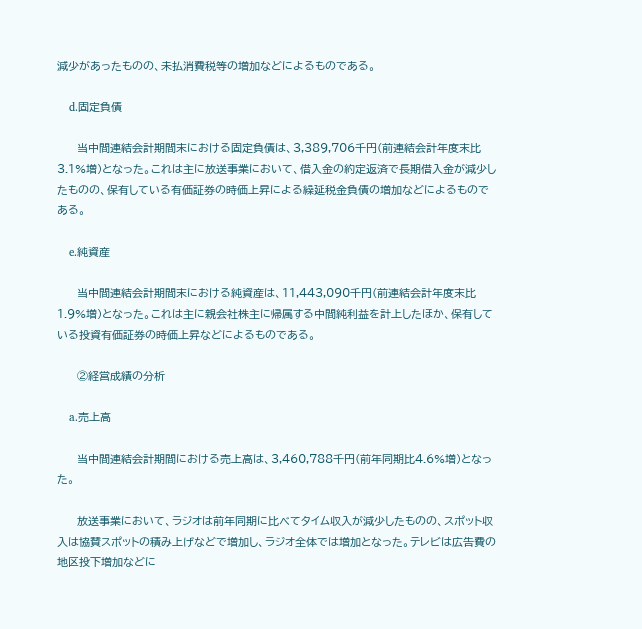減少があったものの、未払消費税等の増加などによるものである。

    d.固定負債

     当中間連結会計期間末における固定負債は、3,389,706千円(前連結会計年度末比3.1%増)となった。これは主に放送事業において、借入金の約定返済で長期借入金が減少したものの、保有している有価証券の時価上昇による繰延税金負債の増加などによるものである。

    e.純資産

     当中間連結会計期間末における純資産は、11,443,090千円(前連結会計年度末比1.9%増)となった。これは主に親会社株主に帰属する中間純利益を計上したほか、保有している投資有価証券の時価上昇などによるものである。

     ②経営成績の分析

    a.売上高

     当中間連結会計期間における売上高は、3,460,788千円(前年同期比4.6%増)となった。

     放送事業において、ラジオは前年同期に比べてタイム収入が減少したものの、スポット収入は協賛スポットの積み上げなどで増加し、ラジオ全体では増加となった。テレビは広告費の地区投下増加などに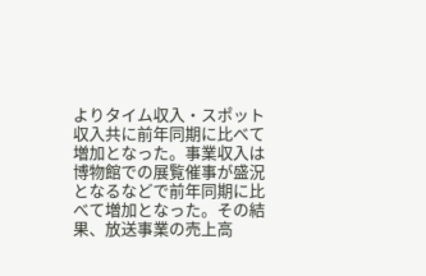よりタイム収入・スポット収入共に前年同期に比べて増加となった。事業収入は博物館での展覧催事が盛況となるなどで前年同期に比べて増加となった。その結果、放送事業の売上高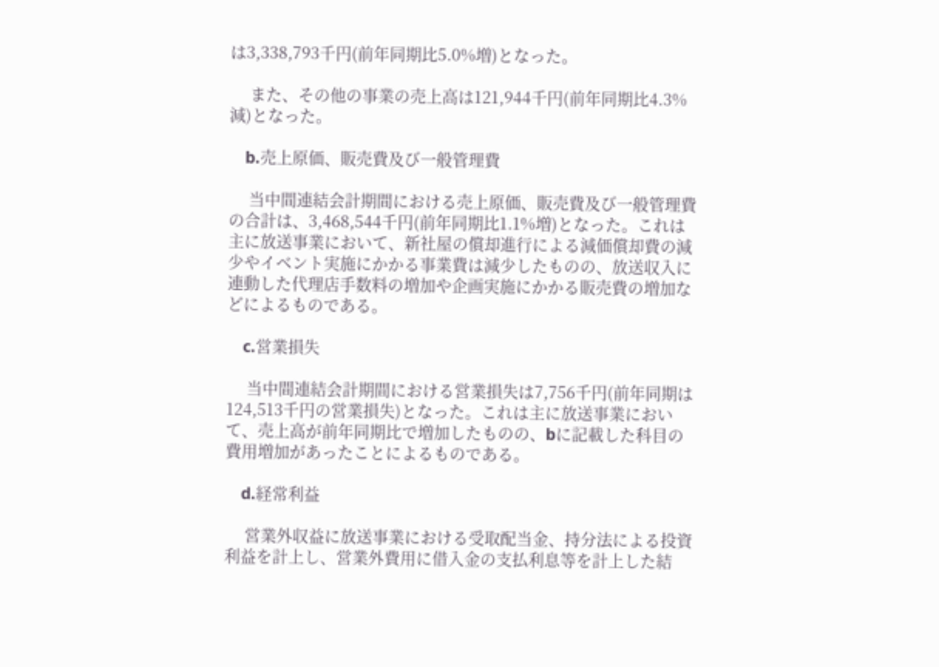は3,338,793千円(前年同期比5.0%増)となった。

     また、その他の事業の売上高は121,944千円(前年同期比4.3%減)となった。

    b.売上原価、販売費及び一般管理費

     当中間連結会計期間における売上原価、販売費及び一般管理費の合計は、3,468,544千円(前年同期比1.1%増)となった。これは主に放送事業において、新社屋の償却進行による減価償却費の減少やイベント実施にかかる事業費は減少したものの、放送収入に連動した代理店手数料の増加や企画実施にかかる販売費の増加などによるものである。

    c.営業損失

     当中間連結会計期間における営業損失は7,756千円(前年同期は124,513千円の営業損失)となった。これは主に放送事業において、売上高が前年同期比で増加したものの、bに記載した科目の費用増加があったことによるものである。

    d.経常利益

     営業外収益に放送事業における受取配当金、持分法による投資利益を計上し、営業外費用に借入金の支払利息等を計上した結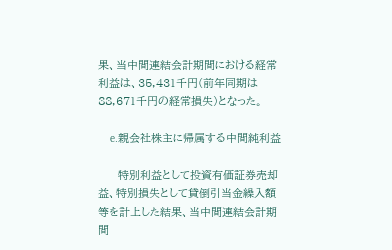果、当中間連結会計期間における経常利益は、35,431千円(前年同期は88,671千円の経常損失)となった。

    e.親会社株主に帰属する中間純利益

     特別利益として投資有価証券売却益、特別損失として貸倒引当金繰入額等を計上した結果、当中間連結会計期間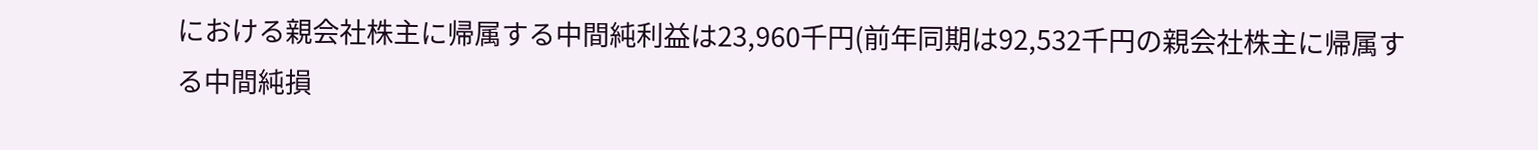における親会社株主に帰属する中間純利益は23,960千円(前年同期は92,532千円の親会社株主に帰属する中間純損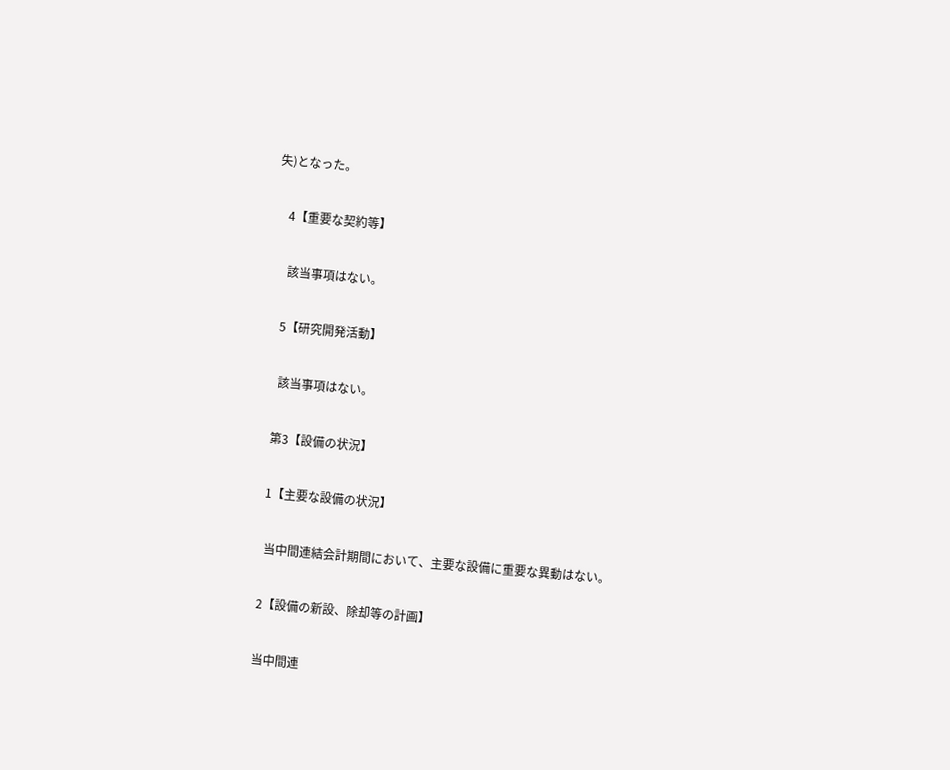失)となった。

    4【重要な契約等】

     該当事項はない。

    5【研究開発活動】

     該当事項はない。

    第3【設備の状況】

    1【主要な設備の状況】

     当中間連結会計期間において、主要な設備に重要な異動はない。

    2【設備の新設、除却等の計画】

    当中間連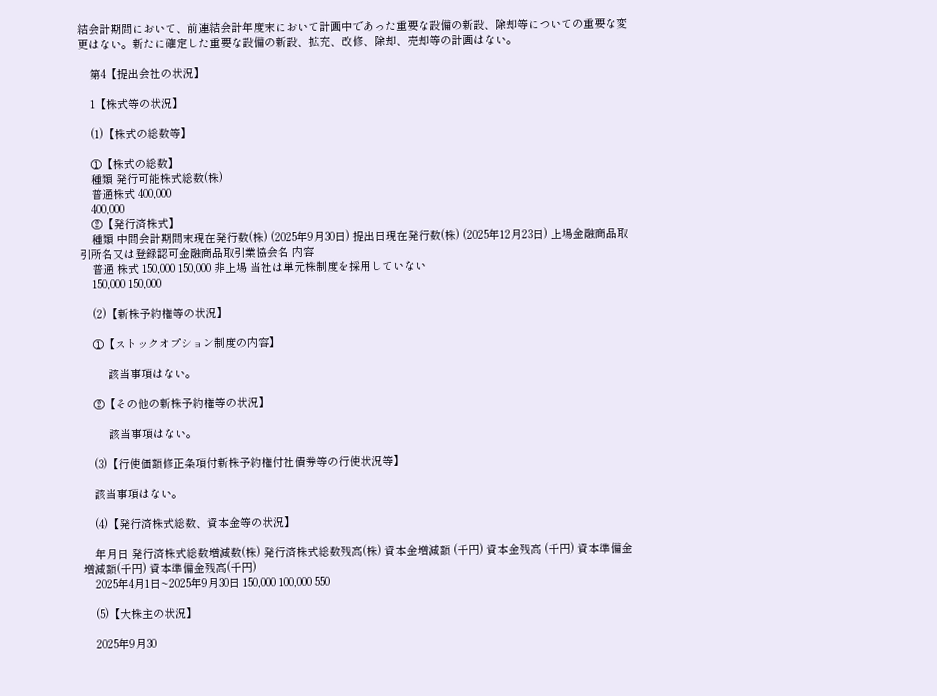結会計期間において、前連結会計年度末において計画中であった重要な設備の新設、除却等についての重要な変更はない。新たに確定した重要な設備の新設、拡充、改修、除却、売却等の計画はない。

    第4【提出会社の状況】

    1【株式等の状況】

    (1)【株式の総数等】

    ①【株式の総数】
    種類 発行可能株式総数(株)
    普通株式 400,000
    400,000
    ②【発行済株式】
    種類 中間会計期間末現在発行数(株) (2025年9月30日) 提出日現在発行数(株) (2025年12月23日) 上場金融商品取引所名又は登録認可金融商品取引業協会名 内容
    普通 株式 150,000 150,000 非上場 当社は単元株制度を採用していない
    150,000 150,000

    (2)【新株予約権等の状況】

    ①【ストックオプション制度の内容】

         該当事項はない。

    ②【その他の新株予約権等の状況】

         該当事項はない。

    (3)【行使価額修正条項付新株予約権付社債券等の行使状況等】

    該当事項はない。

    (4)【発行済株式総数、資本金等の状況】

    年月日 発行済株式総数増減数(株) 発行済株式総数残高(株) 資本金増減額 (千円) 資本金残高 (千円) 資本準備金増減額(千円) 資本準備金残高(千円)
    2025年4月1日~2025年9月30日 150,000 100,000 550

    (5)【大株主の状況】

    2025年9月30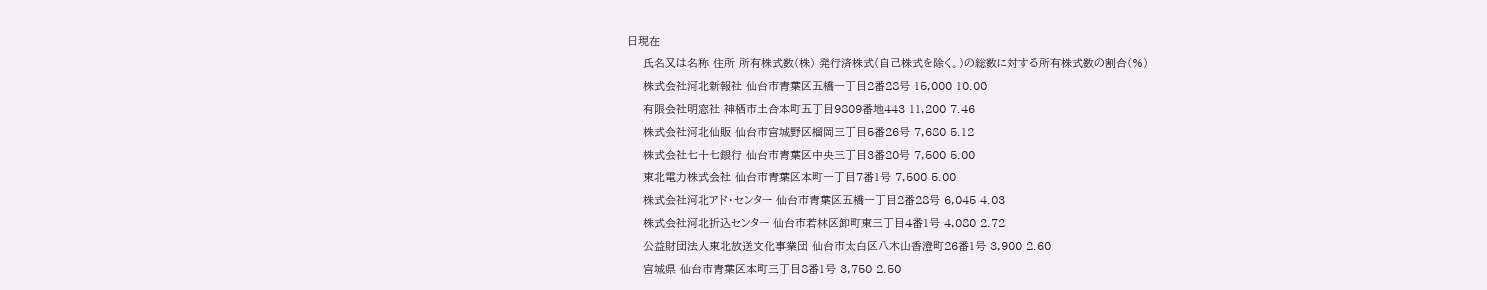日現在
    氏名又は名称 住所 所有株式数(株) 発行済株式(自己株式を除く。)の総数に対する所有株式数の割合(%)
    株式会社河北新報社 仙台市青葉区五橋一丁目2番28号 15,000 10.00
    有限会社明窓社 神栖市土合本町五丁目9809番地443 11,200 7.46
    株式会社河北仙販 仙台市宮城野区榴岡三丁目5番26号 7,680 5.12
    株式会社七十七銀行 仙台市青葉区中央三丁目3番20号 7,500 5.00
    東北電力株式会社 仙台市青葉区本町一丁目7番1号 7,500 5.00
    株式会社河北アド・センター 仙台市青葉区五橋一丁目2番28号 6,045 4.03
    株式会社河北折込センター 仙台市若林区卸町東三丁目4番1号 4,080 2.72
    公益財団法人東北放送文化事業団 仙台市太白区八木山香澄町26番1号 3,900 2.60
    宮城県 仙台市青葉区本町三丁目8番1号 3,750 2.50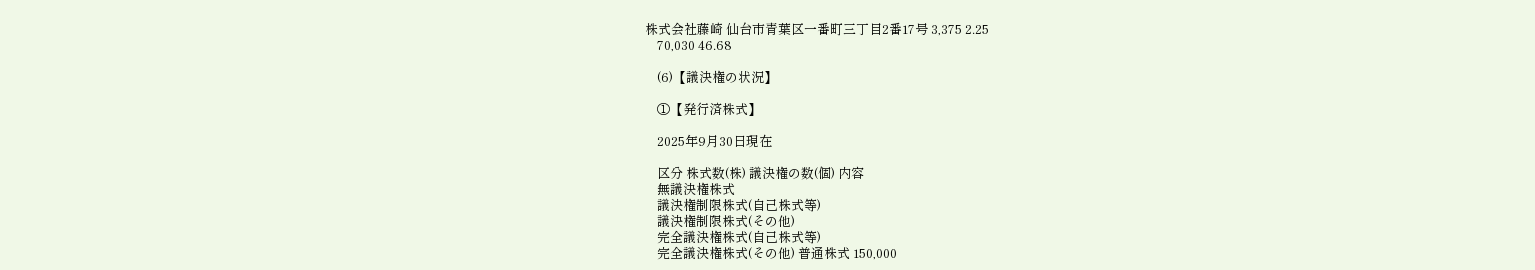株式会社藤崎 仙台市青葉区一番町三丁目2番17号 3,375 2.25
    70,030 46.68

    (6)【議決権の状況】

    ①【発行済株式】

    2025年9月30日現在

    区分 株式数(株) 議決権の数(個) 内容
    無議決権株式
    議決権制限株式(自己株式等)
    議決権制限株式(その他)
    完全議決権株式(自己株式等)
    完全議決権株式(その他) 普通株式 150,000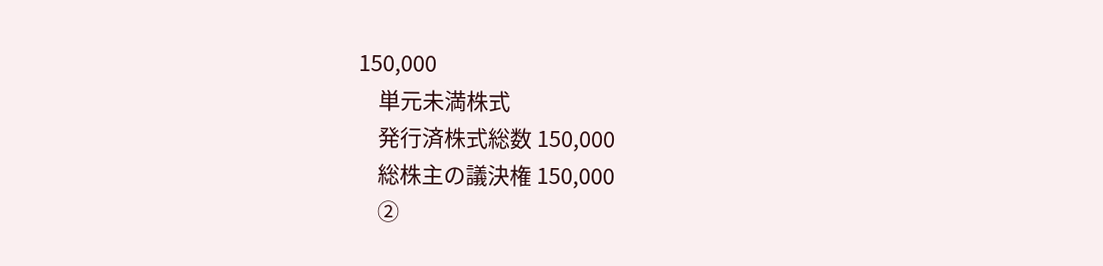150,000
    単元未満株式
    発行済株式総数 150,000
    総株主の議決権 150,000
    ②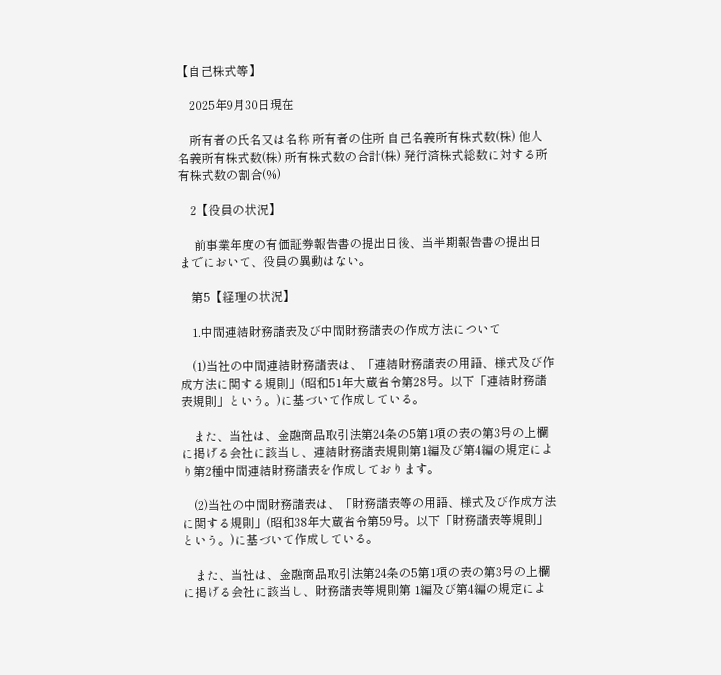【自己株式等】

    2025年9月30日現在

    所有者の氏名又は名称 所有者の住所 自己名義所有株式数(株) 他人名義所有株式数(株) 所有株式数の合計(株) 発行済株式総数に対する所有株式数の割合(%)

    2【役員の状況】

     前事業年度の有価証券報告書の提出日後、当半期報告書の提出日までにおいて、役員の異動はない。

    第5【経理の状況】

    1.中間連結財務諸表及び中間財務諸表の作成方法について

    (1)当社の中間連結財務諸表は、「連結財務諸表の用語、様式及び作成方法に関する規則」(昭和51年大蔵省令第28号。以下「連結財務諸表規則」という。)に基づいて作成している。

    また、当社は、金融商品取引法第24条の5第1項の表の第3号の上欄に掲げる会社に該当し、連結財務諸表規則第1編及び第4編の規定により第2種中間連結財務諸表を作成しております。

    (2)当社の中間財務諸表は、「財務諸表等の用語、様式及び作成方法に関する規則」(昭和38年大蔵省令第59号。以下「財務諸表等規則」という。)に基づいて作成している。

    また、当社は、金融商品取引法第24条の5第1項の表の第3号の上欄に掲げる会社に該当し、財務諸表等規則第 1編及び第4編の規定によ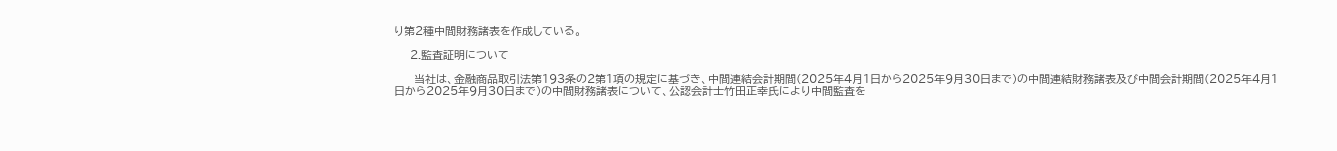り第2種中間財務諸表を作成している。

    2.監査証明について

     当社は、金融商品取引法第193条の2第1項の規定に基づき、中間連結会計期間(2025年4月1日から2025年9月30日まで)の中間連結財務諸表及び中間会計期間(2025年4月1日から2025年9月30日まで)の中間財務諸表について、公認会計士竹田正幸氏により中間監査を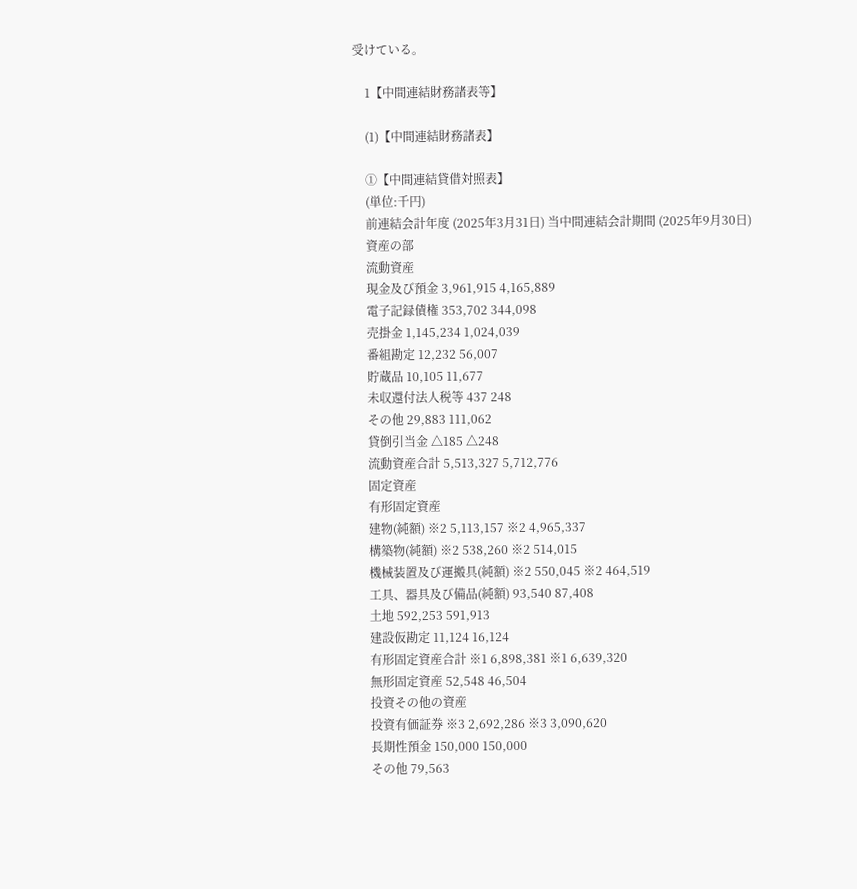受けている。

    1【中間連結財務諸表等】

    (1)【中間連結財務諸表】

    ①【中間連結貸借対照表】
    (単位:千円)
    前連結会計年度 (2025年3月31日) 当中間連結会計期間 (2025年9月30日)
    資産の部
    流動資産
    現金及び預金 3,961,915 4,165,889
    電子記録債権 353,702 344,098
    売掛金 1,145,234 1,024,039
    番組勘定 12,232 56,007
    貯蔵品 10,105 11,677
    未収還付法人税等 437 248
    その他 29,883 111,062
    貸倒引当金 △185 △248
    流動資産合計 5,513,327 5,712,776
    固定資産
    有形固定資産
    建物(純額) ※2 5,113,157 ※2 4,965,337
    構築物(純額) ※2 538,260 ※2 514,015
    機械装置及び運搬具(純額) ※2 550,045 ※2 464,519
    工具、器具及び備品(純額) 93,540 87,408
    土地 592,253 591,913
    建設仮勘定 11,124 16,124
    有形固定資産合計 ※1 6,898,381 ※1 6,639,320
    無形固定資産 52,548 46,504
    投資その他の資産
    投資有価証券 ※3 2,692,286 ※3 3,090,620
    長期性預金 150,000 150,000
    その他 79,563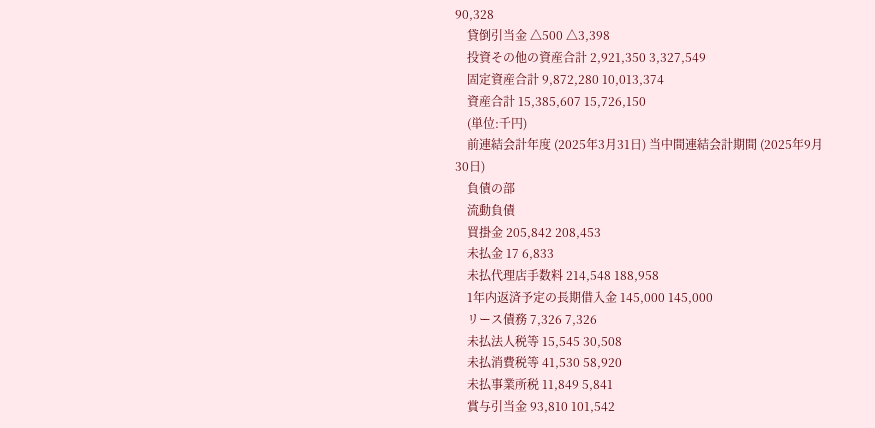90,328
    貸倒引当金 △500 △3,398
    投資その他の資産合計 2,921,350 3,327,549
    固定資産合計 9,872,280 10,013,374
    資産合計 15,385,607 15,726,150
    (単位:千円)
    前連結会計年度 (2025年3月31日) 当中間連結会計期間 (2025年9月30日)
    負債の部
    流動負債
    買掛金 205,842 208,453
    未払金 17 6,833
    未払代理店手数料 214,548 188,958
    1年内返済予定の長期借入金 145,000 145,000
    リース債務 7,326 7,326
    未払法人税等 15,545 30,508
    未払消費税等 41,530 58,920
    未払事業所税 11,849 5,841
    賞与引当金 93,810 101,542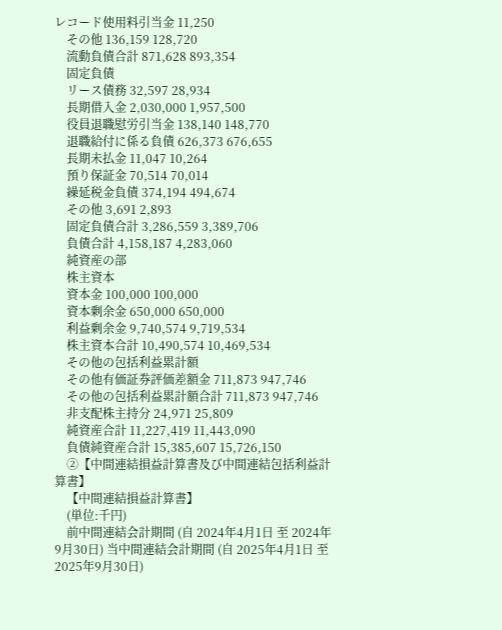レコード使用料引当金 11,250
    その他 136,159 128,720
    流動負債合計 871,628 893,354
    固定負債
    リース債務 32,597 28,934
    長期借入金 2,030,000 1,957,500
    役員退職慰労引当金 138,140 148,770
    退職給付に係る負債 626,373 676,655
    長期未払金 11,047 10,264
    預り保証金 70,514 70,014
    繰延税金負債 374,194 494,674
    その他 3,691 2,893
    固定負債合計 3,286,559 3,389,706
    負債合計 4,158,187 4,283,060
    純資産の部
    株主資本
    資本金 100,000 100,000
    資本剰余金 650,000 650,000
    利益剰余金 9,740,574 9,719,534
    株主資本合計 10,490,574 10,469,534
    その他の包括利益累計額
    その他有価証券評価差額金 711,873 947,746
    その他の包括利益累計額合計 711,873 947,746
    非支配株主持分 24,971 25,809
    純資産合計 11,227,419 11,443,090
    負債純資産合計 15,385,607 15,726,150
    ②【中間連結損益計算書及び中間連結包括利益計算書】
    【中間連結損益計算書】
    (単位:千円)
    前中間連結会計期間 (自 2024年4月1日 至 2024年9月30日) 当中間連結会計期間 (自 2025年4月1日 至 2025年9月30日)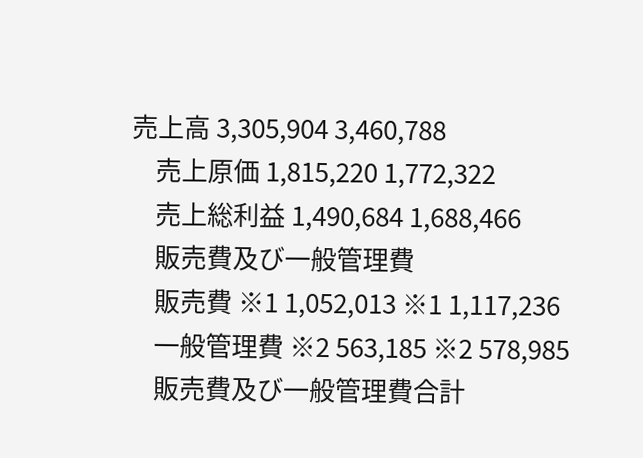売上高 3,305,904 3,460,788
    売上原価 1,815,220 1,772,322
    売上総利益 1,490,684 1,688,466
    販売費及び一般管理費
    販売費 ※1 1,052,013 ※1 1,117,236
    一般管理費 ※2 563,185 ※2 578,985
    販売費及び一般管理費合計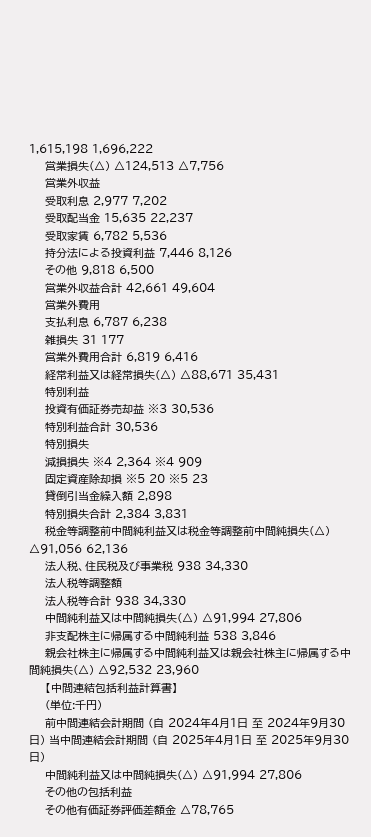1,615,198 1,696,222
    営業損失(△) △124,513 △7,756
    営業外収益
    受取利息 2,977 7,202
    受取配当金 15,635 22,237
    受取家賃 6,782 5,536
    持分法による投資利益 7,446 8,126
    その他 9,818 6,500
    営業外収益合計 42,661 49,604
    営業外費用
    支払利息 6,787 6,238
    雑損失 31 177
    営業外費用合計 6,819 6,416
    経常利益又は経常損失(△) △88,671 35,431
    特別利益
    投資有価証券売却益 ※3 30,536
    特別利益合計 30,536
    特別損失
    減損損失 ※4 2,364 ※4 909
    固定資産除却損 ※5 20 ※5 23
    貸倒引当金繰入額 2,898
    特別損失合計 2,384 3,831
    税金等調整前中間純利益又は税金等調整前中間純損失(△) △91,056 62,136
    法人税、住民税及び事業税 938 34,330
    法人税等調整額
    法人税等合計 938 34,330
    中間純利益又は中間純損失(△) △91,994 27,806
    非支配株主に帰属する中間純利益 538 3,846
    親会社株主に帰属する中間純利益又は親会社株主に帰属する中間純損失(△) △92,532 23,960
    【中間連結包括利益計算書】
    (単位:千円)
    前中間連結会計期間 (自 2024年4月1日 至 2024年9月30日) 当中間連結会計期間 (自 2025年4月1日 至 2025年9月30日)
    中間純利益又は中間純損失(△) △91,994 27,806
    その他の包括利益
    その他有価証券評価差額金 △78,765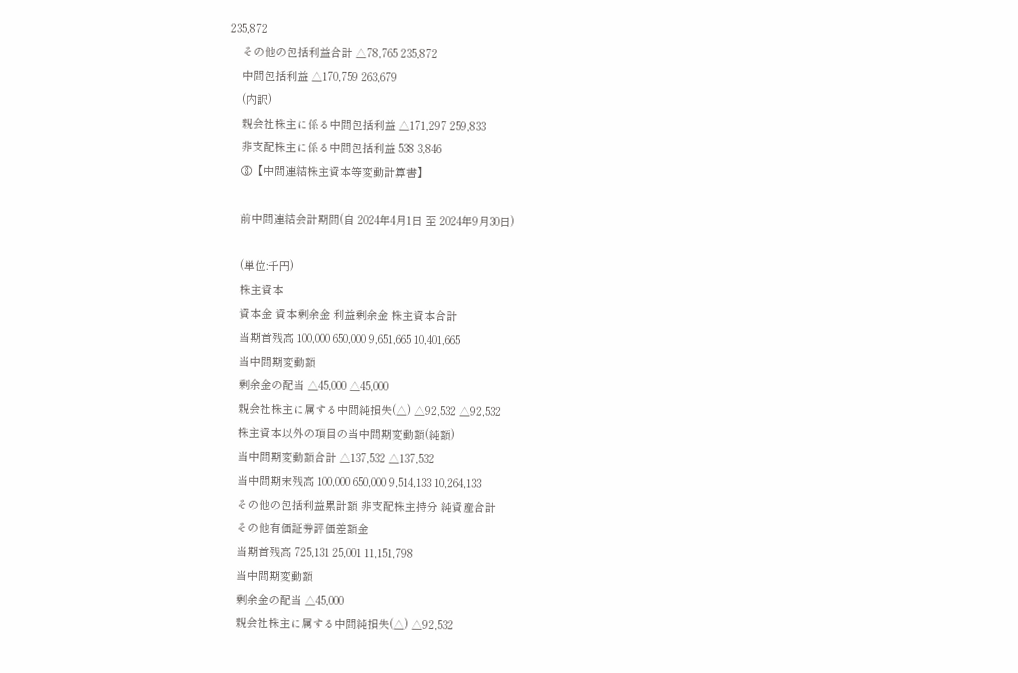235,872
    その他の包括利益合計 △78,765 235,872
    中間包括利益 △170,759 263,679
    (内訳)
    親会社株主に係る中間包括利益 △171,297 259,833
    非支配株主に係る中間包括利益 538 3,846
    ③【中間連結株主資本等変動計算書】

    前中間連結会計期間(自 2024年4月1日 至 2024年9月30日)

    (単位:千円)
    株主資本
    資本金 資本剰余金 利益剰余金 株主資本合計
    当期首残高 100,000 650,000 9,651,665 10,401,665
    当中間期変動額
    剰余金の配当 △45,000 △45,000
    親会社株主に属する中間純損失(△) △92,532 △92,532
    株主資本以外の項目の当中間期変動額(純額)
    当中間期変動額合計 △137,532 △137,532
    当中間期末残高 100,000 650,000 9,514,133 10,264,133
    その他の包括利益累計額 非支配株主持分 純資産合計
    その他有価証券評価差額金
    当期首残高 725,131 25,001 11,151,798
    当中間期変動額
    剰余金の配当 △45,000
    親会社株主に属する中間純損失(△) △92,532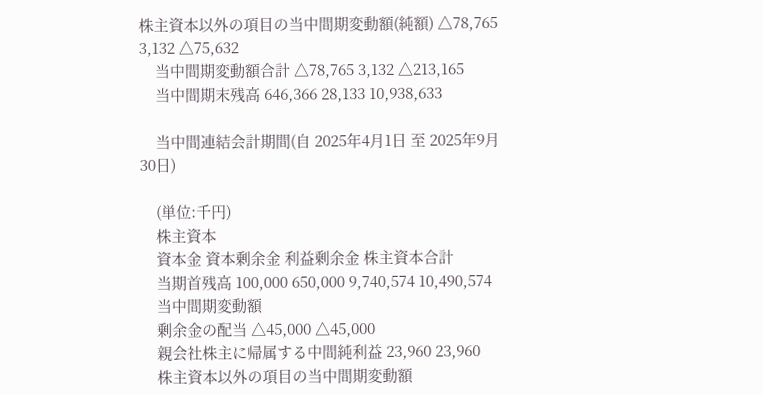株主資本以外の項目の当中間期変動額(純額) △78,765 3,132 △75,632
    当中間期変動額合計 △78,765 3,132 △213,165
    当中間期末残高 646,366 28,133 10,938,633

    当中間連結会計期間(自 2025年4月1日 至 2025年9月30日)

    (単位:千円)
    株主資本
    資本金 資本剰余金 利益剰余金 株主資本合計
    当期首残高 100,000 650,000 9,740,574 10,490,574
    当中間期変動額
    剰余金の配当 △45,000 △45,000
    親会社株主に帰属する中間純利益 23,960 23,960
    株主資本以外の項目の当中間期変動額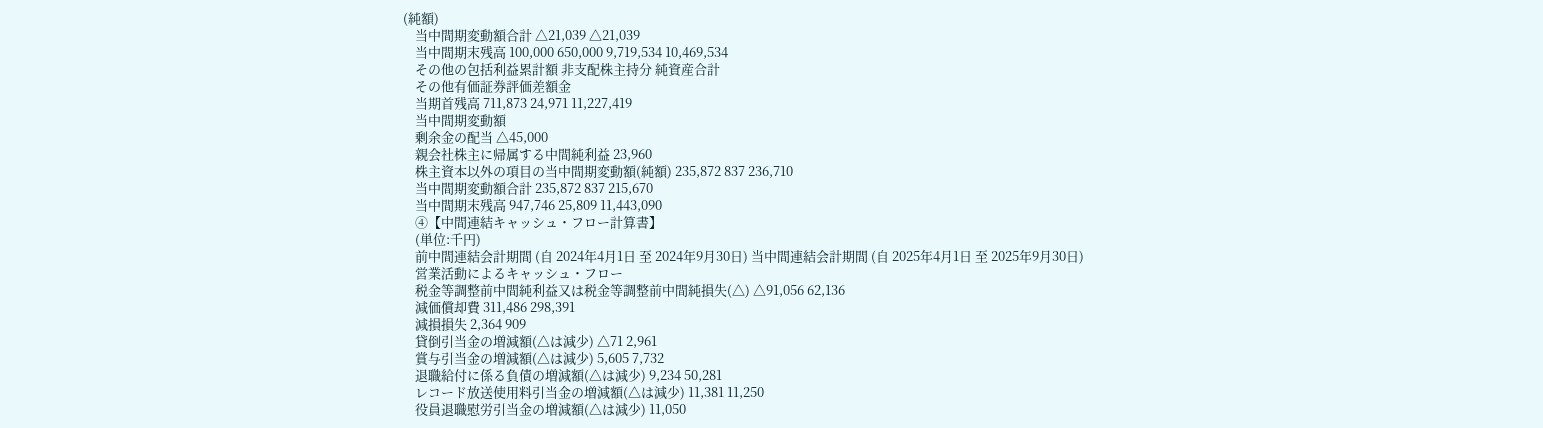(純額)
    当中間期変動額合計 △21,039 △21,039
    当中間期末残高 100,000 650,000 9,719,534 10,469,534
    その他の包括利益累計額 非支配株主持分 純資産合計
    その他有価証券評価差額金
    当期首残高 711,873 24,971 11,227,419
    当中間期変動額
    剰余金の配当 △45,000
    親会社株主に帰属する中間純利益 23,960
    株主資本以外の項目の当中間期変動額(純額) 235,872 837 236,710
    当中間期変動額合計 235,872 837 215,670
    当中間期末残高 947,746 25,809 11,443,090
    ④【中間連結キャッシュ・フロー計算書】
    (単位:千円)
    前中間連結会計期間 (自 2024年4月1日 至 2024年9月30日) 当中間連結会計期間 (自 2025年4月1日 至 2025年9月30日)
    営業活動によるキャッシュ・フロー
    税金等調整前中間純利益又は税金等調整前中間純損失(△) △91,056 62,136
    減価償却費 311,486 298,391
    減損損失 2,364 909
    貸倒引当金の増減額(△は減少) △71 2,961
    賞与引当金の増減額(△は減少) 5,605 7,732
    退職給付に係る負債の増減額(△は減少) 9,234 50,281
    レコード放送使用料引当金の増減額(△は減少) 11,381 11,250
    役員退職慰労引当金の増減額(△は減少) 11,050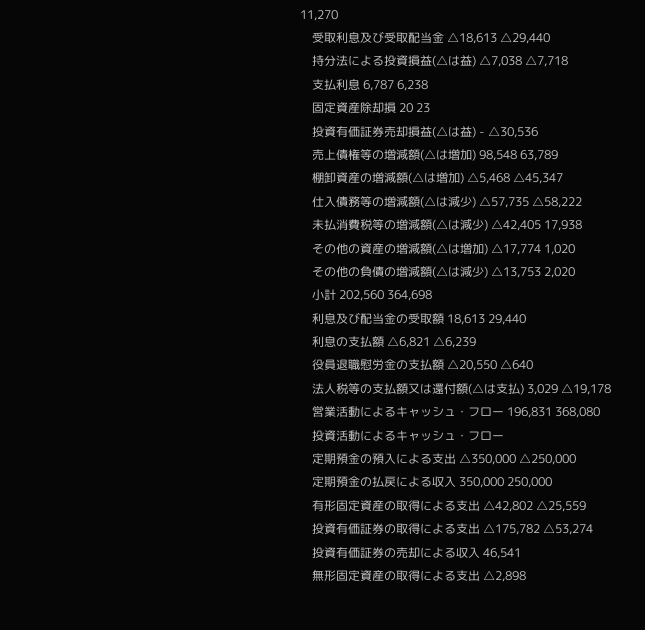11,270
    受取利息及び受取配当金 △18,613 △29,440
    持分法による投資損益(△は益) △7,038 △7,718
    支払利息 6,787 6,238
    固定資産除却損 20 23
    投資有価証券売却損益(△は益) - △30,536
    売上債権等の増減額(△は増加) 98,548 63,789
    棚卸資産の増減額(△は増加) △5,468 △45,347
    仕入債務等の増減額(△は減少) △57,735 △58,222
    未払消費税等の増減額(△は減少) △42,405 17,938
    その他の資産の増減額(△は増加) △17,774 1,020
    その他の負債の増減額(△は減少) △13,753 2,020
    小計 202,560 364,698
    利息及び配当金の受取額 18,613 29,440
    利息の支払額 △6,821 △6,239
    役員退職慰労金の支払額 △20,550 △640
    法人税等の支払額又は還付額(△は支払) 3,029 △19,178
    営業活動によるキャッシュ・フロー 196,831 368,080
    投資活動によるキャッシュ・フロー
    定期預金の預入による支出 △350,000 △250,000
    定期預金の払戻による収入 350,000 250,000
    有形固定資産の取得による支出 △42,802 △25,559
    投資有価証券の取得による支出 △175,782 △53,274
    投資有価証券の売却による収入 46,541
    無形固定資産の取得による支出 △2,898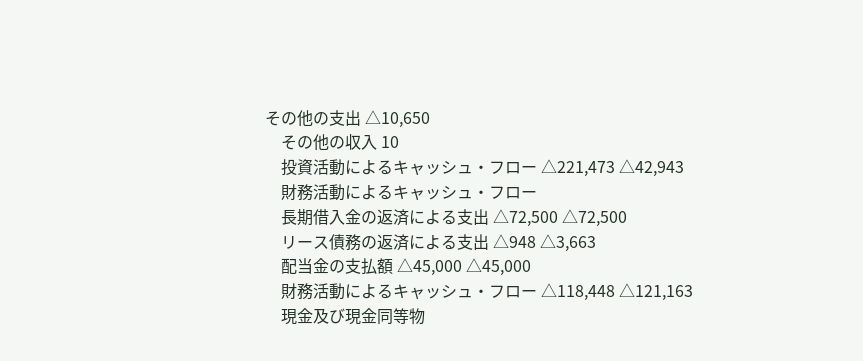その他の支出 △10,650
    その他の収入 10
    投資活動によるキャッシュ・フロー △221,473 △42,943
    財務活動によるキャッシュ・フロー
    長期借入金の返済による支出 △72,500 △72,500
    リース債務の返済による支出 △948 △3,663
    配当金の支払額 △45,000 △45,000
    財務活動によるキャッシュ・フロー △118,448 △121,163
    現金及び現金同等物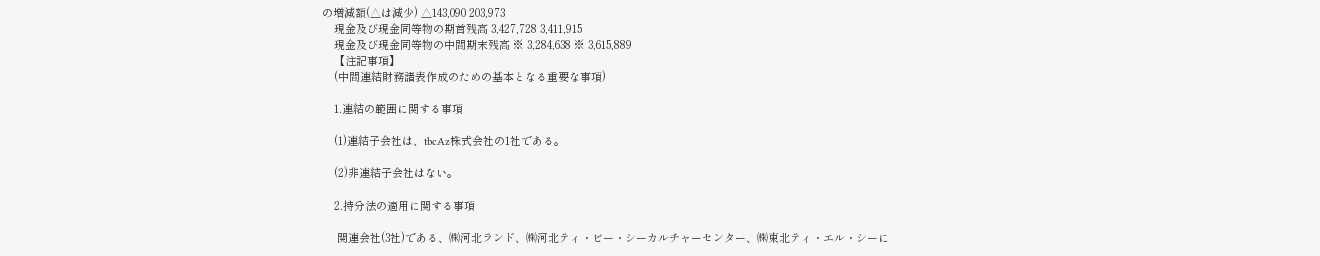の増減額(△は減少) △143,090 203,973
    現金及び現金同等物の期首残高 3,427,728 3,411,915
    現金及び現金同等物の中間期末残高 ※ 3,284,638 ※ 3,615,889
    【注記事項】
    (中間連結財務諸表作成のための基本となる重要な事項)

    1.連結の範囲に関する事項

    (1)連結子会社は、tbcAz株式会社の1社である。

    (2)非連結子会社はない。

    2.持分法の適用に関する事項

     関連会社(3社)である、㈱河北ランド、㈱河北ティ・ビー・シーカルチャーセンター、㈱東北ティ・エル・シーに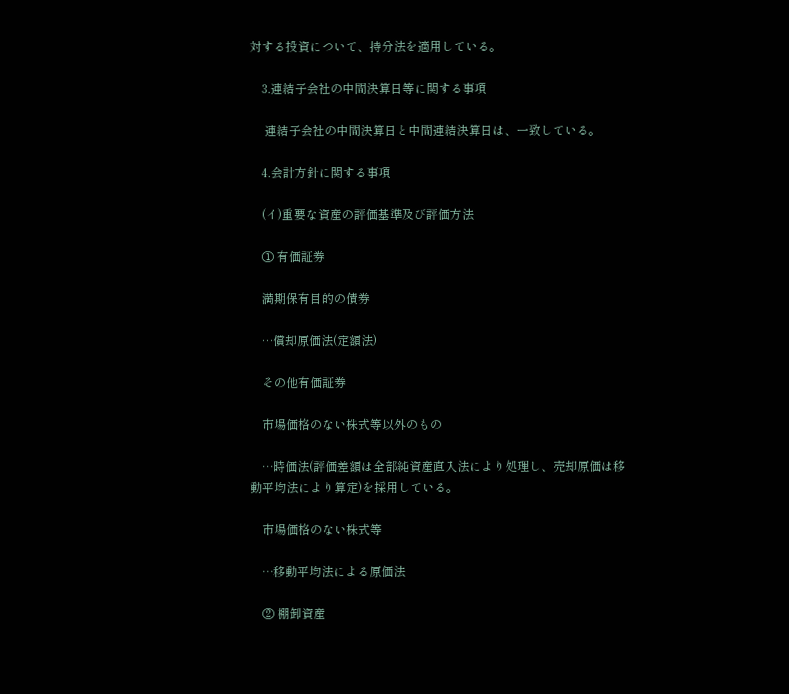対する投資について、持分法を適用している。

    3.連結子会社の中間決算日等に関する事項

     連結子会社の中間決算日と中間連結決算日は、一致している。

    4.会計方針に関する事項

    (イ)重要な資産の評価基準及び評価方法

    ① 有価証券

    満期保有目的の債券

    …償却原価法(定額法)

    その他有価証券

    市場価格のない株式等以外のもの

    …時価法(評価差額は全部純資産直入法により処理し、売却原価は移動平均法により算定)を採用している。

    市場価格のない株式等

    …移動平均法による原価法

    ② 棚卸資産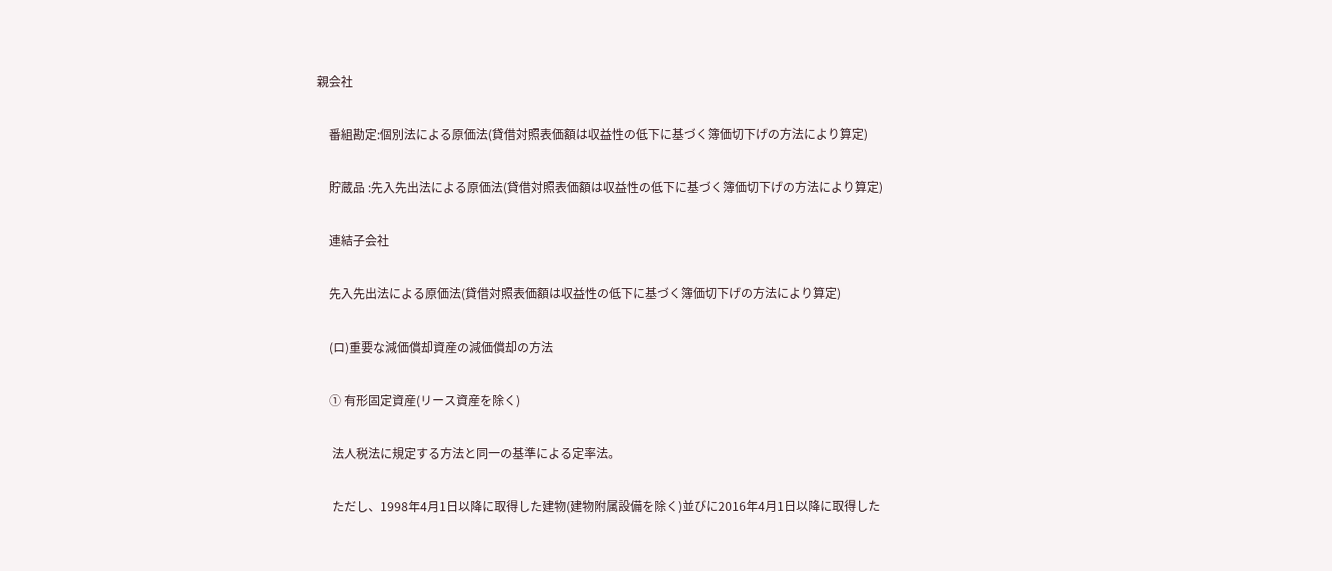親会社

    番組勘定:個別法による原価法(貸借対照表価額は収益性の低下に基づく簿価切下げの方法により算定)

    貯蔵品 :先入先出法による原価法(貸借対照表価額は収益性の低下に基づく簿価切下げの方法により算定)

    連結子会社

    先入先出法による原価法(貸借対照表価額は収益性の低下に基づく簿価切下げの方法により算定)

    (ロ)重要な減価償却資産の減価償却の方法

    ① 有形固定資産(リース資産を除く)

     法人税法に規定する方法と同一の基準による定率法。

     ただし、1998年4月1日以降に取得した建物(建物附属設備を除く)並びに2016年4月1日以降に取得した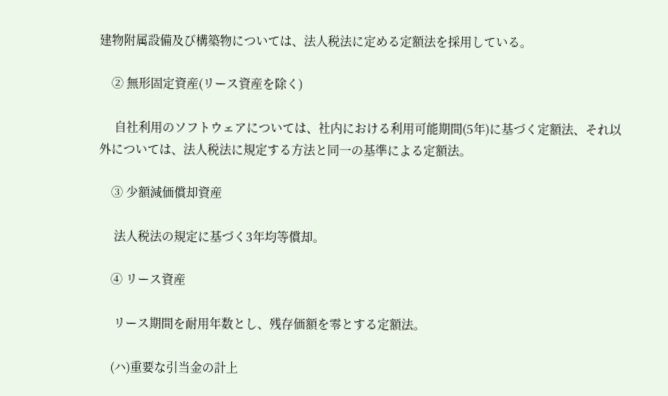建物附属設備及び構築物については、法人税法に定める定額法を採用している。

    ② 無形固定資産(リース資産を除く)

     自社利用のソフトウェアについては、社内における利用可能期間(5年)に基づく定額法、それ以外については、法人税法に規定する方法と同一の基準による定額法。

    ③ 少額減価償却資産

     法人税法の規定に基づく3年均等償却。

    ④ リース資産

     リース期間を耐用年数とし、残存価額を零とする定額法。

    (ハ)重要な引当金の計上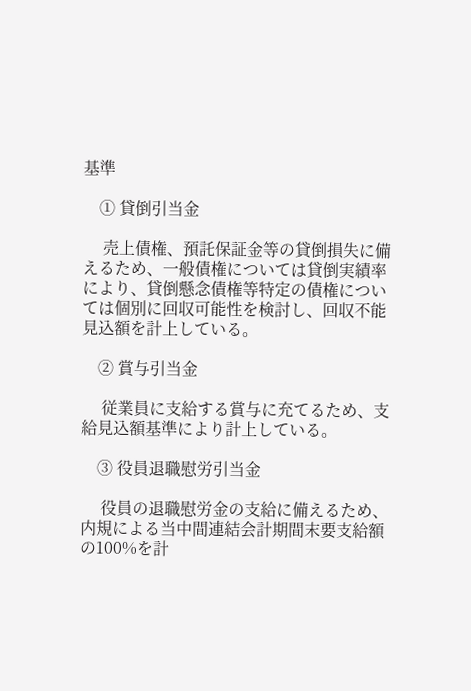基準

    ① 貸倒引当金

     売上債権、預託保証金等の貸倒損失に備えるため、一般債権については貸倒実績率により、貸倒懸念債権等特定の債権については個別に回収可能性を検討し、回収不能見込額を計上している。

    ② 賞与引当金

     従業員に支給する賞与に充てるため、支給見込額基準により計上している。

    ③ 役員退職慰労引当金

     役員の退職慰労金の支給に備えるため、内規による当中間連結会計期間末要支給額の100%を計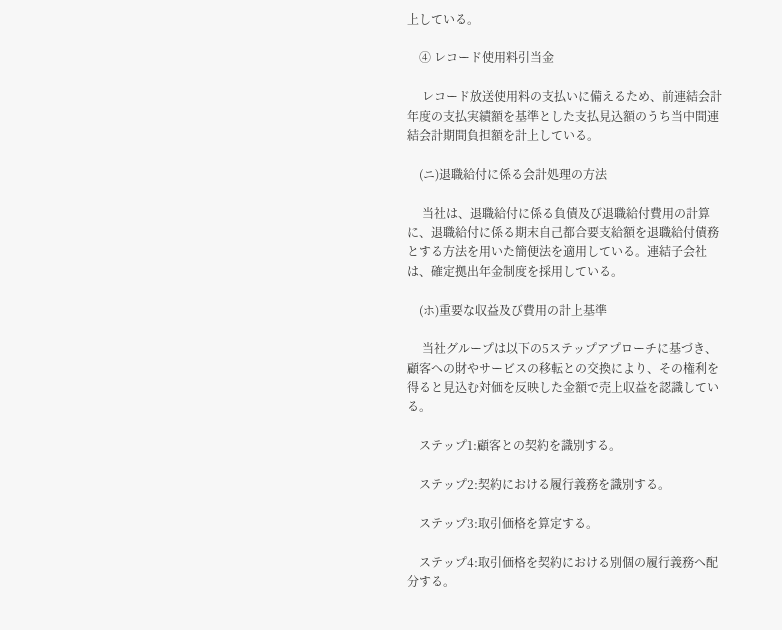上している。

    ④ レコード使用料引当金

     レコード放送使用料の支払いに備えるため、前連結会計年度の支払実績額を基準とした支払見込額のうち当中間連結会計期間負担額を計上している。

    (ニ)退職給付に係る会計処理の方法

     当社は、退職給付に係る負債及び退職給付費用の計算に、退職給付に係る期末自己都合要支給額を退職給付債務とする方法を用いた簡便法を適用している。連結子会社は、確定拠出年金制度を採用している。

    (ホ)重要な収益及び費用の計上基準

     当社グループは以下の5ステップアプローチに基づき、顧客への財やサービスの移転との交換により、その権利を得ると見込む対価を反映した金額で売上収益を認識している。

    ステップ1:顧客との契約を識別する。

    ステップ2:契約における履行義務を識別する。

    ステップ3:取引価格を算定する。

    ステップ4:取引価格を契約における別個の履行義務へ配分する。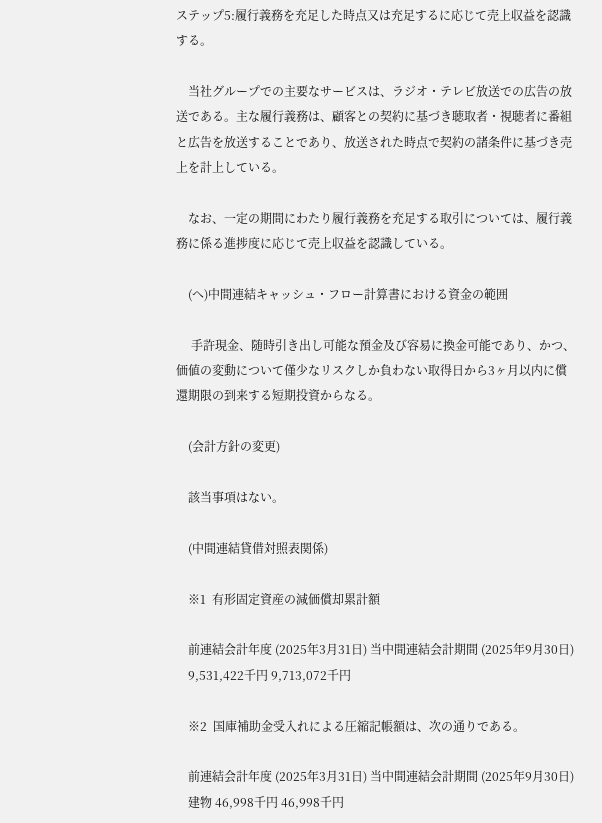ステップ5:履行義務を充足した時点又は充足するに応じて売上収益を認識する。

    当社グループでの主要なサービスは、ラジオ・テレビ放送での広告の放送である。主な履行義務は、顧客との契約に基づき聴取者・視聴者に番組と広告を放送することであり、放送された時点で契約の諸条件に基づき売上を計上している。

    なお、一定の期間にわたり履行義務を充足する取引については、履行義務に係る進捗度に応じて売上収益を認識している。

    (へ)中間連結キャッシュ・フロー計算書における資金の範囲

     手許現金、随時引き出し可能な預金及び容易に換金可能であり、かつ、価値の変動について僅少なリスクしか負わない取得日から3ヶ月以内に償還期限の到来する短期投資からなる。

    (会計方針の変更)

    該当事項はない。

    (中間連結貸借対照表関係)

    ※1  有形固定資産の減価償却累計額

    前連結会計年度 (2025年3月31日) 当中間連結会計期間 (2025年9月30日)
    9,531,422千円 9,713,072千円

    ※2  国庫補助金受入れによる圧縮記帳額は、次の通りである。

    前連結会計年度 (2025年3月31日) 当中間連結会計期間 (2025年9月30日)
    建物 46,998千円 46,998千円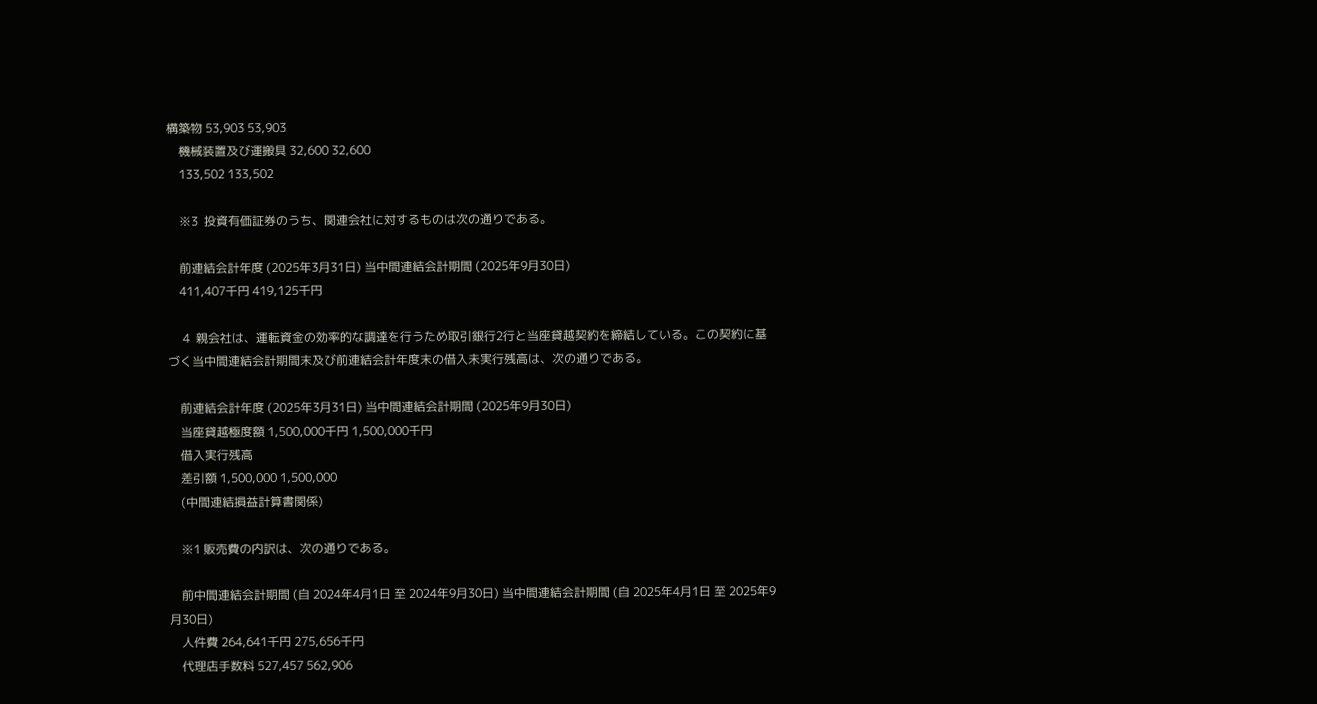構築物 53,903 53,903
    機械装置及び運搬具 32,600 32,600
    133,502 133,502

    ※3  投資有価証券のうち、関連会社に対するものは次の通りである。

    前連結会計年度 (2025年3月31日) 当中間連結会計期間 (2025年9月30日)
    411,407千円 419,125千円

     4  親会社は、運転資金の効率的な調達を行うため取引銀行2行と当座貸越契約を締結している。この契約に基づく当中間連結会計期間末及び前連結会計年度末の借入未実行残高は、次の通りである。

    前連結会計年度 (2025年3月31日) 当中間連結会計期間 (2025年9月30日)
    当座貸越極度額 1,500,000千円 1,500,000千円
    借入実行残高
    差引額 1,500,000 1,500,000
    (中間連結損益計算書関係)

    ※1 販売費の内訳は、次の通りである。

    前中間連結会計期間 (自 2024年4月1日 至 2024年9月30日) 当中間連結会計期間 (自 2025年4月1日 至 2025年9月30日)
    人件費 264,641千円 275,656千円
    代理店手数料 527,457 562,906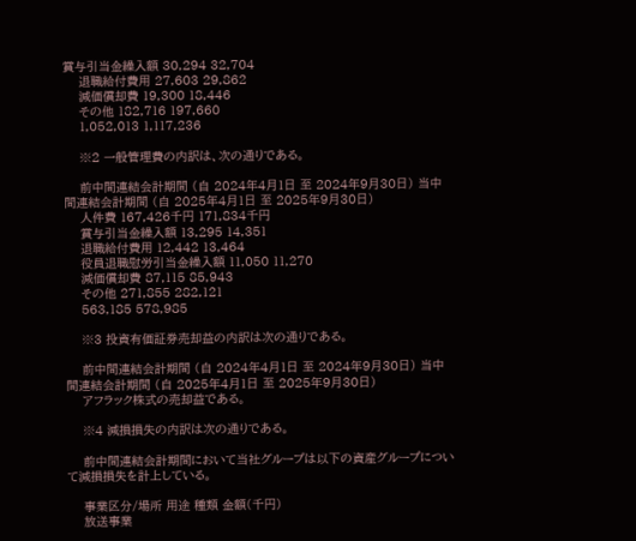賞与引当金繰入額 30,294 32,704
    退職給付費用 27,603 29,862
    減価償却費 19,300 18,446
    その他 182,716 197,660
    1,052,013 1,117,236

    ※2 一般管理費の内訳は、次の通りである。

    前中間連結会計期間 (自 2024年4月1日 至 2024年9月30日) 当中間連結会計期間 (自 2025年4月1日 至 2025年9月30日)
    人件費 167,426千円 171,834千円
    賞与引当金繰入額 13,295 14,351
    退職給付費用 12,442 13,464
    役員退職慰労引当金繰入額 11,050 11,270
    減価償却費 87,115 85,943
    その他 271,855 282,121
    563,185 578,985

    ※3 投資有価証券売却益の内訳は次の通りである。

    前中間連結会計期間 (自 2024年4月1日 至 2024年9月30日) 当中間連結会計期間 (自 2025年4月1日 至 2025年9月30日)
    アフラック株式の売却益である。

    ※4 減損損失の内訳は次の通りである。

    前中間連結会計期間において当社グループは以下の資産グループについて減損損失を計上している。

    事業区分/場所 用途 種類 金額(千円)
    放送事業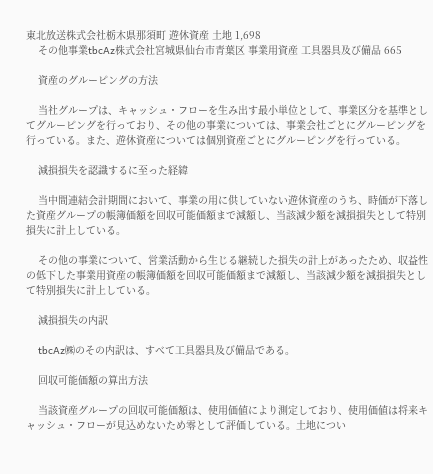東北放送株式会社栃木県那須町 遊休資産 土地 1,698
    その他事業tbcAz株式会社宮城県仙台市青葉区 事業用資産 工具器具及び備品 665

    資産のグルーピングの方法

    当社グループは、キャッシュ・フローを生み出す最小単位として、事業区分を基準としてグルーピングを行っており、その他の事業については、事業会社ごとにグルーピングを行っている。また、遊休資産については個別資産ごとにグルーピングを行っている。

    減損損失を認識するに至った経緯

    当中間連結会計期間において、事業の用に供していない遊休資産のうち、時価が下落した資産グループの帳簿価額を回収可能価額まで減額し、当該減少額を減損損失として特別損失に計上している。

    その他の事業について、営業活動から生じる継続した損失の計上があったため、収益性の低下した事業用資産の帳簿価額を回収可能価額まで減額し、当該減少額を減損損失として特別損失に計上している。

    減損損失の内訳

    tbcAz㈱のその内訳は、すべて工具器具及び備品である。

    回収可能価額の算出方法

    当該資産グループの回収可能価額は、使用価値により測定しており、使用価値は将来キャッシュ・フローが見込めないため零として評価している。土地につい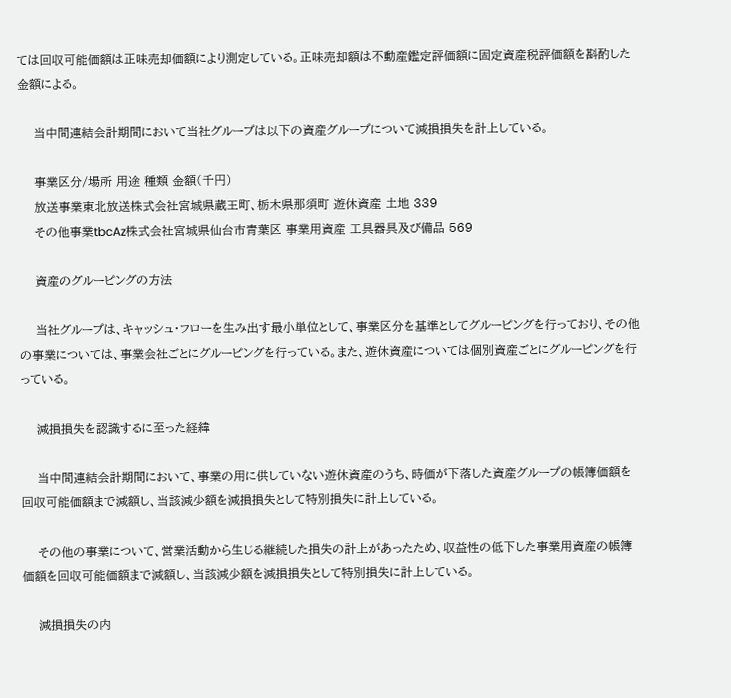ては回収可能価額は正味売却価額により測定している。正味売却額は不動産鑑定評価額に固定資産税評価額を斟酌した金額による。

    当中間連結会計期間において当社グループは以下の資産グループについて減損損失を計上している。

    事業区分/場所 用途 種類 金額(千円)
    放送事業東北放送株式会社宮城県蔵王町、栃木県那須町 遊休資産 土地 339
    その他事業tbcAz株式会社宮城県仙台市青葉区 事業用資産 工具器具及び備品 569

    資産のグルーピングの方法

    当社グループは、キャッシュ・フローを生み出す最小単位として、事業区分を基準としてグルーピングを行っており、その他の事業については、事業会社ごとにグルーピングを行っている。また、遊休資産については個別資産ごとにグルーピングを行っている。

    減損損失を認識するに至った経緯

    当中間連結会計期間において、事業の用に供していない遊休資産のうち、時価が下落した資産グループの帳簿価額を回収可能価額まで減額し、当該減少額を減損損失として特別損失に計上している。

    その他の事業について、営業活動から生じる継続した損失の計上があったため、収益性の低下した事業用資産の帳簿価額を回収可能価額まで減額し、当該減少額を減損損失として特別損失に計上している。

    減損損失の内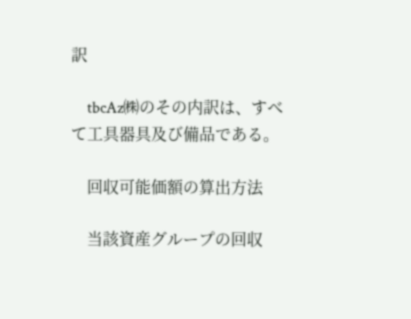訳

    tbcAz㈱のその内訳は、すべて工具器具及び備品である。

    回収可能価額の算出方法

    当該資産グループの回収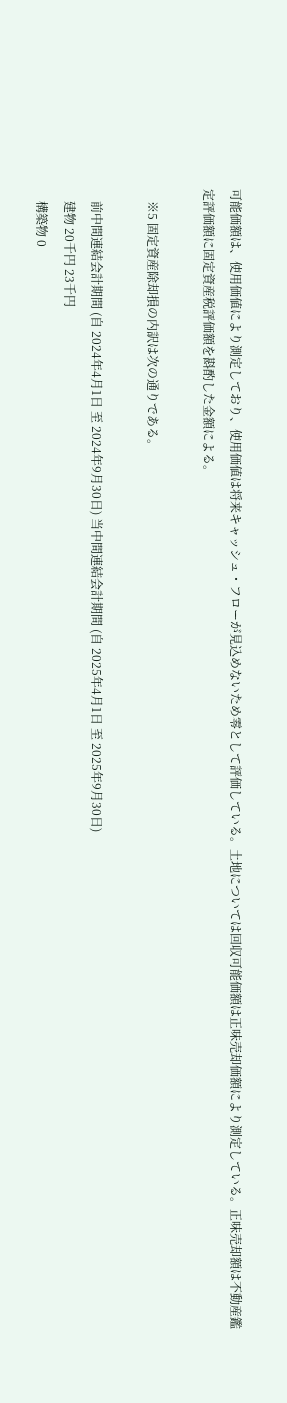可能価額は、使用価値により測定しており、使用価値は将来キャッシュ・フローが見込めないため零として評価している。土地については回収可能価額は正味売却価額により測定している。正味売却額は不動産鑑定評価額に固定資産税評価額を斟酌した金額による。

    ※5 固定資産除却損の内訳は次の通りである。

    前中間連結会計期間 (自 2024年4月1日 至 2024年9月30日) 当中間連結会計期間 (自 2025年4月1日 至 2025年9月30日)
    建物 20千円 23千円
    構築物 0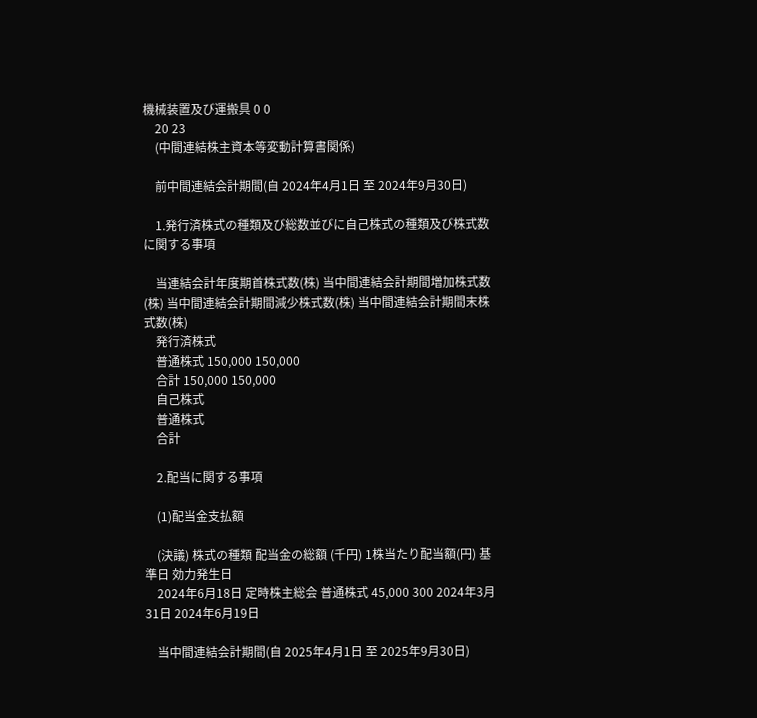機械装置及び運搬具 0 0
    20 23
    (中間連結株主資本等変動計算書関係)

    前中間連結会計期間(自 2024年4月1日 至 2024年9月30日)

    1.発行済株式の種類及び総数並びに自己株式の種類及び株式数に関する事項

    当連結会計年度期首株式数(株) 当中間連結会計期間増加株式数(株) 当中間連結会計期間減少株式数(株) 当中間連結会計期間末株式数(株)
    発行済株式
    普通株式 150,000 150,000
    合計 150,000 150,000
    自己株式
    普通株式
    合計

    2.配当に関する事項

    (1)配当金支払額

    (決議) 株式の種類 配当金の総額 (千円) 1株当たり配当額(円) 基準日 効力発生日
    2024年6月18日 定時株主総会 普通株式 45,000 300 2024年3月31日 2024年6月19日

    当中間連結会計期間(自 2025年4月1日 至 2025年9月30日)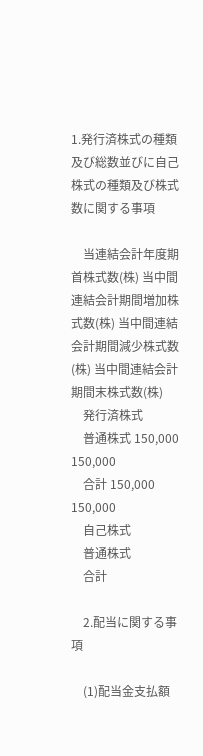1.発行済株式の種類及び総数並びに自己株式の種類及び株式数に関する事項

    当連結会計年度期首株式数(株) 当中間連結会計期間増加株式数(株) 当中間連結会計期間減少株式数(株) 当中間連結会計期間末株式数(株)
    発行済株式
    普通株式 150,000 150,000
    合計 150,000 150,000
    自己株式
    普通株式
    合計

    2.配当に関する事項

    (1)配当金支払額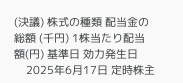(決議) 株式の種類 配当金の総額 (千円) 1株当たり配当額(円) 基準日 効力発生日
    2025年6月17日 定時株主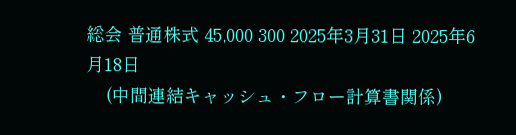総会 普通株式 45,000 300 2025年3月31日 2025年6月18日
    (中間連結キャッシュ・フロー計算書関係)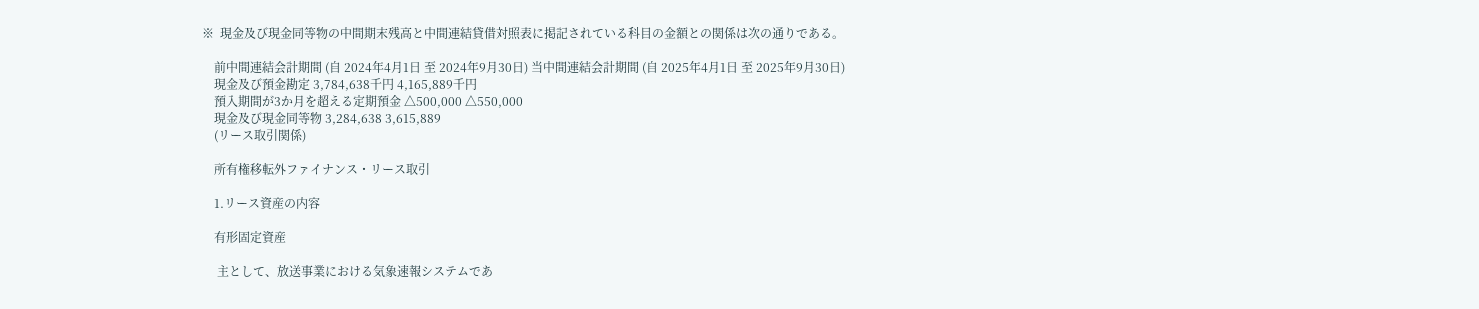※  現金及び現金同等物の中間期末残高と中間連結貸借対照表に掲記されている科目の金額との関係は次の通りである。

    前中間連結会計期間 (自 2024年4月1日 至 2024年9月30日) 当中間連結会計期間 (自 2025年4月1日 至 2025年9月30日)
    現金及び預金勘定 3,784,638千円 4,165,889千円
    預入期間が3か月を超える定期預金 △500,000 △550,000
    現金及び現金同等物 3,284,638 3,615,889
    (リース取引関係)

    所有権移転外ファイナンス・リース取引

    1.リース資産の内容

    有形固定資産

     主として、放送事業における気象速報システムであ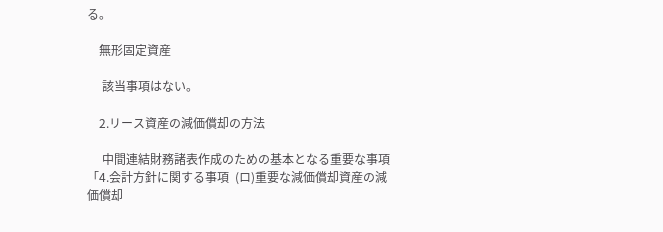る。

    無形固定資産

     該当事項はない。

    2.リース資産の減価償却の方法

     中間連結財務諸表作成のための基本となる重要な事項「4.会計方針に関する事項  (ロ)重要な減価償却資産の減価償却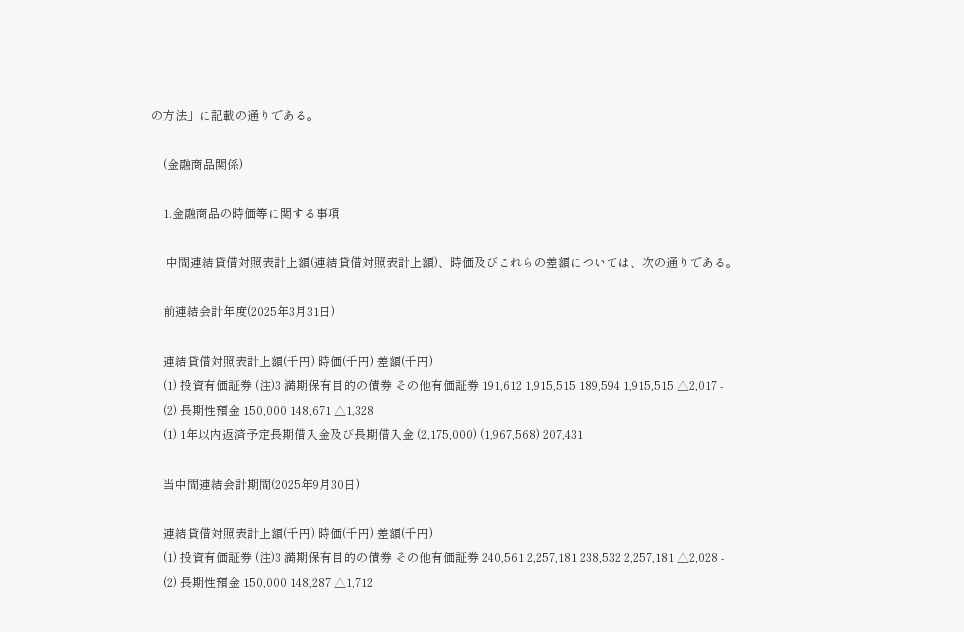の方法」に記載の通りである。

    (金融商品関係)

    1.金融商品の時価等に関する事項

     中間連結貸借対照表計上額(連結貸借対照表計上額)、時価及びこれらの差額については、次の通りである。

    前連結会計年度(2025年3月31日)

    連結貸借対照表計上額(千円) 時価(千円) 差額(千円)
    (1) 投資有価証券 (注)3 満期保有目的の債券 その他有価証券 191,612 1,915,515 189,594 1,915,515 △2,017 -
    (2) 長期性預金 150,000 148,671 △1,328
    (1) 1年以内返済予定長期借入金及び長期借入金 (2,175,000) (1,967,568) 207,431

    当中間連結会計期間(2025年9月30日)

    連結貸借対照表計上額(千円) 時価(千円) 差額(千円)
    (1) 投資有価証券 (注)3 満期保有目的の債券 その他有価証券 240,561 2,257,181 238,532 2,257,181 △2,028 -
    (2) 長期性預金 150,000 148,287 △1,712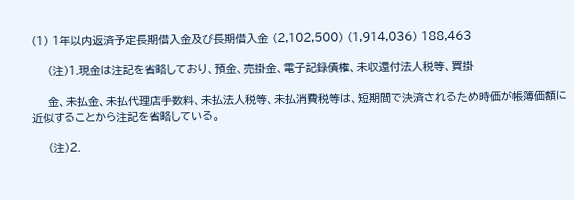(1) 1年以内返済予定長期借入金及び長期借入金 (2,102,500) (1,914,036) 188,463

    (注)1.現金は注記を省略しており、預金、売掛金、電子記録債権、未収還付法人税等、買掛

    金、未払金、未払代理店手数料、未払法人税等、未払消費税等は、短期間で決済されるため時価が帳簿価額に近似することから注記を省略している。

    (注)2.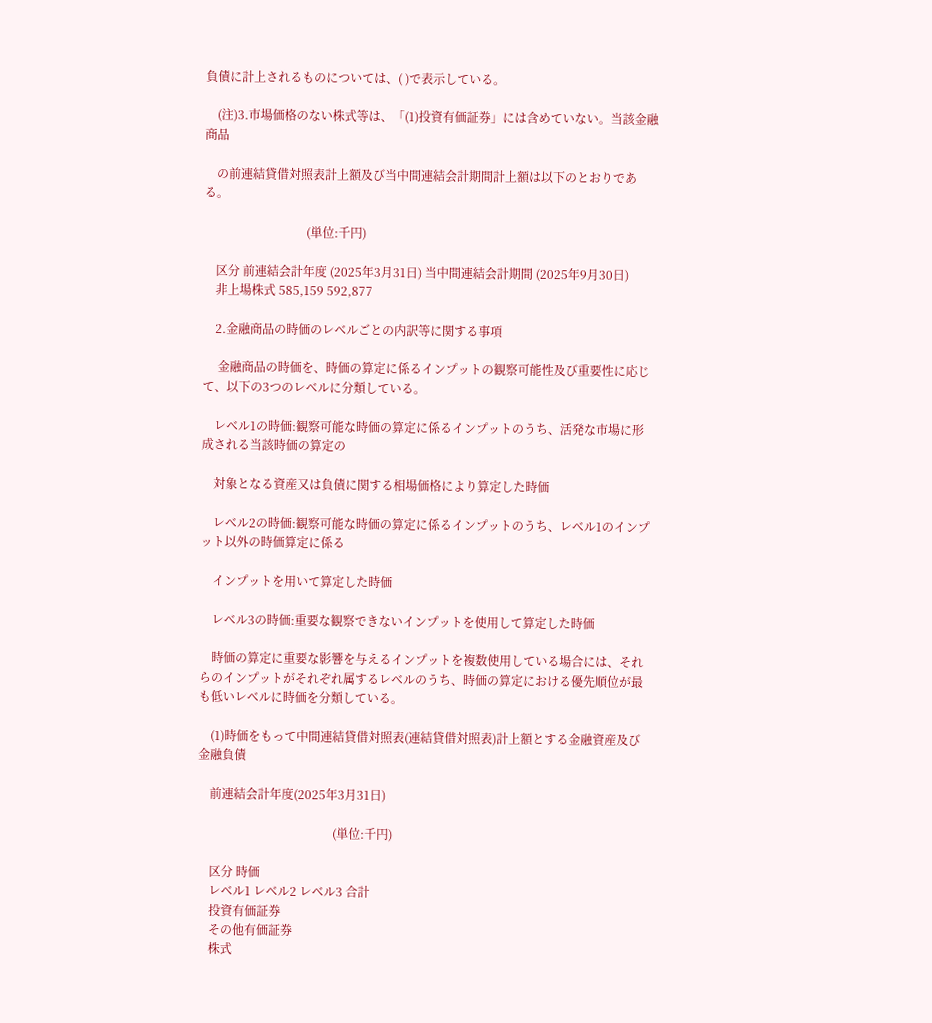負債に計上されるものについては、( )で表示している。

    (注)3.市場価格のない株式等は、「(1)投資有価証券」には含めていない。当該金融商品

    の前連結貸借対照表計上額及び当中間連結会計期間計上額は以下のとおりである。

                                  (単位:千円)

    区分 前連結会計年度 (2025年3月31日) 当中間連結会計期間 (2025年9月30日)
    非上場株式 585,159 592,877

    2.金融商品の時価のレベルごとの内訳等に関する事項

     金融商品の時価を、時価の算定に係るインプットの観察可能性及び重要性に応じて、以下の3つのレベルに分類している。

    レベル1の時価:観察可能な時価の算定に係るインプットのうち、活発な市場に形成される当該時価の算定の

    対象となる資産又は負債に関する相場価格により算定した時価

    レベル2の時価:観察可能な時価の算定に係るインプットのうち、レベル1のインプット以外の時価算定に係る

    インプットを用いて算定した時価

    レベル3の時価:重要な観察できないインプットを使用して算定した時価

    時価の算定に重要な影響を与えるインプットを複数使用している場合には、それらのインプットがそれぞれ属するレベルのうち、時価の算定における優先順位が最も低いレベルに時価を分類している。

    (1)時価をもって中間連結貸借対照表(連結貸借対照表)計上額とする金融資産及び金融負債

    前連結会計年度(2025年3月31日)

                                             (単位:千円)

    区分 時価
    レベル1 レベル2 レベル3 合計
    投資有価証券
    その他有価証券
    株式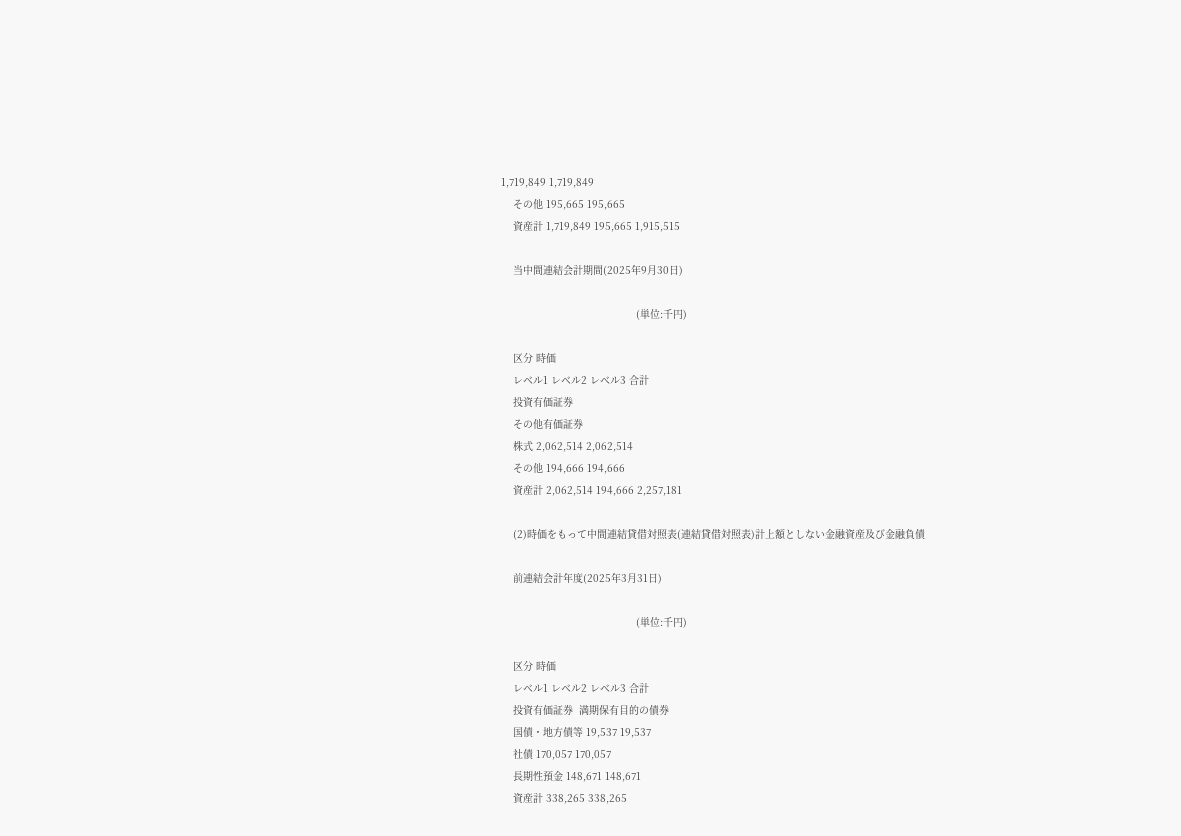1,719,849 1,719,849
    その他 195,665 195,665
    資産計 1,719,849 195,665 1,915,515

    当中間連結会計期間(2025年9月30日)

                                             (単位:千円)

    区分 時価
    レベル1 レベル2 レベル3 合計
    投資有価証券
    その他有価証券
    株式 2,062,514 2,062,514
    その他 194,666 194,666
    資産計 2,062,514 194,666 2,257,181

    (2)時価をもって中間連結貸借対照表(連結貸借対照表)計上額としない金融資産及び金融負債

    前連結会計年度(2025年3月31日)

                                             (単位:千円)

    区分 時価
    レベル1 レベル2 レベル3 合計
    投資有価証券  満期保有目的の債券
    国債・地方債等 19,537 19,537
    社債 170,057 170,057
    長期性預金 148,671 148,671
    資産計 338,265 338,265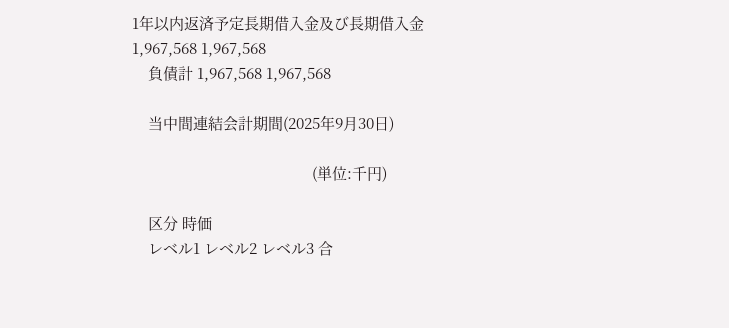1年以内返済予定長期借入金及び長期借入金 1,967,568 1,967,568
    負債計 1,967,568 1,967,568

    当中間連結会計期間(2025年9月30日)

                                             (単位:千円)

    区分 時価
    レベル1 レベル2 レベル3 合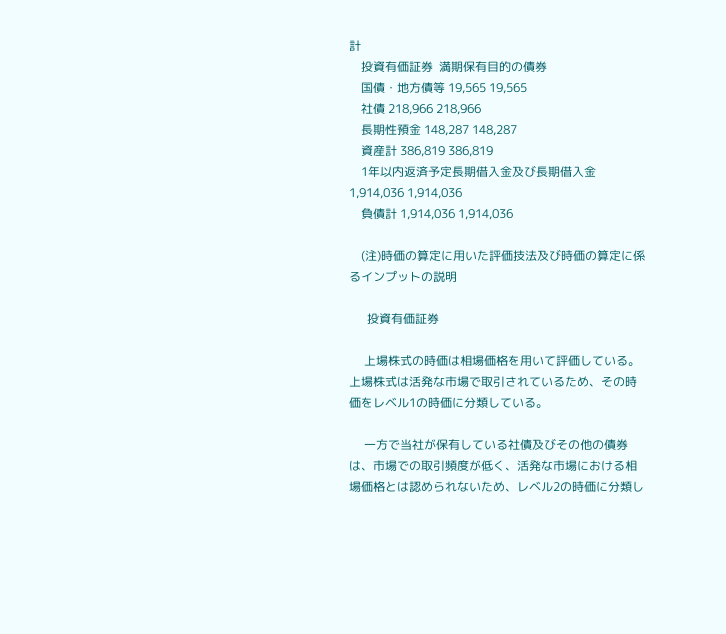計
    投資有価証券  満期保有目的の債券
    国債・地方債等 19,565 19,565
    社債 218,966 218,966
    長期性預金 148,287 148,287
    資産計 386,819 386,819
    1年以内返済予定長期借入金及び長期借入金 1,914,036 1,914,036
    負債計 1,914,036 1,914,036

    (注)時価の算定に用いた評価技法及び時価の算定に係るインプットの説明

      投資有価証券

     上場株式の時価は相場価格を用いて評価している。上場株式は活発な市場で取引されているため、その時価をレベル1の時価に分類している。

     一方で当社が保有している社債及びその他の債券は、市場での取引頻度が低く、活発な市場における相場価格とは認められないため、レベル2の時価に分類し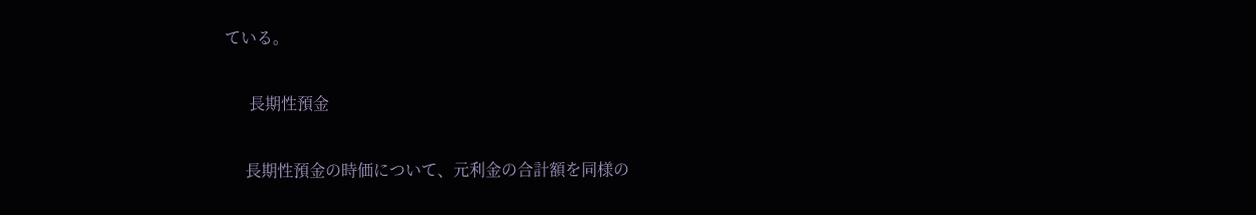ている。

      長期性預金

     長期性預金の時価について、元利金の合計額を同様の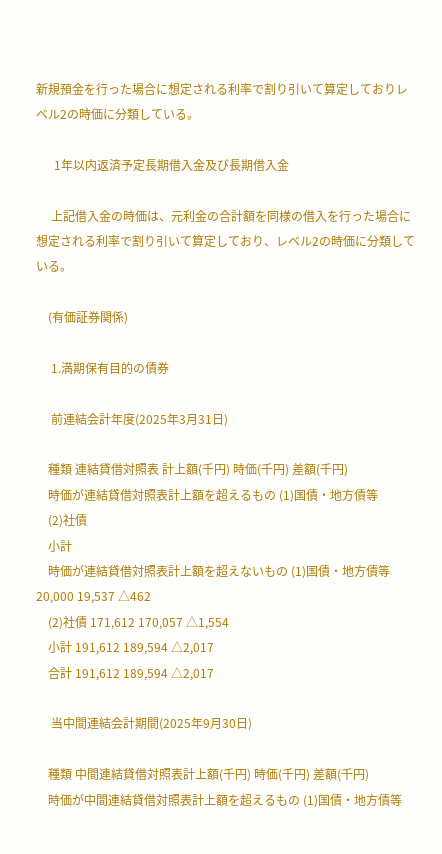新規預金を行った場合に想定される利率で割り引いて算定しておりレベル2の時価に分類している。

      1年以内返済予定長期借入金及び長期借入金

     上記借入金の時価は、元利金の合計額を同様の借入を行った場合に想定される利率で割り引いて算定しており、レベル2の時価に分類している。

    (有価証券関係)

     1.満期保有目的の債券

     前連結会計年度(2025年3月31日)

    種類 連結貸借対照表 計上額(千円) 時価(千円) 差額(千円)
    時価が連結貸借対照表計上額を超えるもの (1)国債・地方債等
    (2)社債
    小計
    時価が連結貸借対照表計上額を超えないもの (1)国債・地方債等 20,000 19,537 △462
    (2)社債 171,612 170,057 △1,554
    小計 191,612 189,594 △2,017
    合計 191,612 189,594 △2,017

     当中間連結会計期間(2025年9月30日)

    種類 中間連結貸借対照表計上額(千円) 時価(千円) 差額(千円)
    時価が中間連結貸借対照表計上額を超えるもの (1)国債・地方債等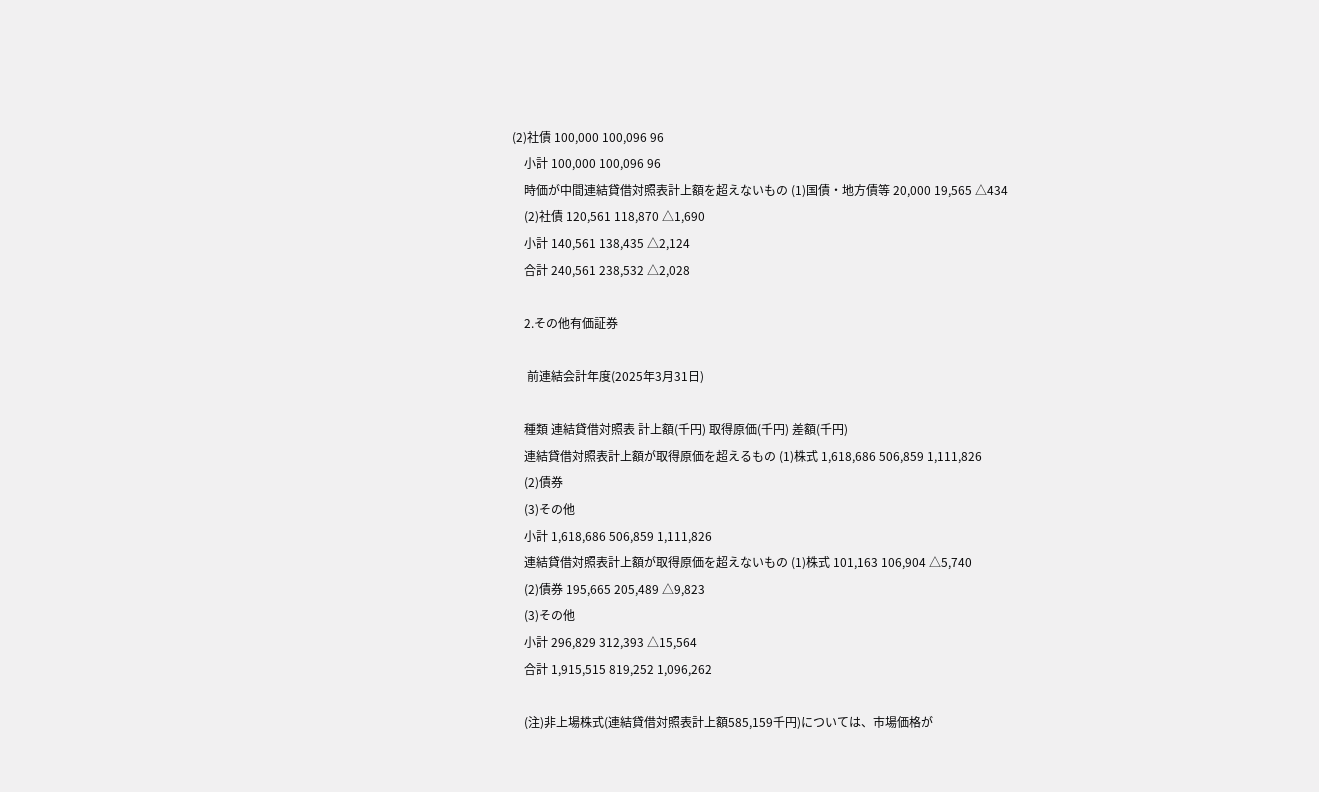(2)社債 100,000 100,096 96
    小計 100,000 100,096 96
    時価が中間連結貸借対照表計上額を超えないもの (1)国債・地方債等 20,000 19,565 △434
    (2)社債 120,561 118,870 △1,690
    小計 140,561 138,435 △2,124
    合計 240,561 238,532 △2,028

    2.その他有価証券

     前連結会計年度(2025年3月31日)

    種類 連結貸借対照表 計上額(千円) 取得原価(千円) 差額(千円)
    連結貸借対照表計上額が取得原価を超えるもの (1)株式 1,618,686 506,859 1,111,826
    (2)債券
    (3)その他
    小計 1,618,686 506,859 1,111,826
    連結貸借対照表計上額が取得原価を超えないもの (1)株式 101,163 106,904 △5,740
    (2)債券 195,665 205,489 △9,823
    (3)その他
    小計 296,829 312,393 △15,564
    合計 1,915,515 819,252 1,096,262

    (注)非上場株式(連結貸借対照表計上額585,159千円)については、市場価格が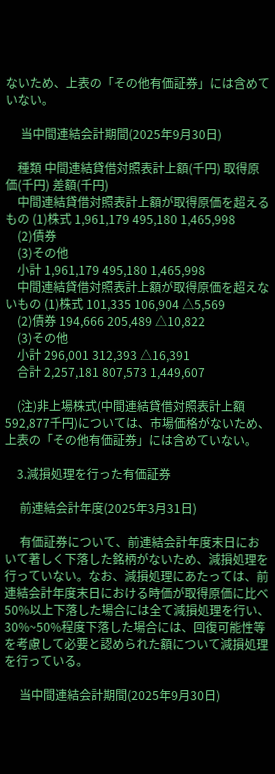ないため、上表の「その他有価証券」には含めていない。

     当中間連結会計期間(2025年9月30日)

    種類 中間連結貸借対照表計上額(千円) 取得原価(千円) 差額(千円)
    中間連結貸借対照表計上額が取得原価を超えるもの (1)株式 1,961,179 495,180 1,465,998
    (2)債券
    (3)その他
    小計 1,961,179 495,180 1,465,998
    中間連結貸借対照表計上額が取得原価を超えないもの (1)株式 101,335 106,904 △5,569
    (2)債券 194,666 205,489 △10,822
    (3)その他
    小計 296,001 312,393 △16,391
    合計 2,257,181 807,573 1,449,607

    (注)非上場株式(中間連結貸借対照表計上額592,877千円)については、市場価格がないため、上表の「その他有価証券」には含めていない。

    3.減損処理を行った有価証券

     前連結会計年度(2025年3月31日)

     有価証券について、前連結会計年度末日において著しく下落した銘柄がないため、減損処理を行っていない。なお、減損処理にあたっては、前連結会計年度末日における時価が取得原価に比べ50%以上下落した場合には全て減損処理を行い、30%~50%程度下落した場合には、回復可能性等を考慮して必要と認められた額について減損処理を行っている。

     当中間連結会計期間(2025年9月30日)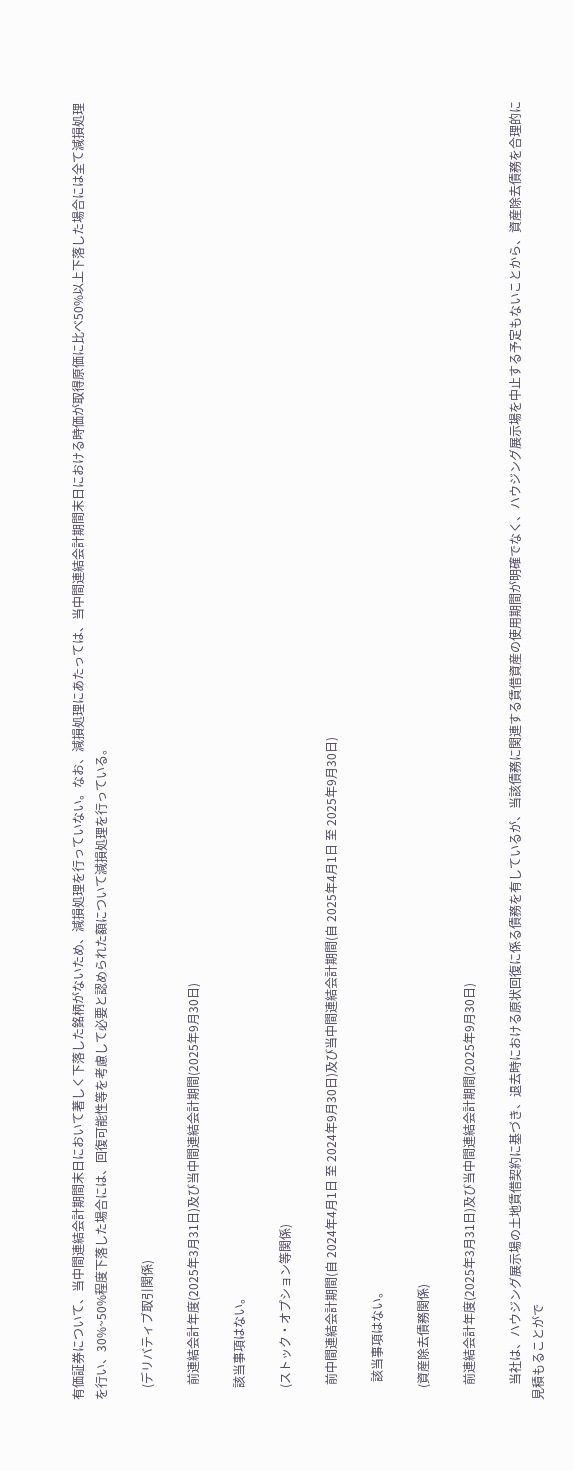有価証券について、当中間連結会計期間末日において著しく下落した銘柄がないため、減損処理を行っていない。なお、減損処理にあたっては、当中間連結会計期間末日における時価が取得原価に比べ50%以上下落した場合には全て減損処理を行い、30%~50%程度下落した場合には、回復可能性等を考慮して必要と認められた額について減損処理を行っている。

    (デリバティブ取引関係)

     前連結会計年度(2025年3月31日)及び当中間連結会計期間(2025年9月30日)

    該当事項はない。

    (ストック・オプション等関係)

     前中間連結会計期間(自 2024年4月1日 至 2024年9月30日)及び当中間連結会計期間(自 2025年4月1日 至 2025年9月30日)

      該当事項はない。

    (資産除去債務関係)

     前連結会計年度(2025年3月31日)及び当中間連結会計期間(2025年9月30日)

     当社は、ハウジング展示場の土地賃借契約に基づき、退去時における原状回復に係る債務を有しているが、当該債務に関連する賃借資産の使用期間が明確でなく、ハウジング展示場を中止する予定もないことから、資産除去債務を合理的に見積もることがで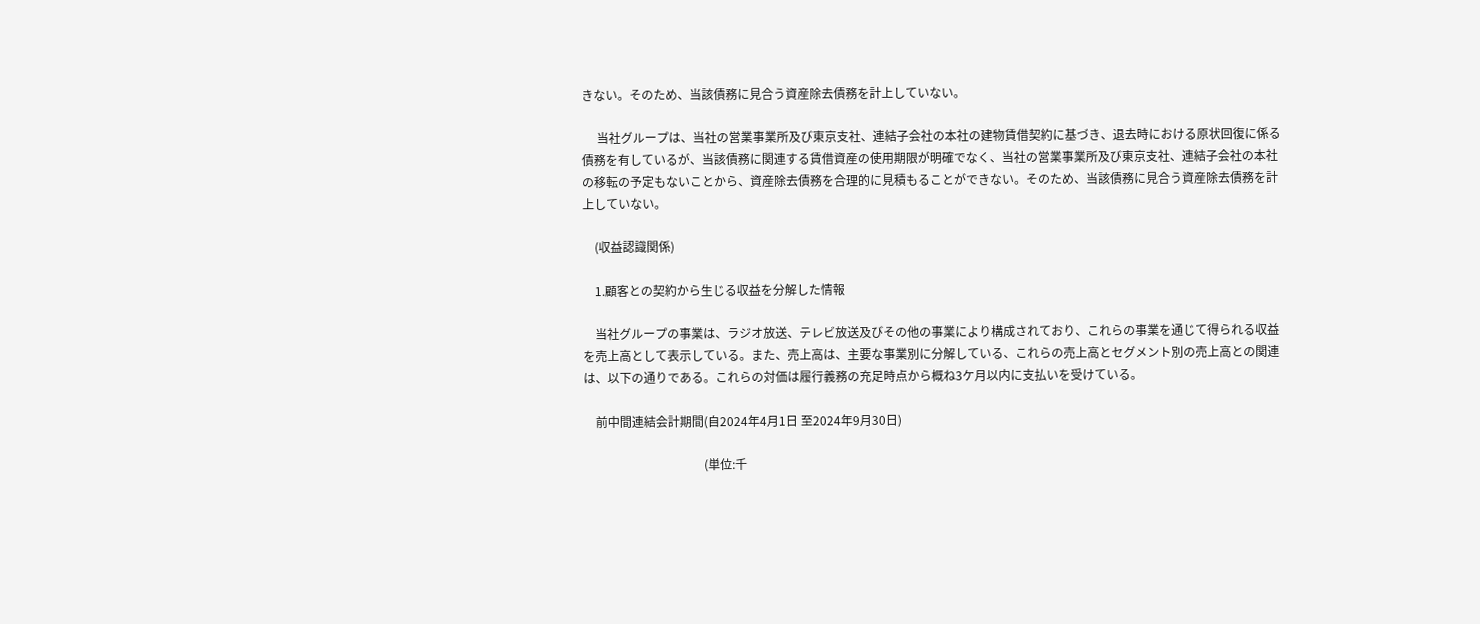きない。そのため、当該債務に見合う資産除去債務を計上していない。

     当社グループは、当社の営業事業所及び東京支社、連結子会社の本社の建物賃借契約に基づき、退去時における原状回復に係る債務を有しているが、当該債務に関連する賃借資産の使用期限が明確でなく、当社の営業事業所及び東京支社、連結子会社の本社の移転の予定もないことから、資産除去債務を合理的に見積もることができない。そのため、当該債務に見合う資産除去債務を計上していない。

    (収益認識関係)

    1.顧客との契約から生じる収益を分解した情報

    当社グループの事業は、ラジオ放送、テレビ放送及びその他の事業により構成されており、これらの事業を通じて得られる収益を売上高として表示している。また、売上高は、主要な事業別に分解している、これらの売上高とセグメント別の売上高との関連は、以下の通りである。これらの対価は履行義務の充足時点から概ね3ケ月以内に支払いを受けている。

    前中間連結会計期間(自2024年4月1日 至2024年9月30日)

                                        (単位:千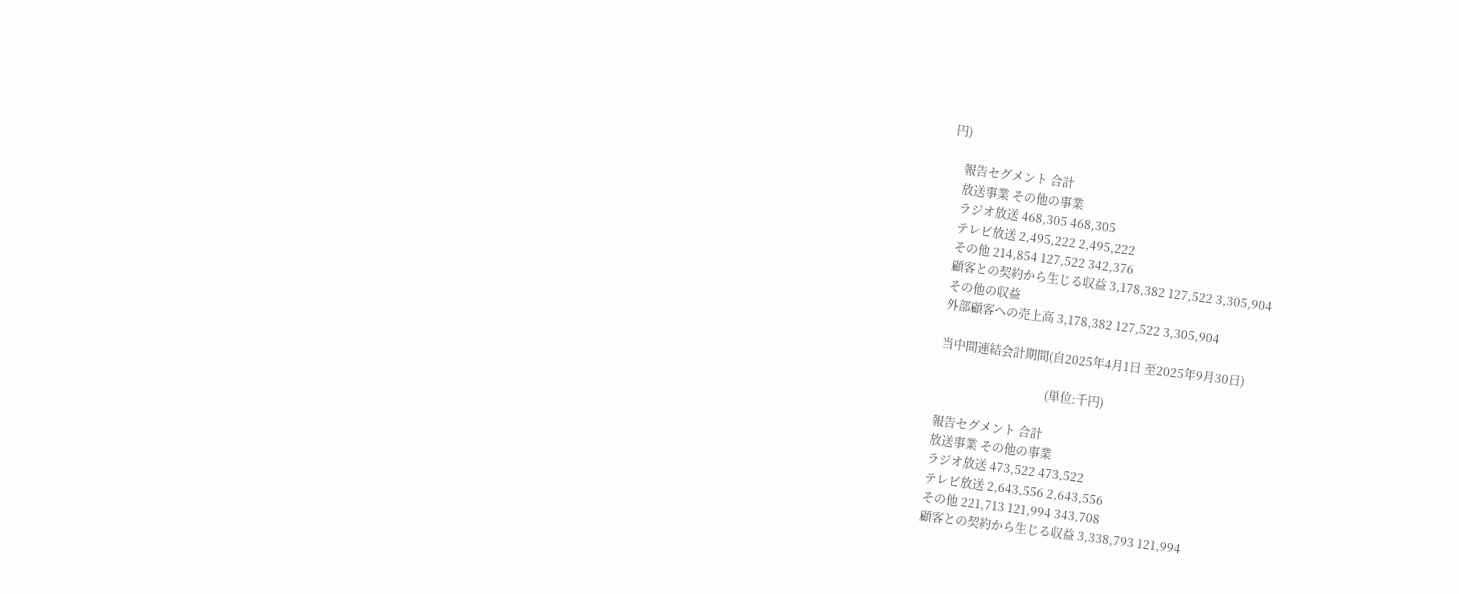円)

    報告セグメント 合計
    放送事業 その他の事業
    ラジオ放送 468,305 468,305
    テレビ放送 2,495,222 2,495,222
    その他 214,854 127,522 342,376
    顧客との契約から生じる収益 3,178,382 127,522 3,305,904
    その他の収益
    外部顧客への売上高 3,178,382 127,522 3,305,904

    当中間連結会計期間(自2025年4月1日 至2025年9月30日)

                                        (単位:千円)

    報告セグメント 合計
    放送事業 その他の事業
    ラジオ放送 473,522 473,522
    テレビ放送 2,643,556 2,643,556
    その他 221,713 121,994 343,708
    顧客との契約から生じる収益 3,338,793 121,994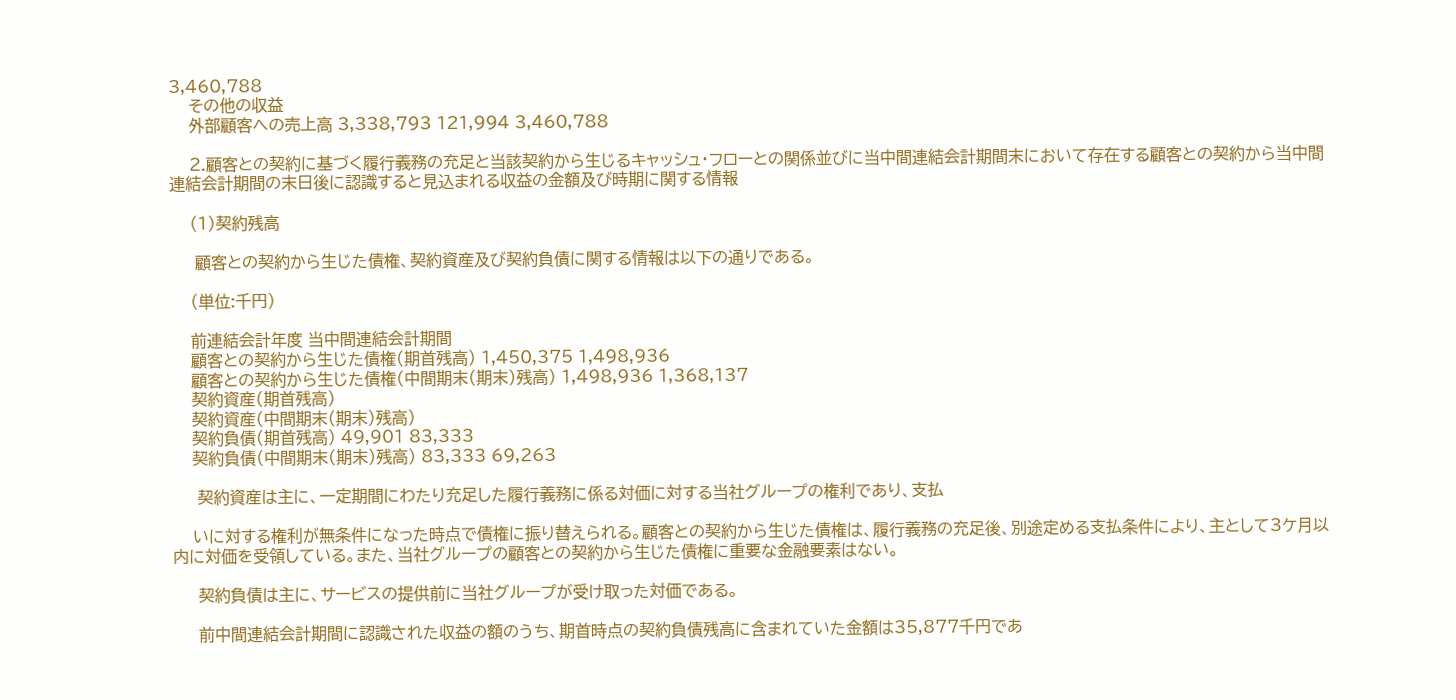3,460,788
    その他の収益
    外部顧客への売上高 3,338,793 121,994 3,460,788

    2.顧客との契約に基づく履行義務の充足と当該契約から生じるキャッシュ・フローとの関係並びに当中間連結会計期間末において存在する顧客との契約から当中間連結会計期間の末日後に認識すると見込まれる収益の金額及び時期に関する情報

    (1)契約残高

     顧客との契約から生じた債権、契約資産及び契約負債に関する情報は以下の通りである。

    (単位:千円)

    前連結会計年度 当中間連結会計期間
    顧客との契約から生じた債権(期首残高) 1,450,375 1,498,936
    顧客との契約から生じた債権(中間期末(期末)残高) 1,498,936 1,368,137
    契約資産(期首残高)
    契約資産(中間期末(期末)残高)
    契約負債(期首残高) 49,901 83,333
    契約負債(中間期末(期末)残高) 83,333 69,263

     契約資産は主に、一定期間にわたり充足した履行義務に係る対価に対する当社グループの権利であり、支払

    いに対する権利が無条件になった時点で債権に振り替えられる。顧客との契約から生じた債権は、履行義務の充足後、別途定める支払条件により、主として3ケ月以内に対価を受領している。また、当社グループの顧客との契約から生じた債権に重要な金融要素はない。

     契約負債は主に、サービスの提供前に当社グループが受け取った対価である。

     前中間連結会計期間に認識された収益の額のうち、期首時点の契約負債残高に含まれていた金額は35,877千円であ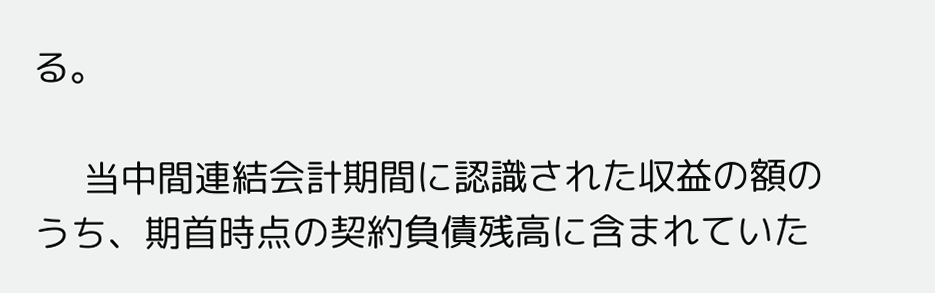る。

     当中間連結会計期間に認識された収益の額のうち、期首時点の契約負債残高に含まれていた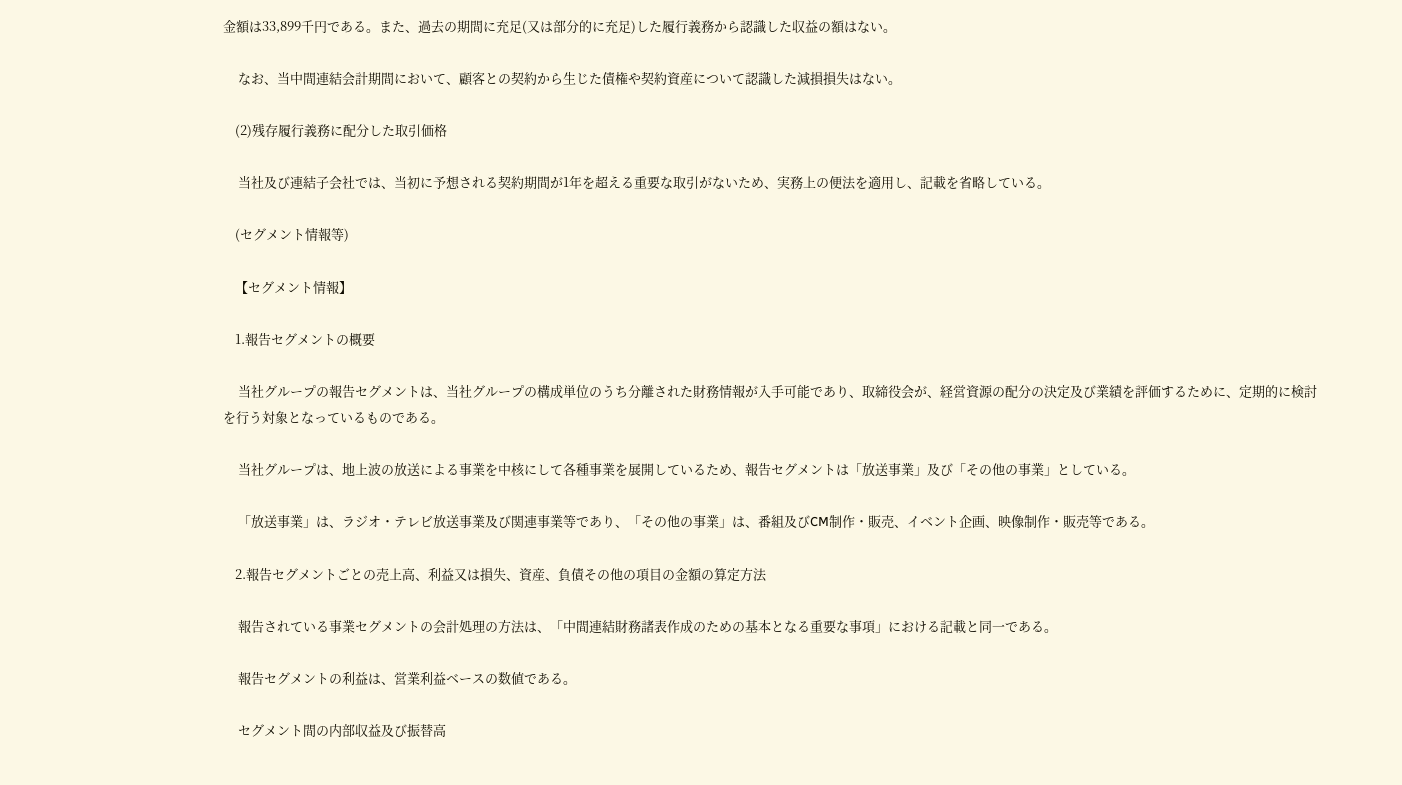金額は33,899千円である。また、過去の期間に充足(又は部分的に充足)した履行義務から認識した収益の額はない。

     なお、当中間連結会計期間において、顧客との契約から生じた債権や契約資産について認識した減損損失はない。

    (2)残存履行義務に配分した取引価格

     当社及び連結子会社では、当初に予想される契約期間が1年を超える重要な取引がないため、実務上の便法を適用し、記載を省略している。

    (セグメント情報等)

    【セグメント情報】

    1.報告セグメントの概要

     当社グループの報告セグメントは、当社グループの構成単位のうち分離された財務情報が入手可能であり、取締役会が、経営資源の配分の決定及び業績を評価するために、定期的に検討を行う対象となっているものである。

     当社グループは、地上波の放送による事業を中核にして各種事業を展開しているため、報告セグメントは「放送事業」及び「その他の事業」としている。

     「放送事業」は、ラジオ・テレビ放送事業及び関連事業等であり、「その他の事業」は、番組及びCM制作・販売、イベント企画、映像制作・販売等である。

    2.報告セグメントごとの売上高、利益又は損失、資産、負債その他の項目の金額の算定方法

     報告されている事業セグメントの会計処理の方法は、「中間連結財務諸表作成のための基本となる重要な事項」における記載と同一である。

     報告セグメントの利益は、営業利益ベースの数値である。

     セグメント間の内部収益及び振替高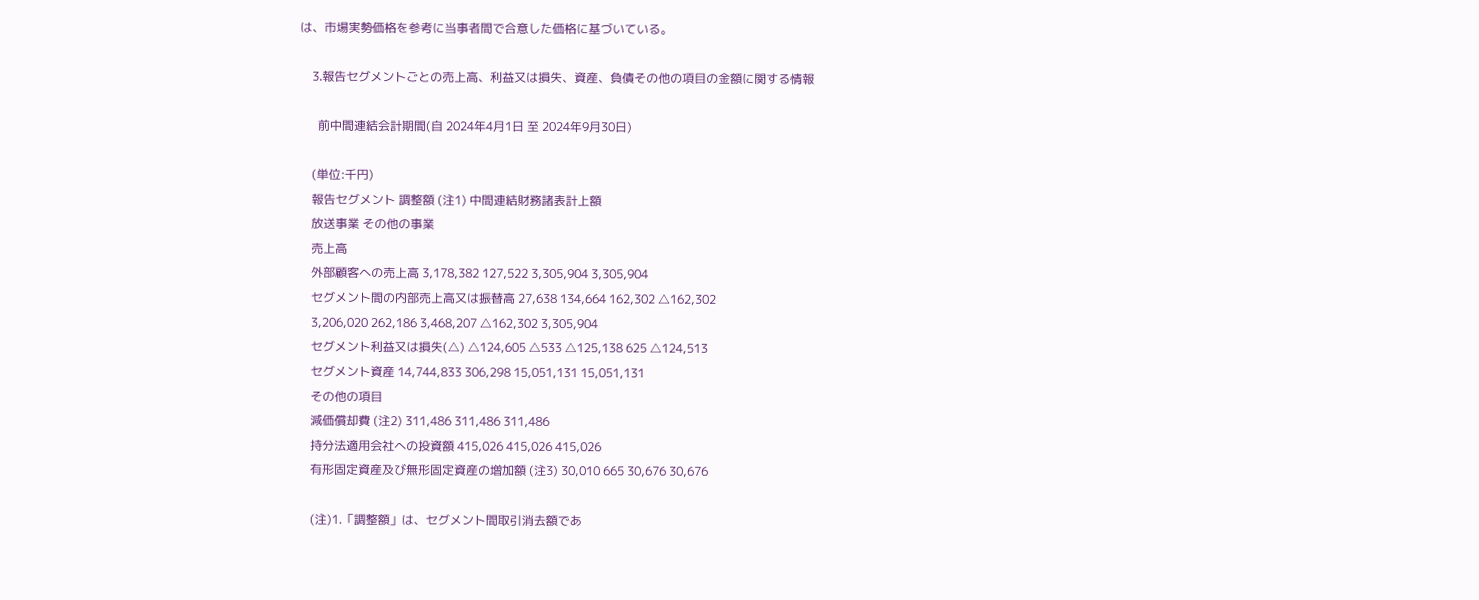は、市場実勢価格を参考に当事者間で合意した価格に基づいている。

    3.報告セグメントごとの売上高、利益又は損失、資産、負債その他の項目の金額に関する情報

      前中間連結会計期間(自 2024年4月1日 至 2024年9月30日)

    (単位:千円)
    報告セグメント 調整額 (注1) 中間連結財務諸表計上額
    放送事業 その他の事業
    売上高
    外部顧客への売上高 3,178,382 127,522 3,305,904 3,305,904
    セグメント間の内部売上高又は振替高 27,638 134,664 162,302 △162,302
    3,206,020 262,186 3,468,207 △162,302 3,305,904
    セグメント利益又は損失(△) △124,605 △533 △125,138 625 △124,513
    セグメント資産 14,744,833 306,298 15,051,131 15,051,131
    その他の項目
    減価償却費 (注2) 311,486 311,486 311,486
    持分法適用会社への投資額 415,026 415,026 415,026
    有形固定資産及び無形固定資産の増加額 (注3) 30,010 665 30,676 30,676

    (注)1.「調整額」は、セグメント間取引消去額であ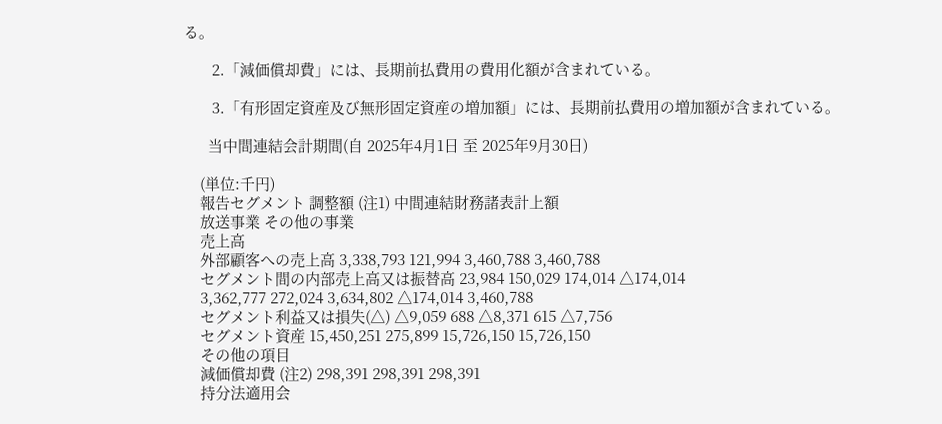る。

       2.「減価償却費」には、長期前払費用の費用化額が含まれている。

       3.「有形固定資産及び無形固定資産の増加額」には、長期前払費用の増加額が含まれている。

      当中間連結会計期間(自 2025年4月1日 至 2025年9月30日)

    (単位:千円)
    報告セグメント 調整額 (注1) 中間連結財務諸表計上額
    放送事業 その他の事業
    売上高
    外部顧客への売上高 3,338,793 121,994 3,460,788 3,460,788
    セグメント間の内部売上高又は振替高 23,984 150,029 174,014 △174,014
    3,362,777 272,024 3,634,802 △174,014 3,460,788
    セグメント利益又は損失(△) △9,059 688 △8,371 615 △7,756
    セグメント資産 15,450,251 275,899 15,726,150 15,726,150
    その他の項目
    減価償却費 (注2) 298,391 298,391 298,391
    持分法適用会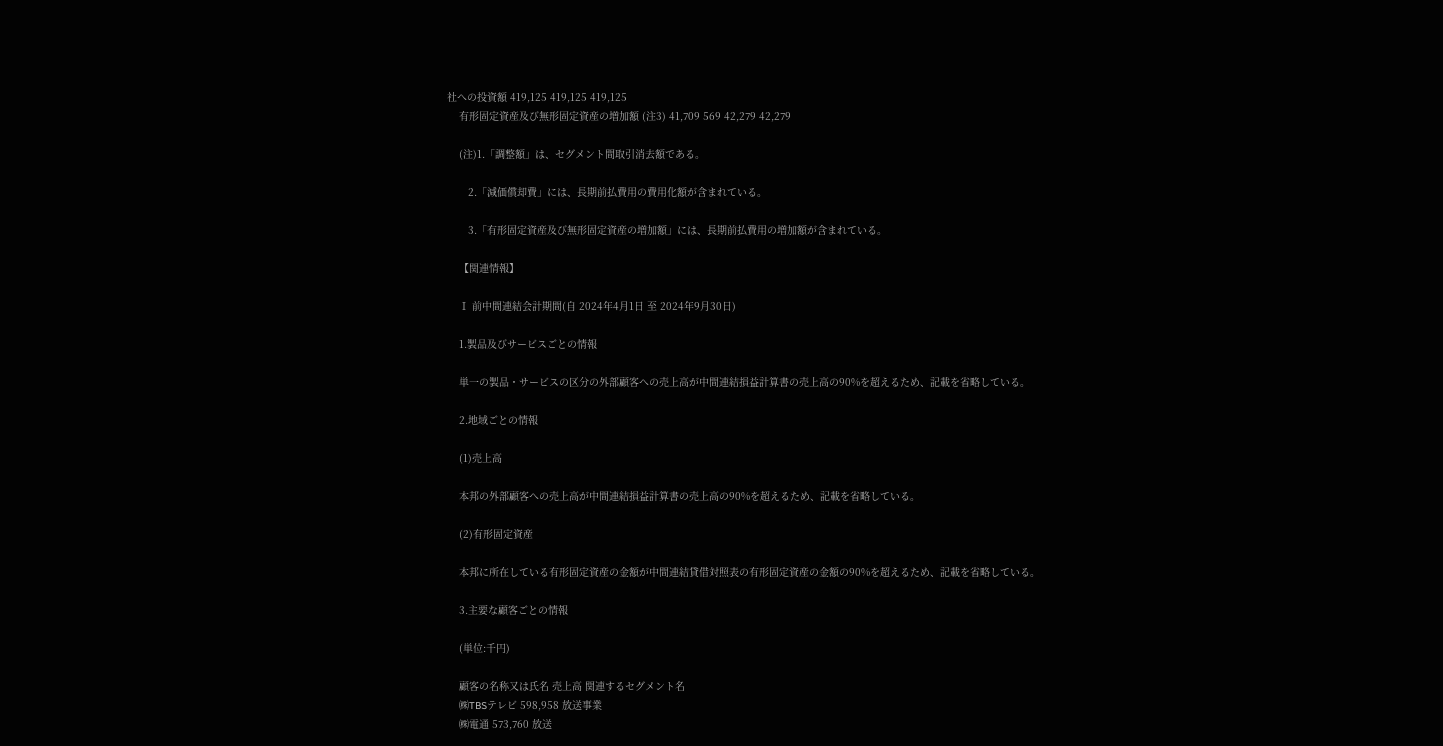社への投資額 419,125 419,125 419,125
    有形固定資産及び無形固定資産の増加額 (注3) 41,709 569 42,279 42,279

    (注)1.「調整額」は、セグメント間取引消去額である。

       2.「減価償却費」には、長期前払費用の費用化額が含まれている。

       3.「有形固定資産及び無形固定資産の増加額」には、長期前払費用の増加額が含まれている。

    【関連情報】

    Ⅰ 前中間連結会計期間(自 2024年4月1日 至 2024年9月30日)

    1.製品及びサービスごとの情報

    単一の製品・サービスの区分の外部顧客への売上高が中間連結損益計算書の売上高の90%を超えるため、記載を省略している。

    2.地域ごとの情報

    (1)売上高

    本邦の外部顧客への売上高が中間連結損益計算書の売上高の90%を超えるため、記載を省略している。

    (2)有形固定資産

    本邦に所在している有形固定資産の金額が中間連結貸借対照表の有形固定資産の金額の90%を超えるため、記載を省略している。

    3.主要な顧客ごとの情報

    (単位:千円)

    顧客の名称又は氏名 売上高 関連するセグメント名
    ㈱TBSテレビ 598,958 放送事業
    ㈱電通 573,760 放送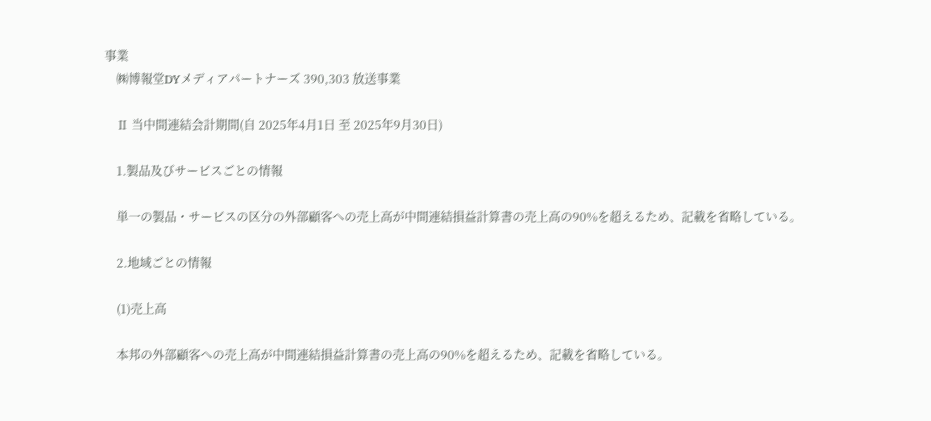事業
    ㈱博報堂DYメディアパートナーズ 390,303 放送事業

    Ⅱ 当中間連結会計期間(自 2025年4月1日 至 2025年9月30日)

    1.製品及びサービスごとの情報

    単一の製品・サービスの区分の外部顧客への売上高が中間連結損益計算書の売上高の90%を超えるため、記載を省略している。

    2.地域ごとの情報

    (1)売上高

    本邦の外部顧客への売上高が中間連結損益計算書の売上高の90%を超えるため、記載を省略している。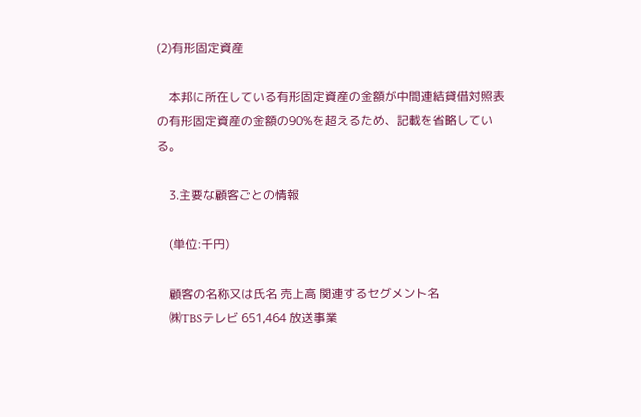(2)有形固定資産

    本邦に所在している有形固定資産の金額が中間連結貸借対照表の有形固定資産の金額の90%を超えるため、記載を省略している。

    3.主要な顧客ごとの情報

    (単位:千円)

    顧客の名称又は氏名 売上高 関連するセグメント名
    ㈱TBSテレビ 651,464 放送事業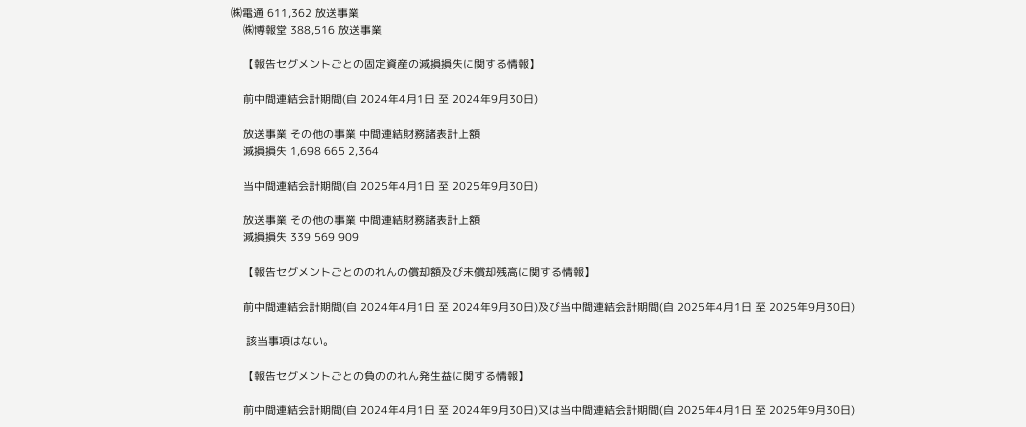㈱電通 611,362 放送事業
    ㈱博報堂 388,516 放送事業

    【報告セグメントごとの固定資産の減損損失に関する情報】

    前中間連結会計期間(自 2024年4月1日 至 2024年9月30日)

    放送事業 その他の事業 中間連結財務諸表計上額
    減損損失 1,698 665 2,364

    当中間連結会計期間(自 2025年4月1日 至 2025年9月30日)

    放送事業 その他の事業 中間連結財務諸表計上額
    減損損失 339 569 909

    【報告セグメントごとののれんの償却額及び未償却残高に関する情報】

    前中間連結会計期間(自 2024年4月1日 至 2024年9月30日)及び当中間連結会計期間(自 2025年4月1日 至 2025年9月30日)

     該当事項はない。

    【報告セグメントごとの負ののれん発生益に関する情報】

    前中間連結会計期間(自 2024年4月1日 至 2024年9月30日)又は当中間連結会計期間(自 2025年4月1日 至 2025年9月30日)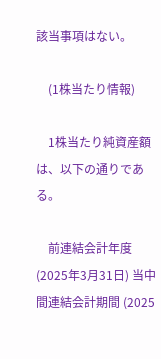該当事項はない。

    (1株当たり情報)

    1株当たり純資産額は、以下の通りである。

    前連結会計年度 (2025年3月31日) 当中間連結会計期間 (2025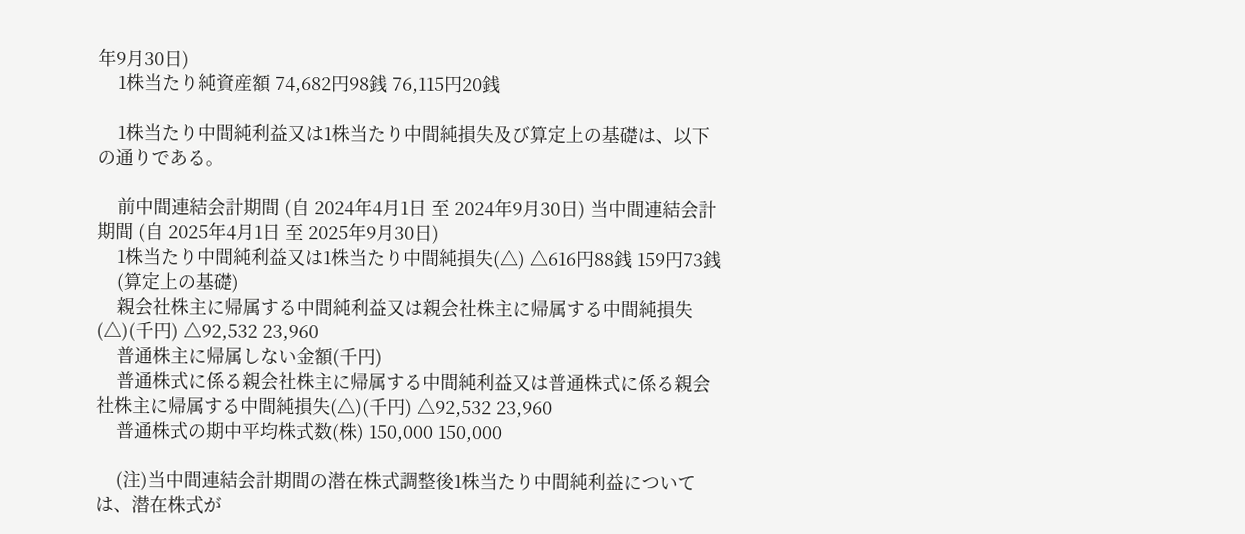年9月30日)
    1株当たり純資産額 74,682円98銭 76,115円20銭

    1株当たり中間純利益又は1株当たり中間純損失及び算定上の基礎は、以下の通りである。

    前中間連結会計期間 (自 2024年4月1日 至 2024年9月30日) 当中間連結会計期間 (自 2025年4月1日 至 2025年9月30日)
    1株当たり中間純利益又は1株当たり中間純損失(△) △616円88銭 159円73銭
    (算定上の基礎)
    親会社株主に帰属する中間純利益又は親会社株主に帰属する中間純損失(△)(千円) △92,532 23,960
    普通株主に帰属しない金額(千円)
    普通株式に係る親会社株主に帰属する中間純利益又は普通株式に係る親会社株主に帰属する中間純損失(△)(千円) △92,532 23,960
    普通株式の期中平均株式数(株) 150,000 150,000

    (注)当中間連結会計期間の潜在株式調整後1株当たり中間純利益については、潜在株式が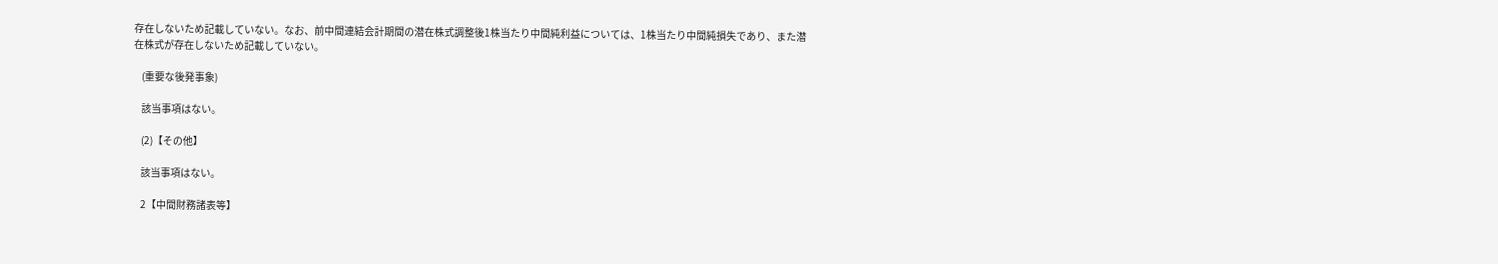存在しないため記載していない。なお、前中間連結会計期間の潜在株式調整後1株当たり中間純利益については、1株当たり中間純損失であり、また潜在株式が存在しないため記載していない。

    (重要な後発事象)

    該当事項はない。

    (2)【その他】

    該当事項はない。

    2【中間財務諸表等】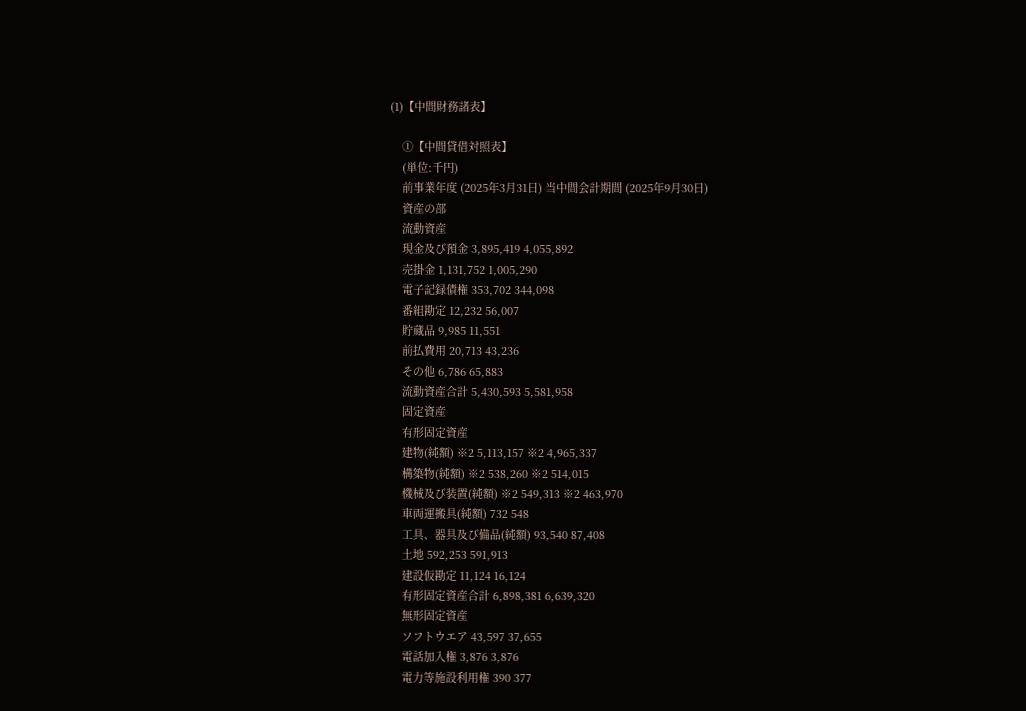(1)【中間財務諸表】

    ①【中間貸借対照表】
    (単位:千円)
    前事業年度 (2025年3月31日) 当中間会計期間 (2025年9月30日)
    資産の部
    流動資産
    現金及び預金 3,895,419 4,055,892
    売掛金 1,131,752 1,005,290
    電子記録債権 353,702 344,098
    番組勘定 12,232 56,007
    貯蔵品 9,985 11,551
    前払費用 20,713 43,236
    その他 6,786 65,883
    流動資産合計 5,430,593 5,581,958
    固定資産
    有形固定資産
    建物(純額) ※2 5,113,157 ※2 4,965,337
    構築物(純額) ※2 538,260 ※2 514,015
    機械及び装置(純額) ※2 549,313 ※2 463,970
    車両運搬具(純額) 732 548
    工具、器具及び備品(純額) 93,540 87,408
    土地 592,253 591,913
    建設仮勘定 11,124 16,124
    有形固定資産合計 6,898,381 6,639,320
    無形固定資産
    ソフトウエア 43,597 37,655
    電話加入権 3,876 3,876
    電力等施設利用権 390 377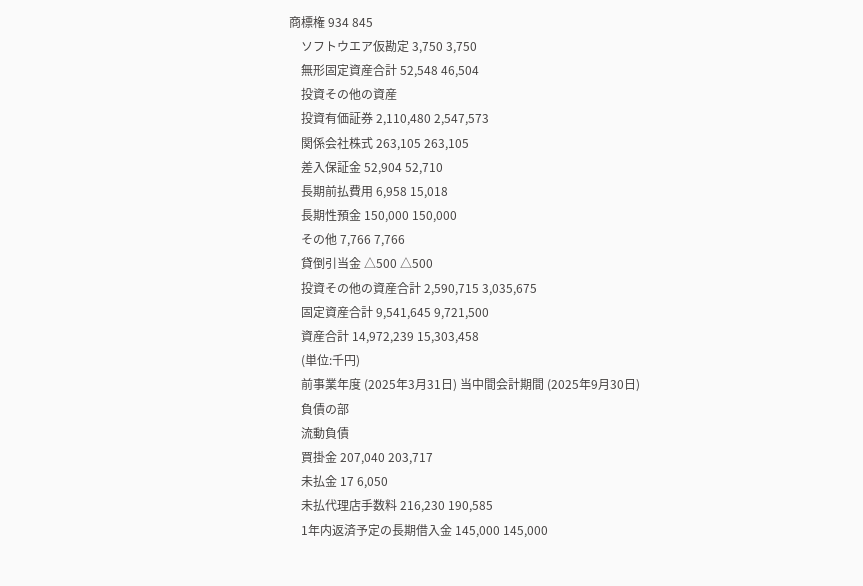商標権 934 845
    ソフトウエア仮勘定 3,750 3,750
    無形固定資産合計 52,548 46,504
    投資その他の資産
    投資有価証券 2,110,480 2,547,573
    関係会社株式 263,105 263,105
    差入保証金 52,904 52,710
    長期前払費用 6,958 15,018
    長期性預金 150,000 150,000
    その他 7,766 7,766
    貸倒引当金 △500 △500
    投資その他の資産合計 2,590,715 3,035,675
    固定資産合計 9,541,645 9,721,500
    資産合計 14,972,239 15,303,458
    (単位:千円)
    前事業年度 (2025年3月31日) 当中間会計期間 (2025年9月30日)
    負債の部
    流動負債
    買掛金 207,040 203,717
    未払金 17 6,050
    未払代理店手数料 216,230 190,585
    1年内返済予定の長期借入金 145,000 145,000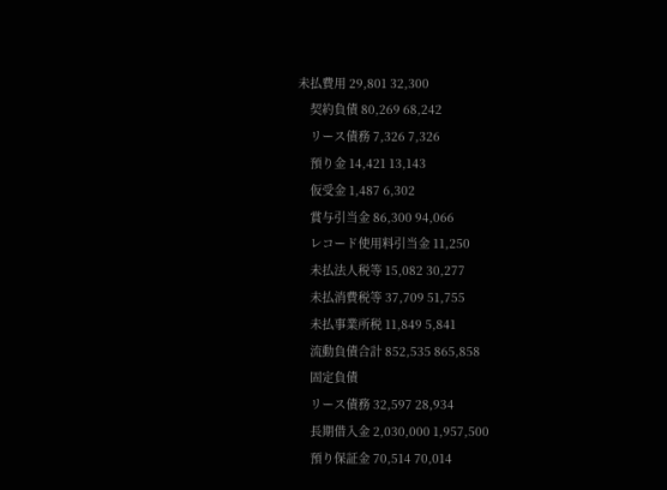未払費用 29,801 32,300
    契約負債 80,269 68,242
    リース債務 7,326 7,326
    預り金 14,421 13,143
    仮受金 1,487 6,302
    賞与引当金 86,300 94,066
    レコード使用料引当金 11,250
    未払法人税等 15,082 30,277
    未払消費税等 37,709 51,755
    未払事業所税 11,849 5,841
    流動負債合計 852,535 865,858
    固定負債
    リース債務 32,597 28,934
    長期借入金 2,030,000 1,957,500
    預り保証金 70,514 70,014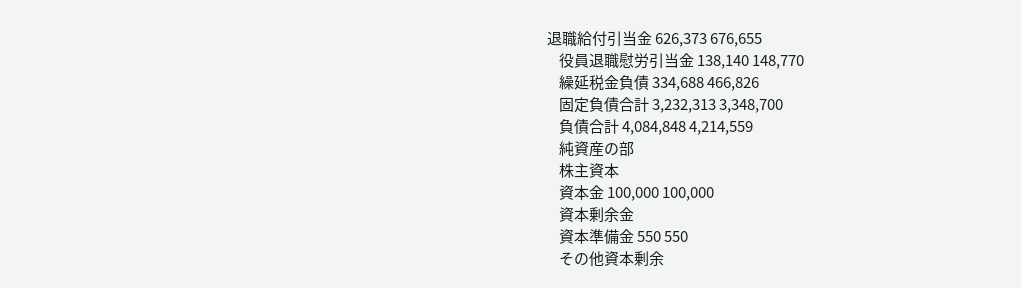退職給付引当金 626,373 676,655
    役員退職慰労引当金 138,140 148,770
    繰延税金負債 334,688 466,826
    固定負債合計 3,232,313 3,348,700
    負債合計 4,084,848 4,214,559
    純資産の部
    株主資本
    資本金 100,000 100,000
    資本剰余金
    資本準備金 550 550
    その他資本剰余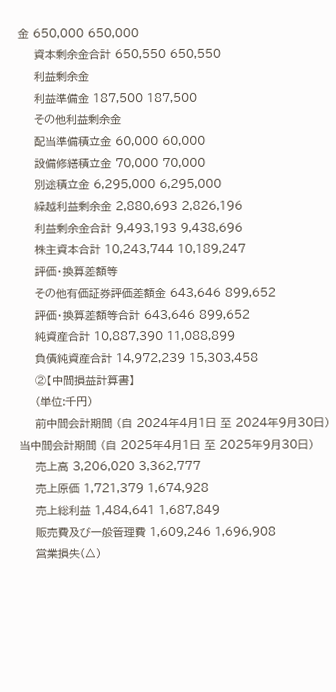金 650,000 650,000
    資本剰余金合計 650,550 650,550
    利益剰余金
    利益準備金 187,500 187,500
    その他利益剰余金
    配当準備積立金 60,000 60,000
    設備修繕積立金 70,000 70,000
    別途積立金 6,295,000 6,295,000
    繰越利益剰余金 2,880,693 2,826,196
    利益剰余金合計 9,493,193 9,438,696
    株主資本合計 10,243,744 10,189,247
    評価・換算差額等
    その他有価証券評価差額金 643,646 899,652
    評価・換算差額等合計 643,646 899,652
    純資産合計 10,887,390 11,088,899
    負債純資産合計 14,972,239 15,303,458
    ②【中間損益計算書】
    (単位:千円)
    前中間会計期間 (自 2024年4月1日 至 2024年9月30日) 当中間会計期間 (自 2025年4月1日 至 2025年9月30日)
    売上高 3,206,020 3,362,777
    売上原価 1,721,379 1,674,928
    売上総利益 1,484,641 1,687,849
    販売費及び一般管理費 1,609,246 1,696,908
    営業損失(△)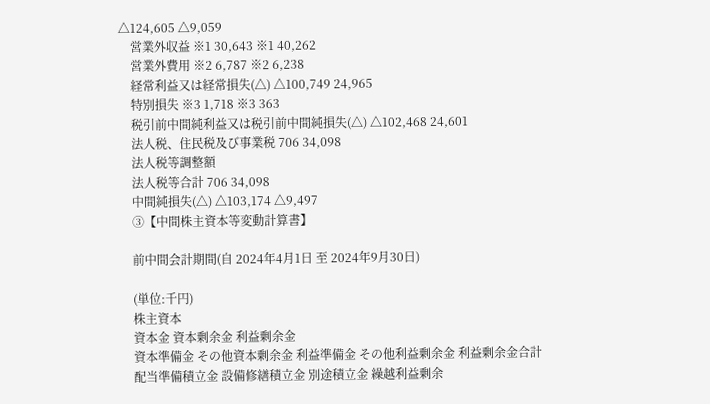△124,605 △9,059
    営業外収益 ※1 30,643 ※1 40,262
    営業外費用 ※2 6,787 ※2 6,238
    経常利益又は経常損失(△) △100,749 24,965
    特別損失 ※3 1,718 ※3 363
    税引前中間純利益又は税引前中間純損失(△) △102,468 24,601
    法人税、住民税及び事業税 706 34,098
    法人税等調整額
    法人税等合計 706 34,098
    中間純損失(△) △103,174 △9,497
    ③【中間株主資本等変動計算書】

    前中間会計期間(自 2024年4月1日 至 2024年9月30日)

    (単位:千円)
    株主資本
    資本金 資本剰余金 利益剰余金
    資本準備金 その他資本剰余金 利益準備金 その他利益剰余金 利益剰余金合計
    配当準備積立金 設備修繕積立金 別途積立金 繰越利益剰余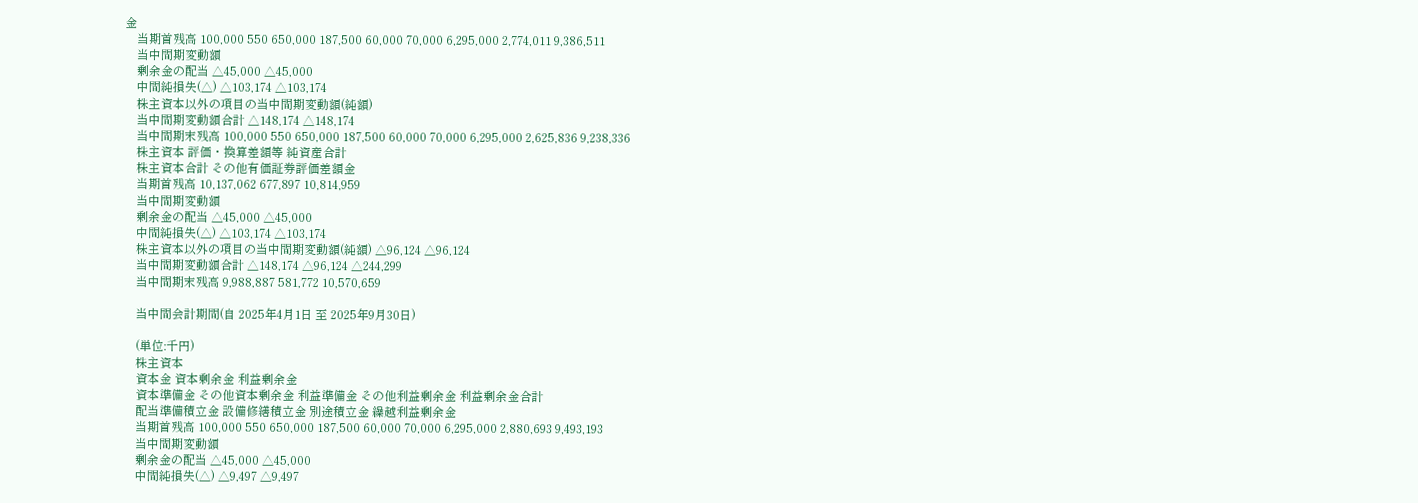金
    当期首残高 100,000 550 650,000 187,500 60,000 70,000 6,295,000 2,774,011 9,386,511
    当中間期変動額
    剰余金の配当 △45,000 △45,000
    中間純損失(△) △103,174 △103,174
    株主資本以外の項目の当中間期変動額(純額)
    当中間期変動額合計 △148,174 △148,174
    当中間期末残高 100,000 550 650,000 187,500 60,000 70,000 6,295,000 2,625,836 9,238,336
    株主資本 評価・換算差額等 純資産合計
    株主資本合計 その他有価証券評価差額金
    当期首残高 10,137,062 677,897 10,814,959
    当中間期変動額
    剰余金の配当 △45,000 △45,000
    中間純損失(△) △103,174 △103,174
    株主資本以外の項目の当中間期変動額(純額) △96,124 △96,124
    当中間期変動額合計 △148,174 △96,124 △244,299
    当中間期末残高 9,988,887 581,772 10,570,659

    当中間会計期間(自 2025年4月1日 至 2025年9月30日)

    (単位:千円)
    株主資本
    資本金 資本剰余金 利益剰余金
    資本準備金 その他資本剰余金 利益準備金 その他利益剰余金 利益剰余金合計
    配当準備積立金 設備修繕積立金 別途積立金 繰越利益剰余金
    当期首残高 100,000 550 650,000 187,500 60,000 70,000 6,295,000 2,880,693 9,493,193
    当中間期変動額
    剰余金の配当 △45,000 △45,000
    中間純損失(△) △9,497 △9,497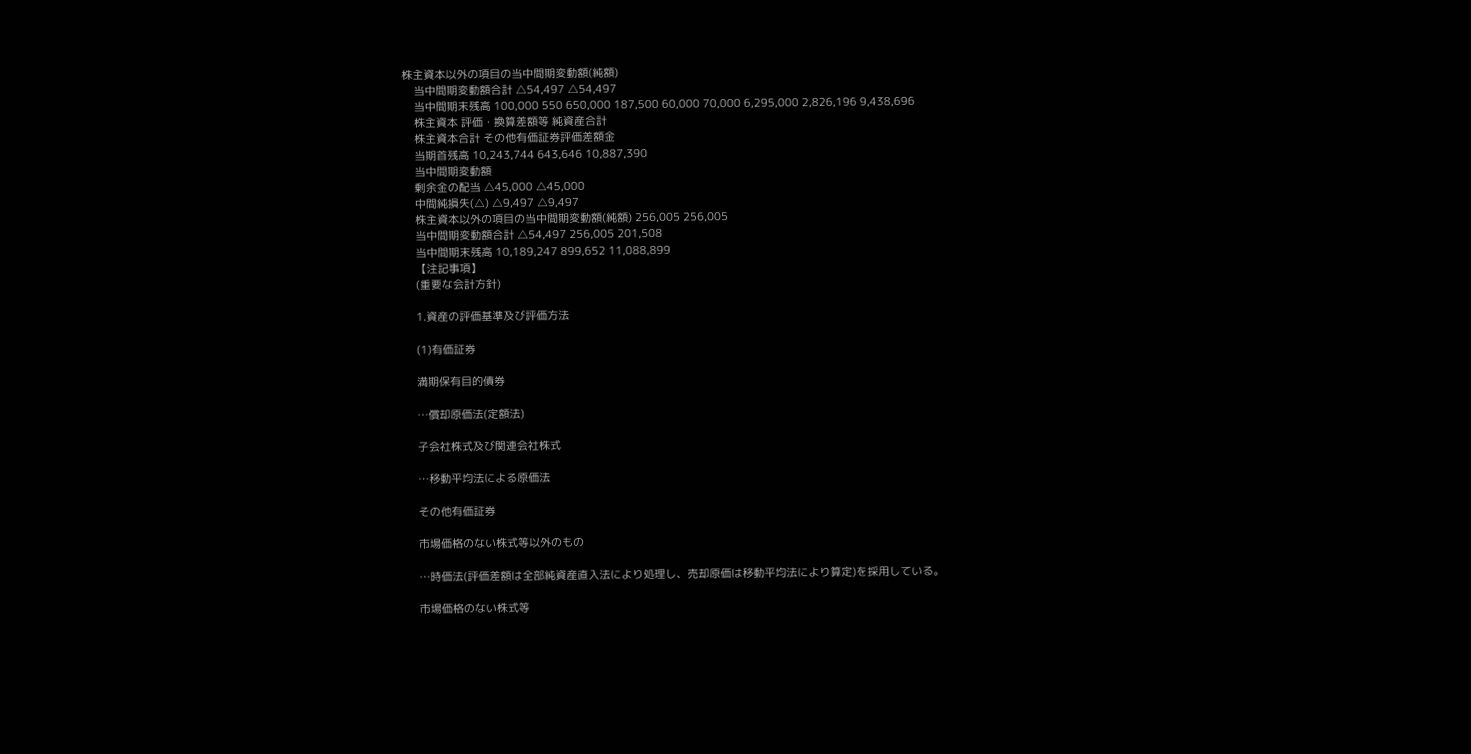株主資本以外の項目の当中間期変動額(純額)
    当中間期変動額合計 △54,497 △54,497
    当中間期末残高 100,000 550 650,000 187,500 60,000 70,000 6,295,000 2,826,196 9,438,696
    株主資本 評価・換算差額等 純資産合計
    株主資本合計 その他有価証券評価差額金
    当期首残高 10,243,744 643,646 10,887,390
    当中間期変動額
    剰余金の配当 △45,000 △45,000
    中間純損失(△) △9,497 △9,497
    株主資本以外の項目の当中間期変動額(純額) 256,005 256,005
    当中間期変動額合計 △54,497 256,005 201,508
    当中間期末残高 10,189,247 899,652 11,088,899
    【注記事項】
    (重要な会計方針)

    1.資産の評価基準及び評価方法

    (1)有価証券

    満期保有目的債券

    …償却原価法(定額法)

    子会社株式及び関連会社株式

    …移動平均法による原価法

    その他有価証券

    市場価格のない株式等以外のもの

    …時価法(評価差額は全部純資産直入法により処理し、売却原価は移動平均法により算定)を採用している。

    市場価格のない株式等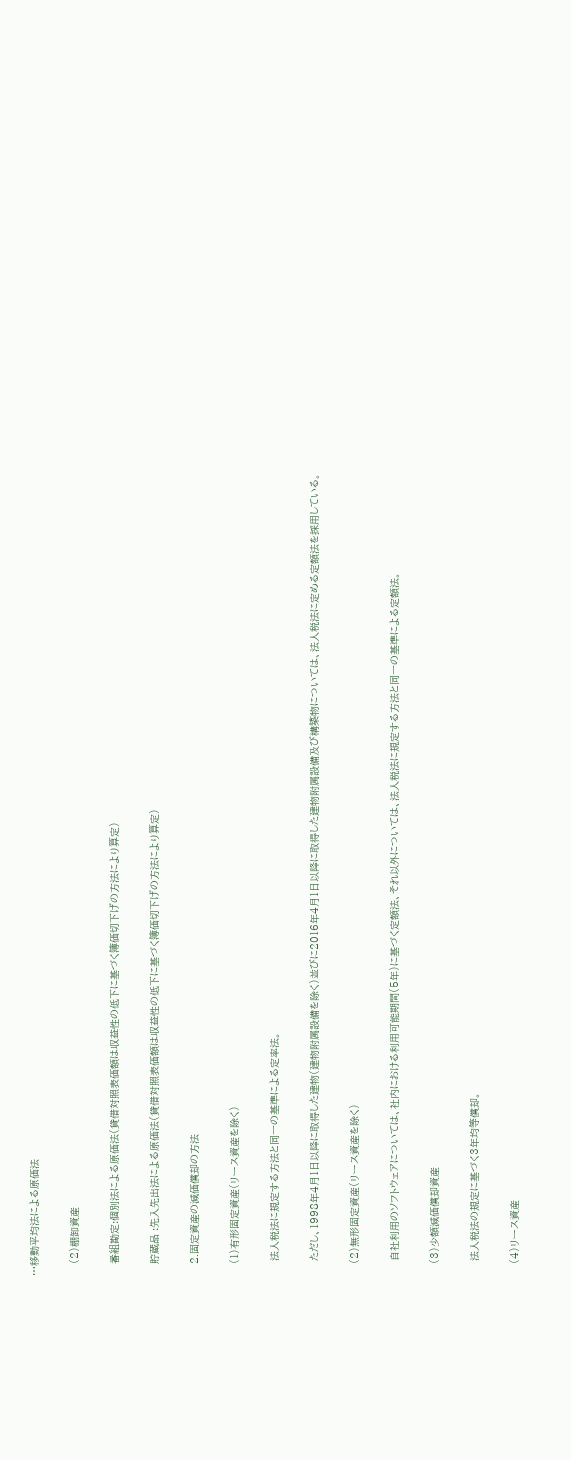…移動平均法による原価法

    (2)棚卸資産

    番組勘定:個別法による原価法(貸借対照表価額は収益性の低下に基づく簿価切下げの方法により算定)

    貯蔵品 :先入先出法による原価法(貸借対照表価額は収益性の低下に基づく簿価切下げの方法により算定)

    2.固定資産の減価償却の方法

    (1)有形固定資産(リース資産を除く)

     法人税法に規定する方法と同一の基準による定率法。

     ただし、1998年4月1日以降に取得した建物(建物附属設備を除く)並びに2016年4月1日以降に取得した建物附属設備及び構築物については、法人税法に定める定額法を採用している。

    (2)無形固定資産(リース資産を除く)

     自社利用のソフトウェアについては、社内における利用可能期間(5年)に基づく定額法、それ以外については、法人税法に規定する方法と同一の基準による定額法。

    (3)少額減価償却資産

     法人税法の規定に基づく3年均等償却。

    (4)リース資産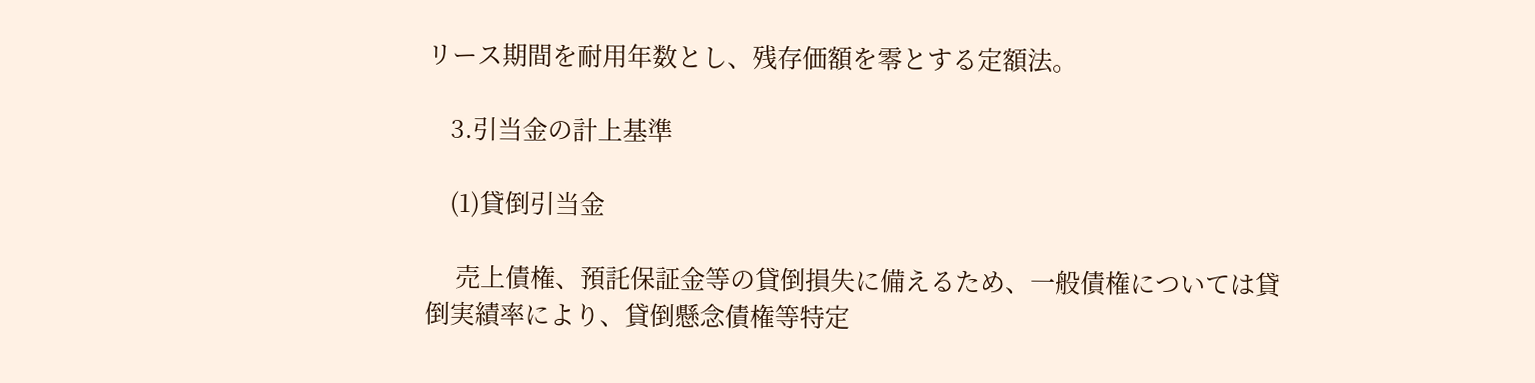リース期間を耐用年数とし、残存価額を零とする定額法。

    3.引当金の計上基準

    (1)貸倒引当金

     売上債権、預託保証金等の貸倒損失に備えるため、一般債権については貸倒実績率により、貸倒懸念債権等特定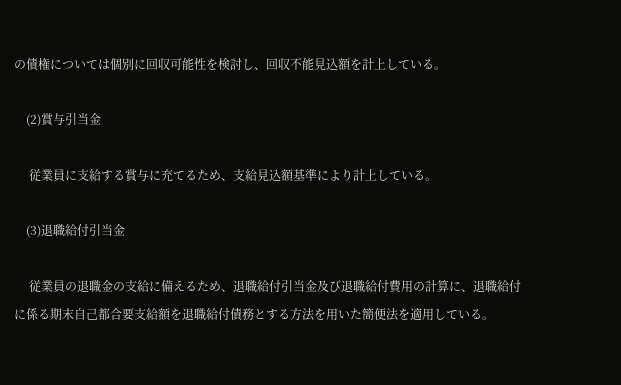の債権については個別に回収可能性を検討し、回収不能見込額を計上している。

    (2)賞与引当金

     従業員に支給する賞与に充てるため、支給見込額基準により計上している。

    (3)退職給付引当金

     従業員の退職金の支給に備えるため、退職給付引当金及び退職給付費用の計算に、退職給付に係る期末自己都合要支給額を退職給付債務とする方法を用いた簡便法を適用している。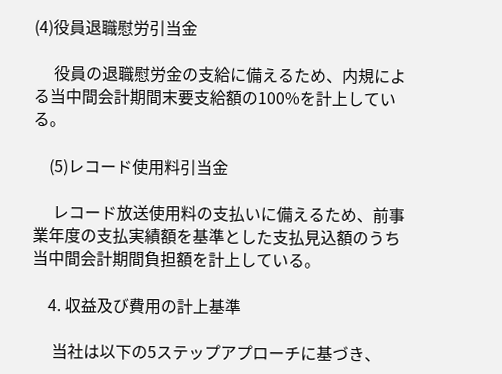(4)役員退職慰労引当金

     役員の退職慰労金の支給に備えるため、内規による当中間会計期間末要支給額の100%を計上している。

    (5)レコード使用料引当金

     レコード放送使用料の支払いに備えるため、前事業年度の支払実績額を基準とした支払見込額のうち当中間会計期間負担額を計上している。

    4. 収益及び費用の計上基準

     当社は以下の5ステップアプローチに基づき、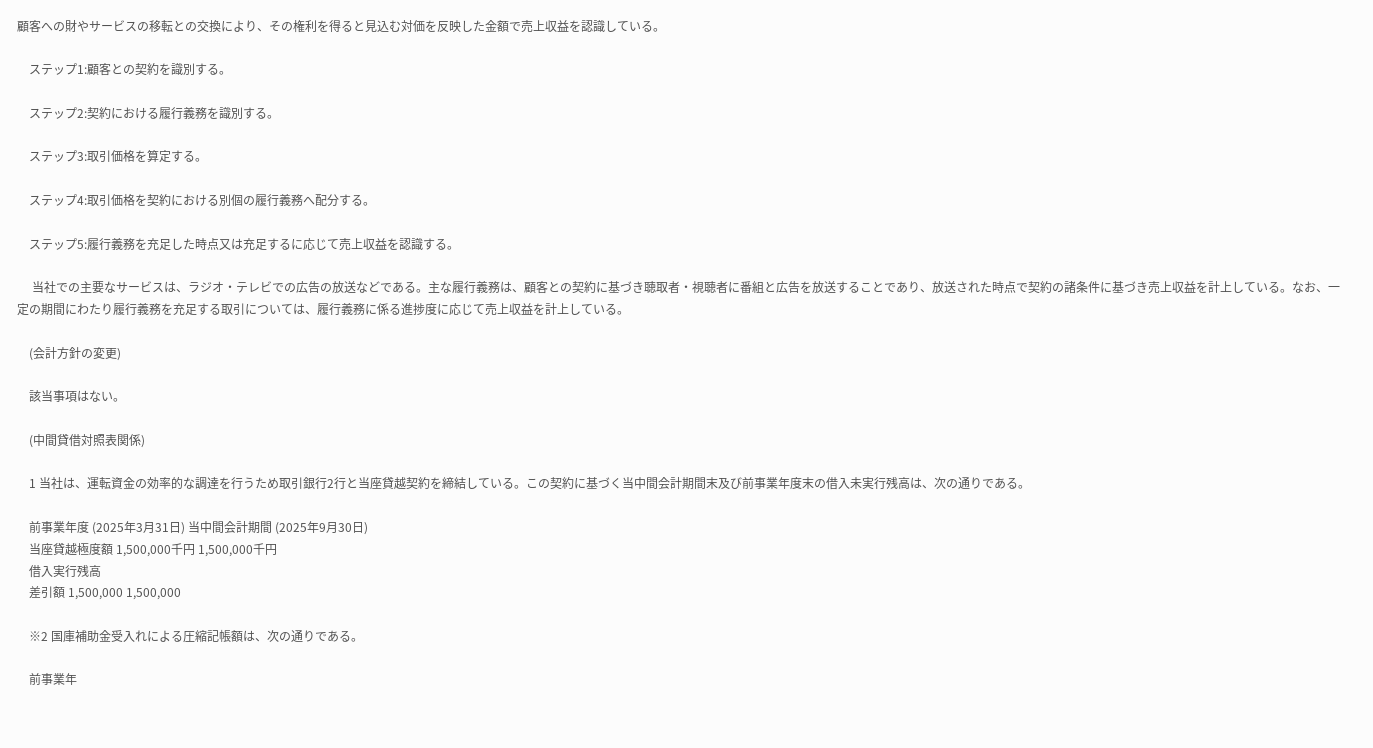顧客への財やサービスの移転との交換により、その権利を得ると見込む対価を反映した金額で売上収益を認識している。

    ステップ1:顧客との契約を識別する。

    ステップ2:契約における履行義務を識別する。

    ステップ3:取引価格を算定する。

    ステップ4:取引価格を契約における別個の履行義務へ配分する。

    ステップ5:履行義務を充足した時点又は充足するに応じて売上収益を認識する。

     当社での主要なサービスは、ラジオ・テレビでの広告の放送などである。主な履行義務は、顧客との契約に基づき聴取者・視聴者に番組と広告を放送することであり、放送された時点で契約の諸条件に基づき売上収益を計上している。なお、一定の期間にわたり履行義務を充足する取引については、履行義務に係る進捗度に応じて売上収益を計上している。

    (会計方針の変更)

    該当事項はない。

    (中間貸借対照表関係)

    1 当社は、運転資金の効率的な調達を行うため取引銀行2行と当座貸越契約を締結している。この契約に基づく当中間会計期間末及び前事業年度末の借入未実行残高は、次の通りである。

    前事業年度 (2025年3月31日) 当中間会計期間 (2025年9月30日)
    当座貸越極度額 1,500,000千円 1,500,000千円
    借入実行残高
    差引額 1,500,000 1,500,000

    ※2 国庫補助金受入れによる圧縮記帳額は、次の通りである。

    前事業年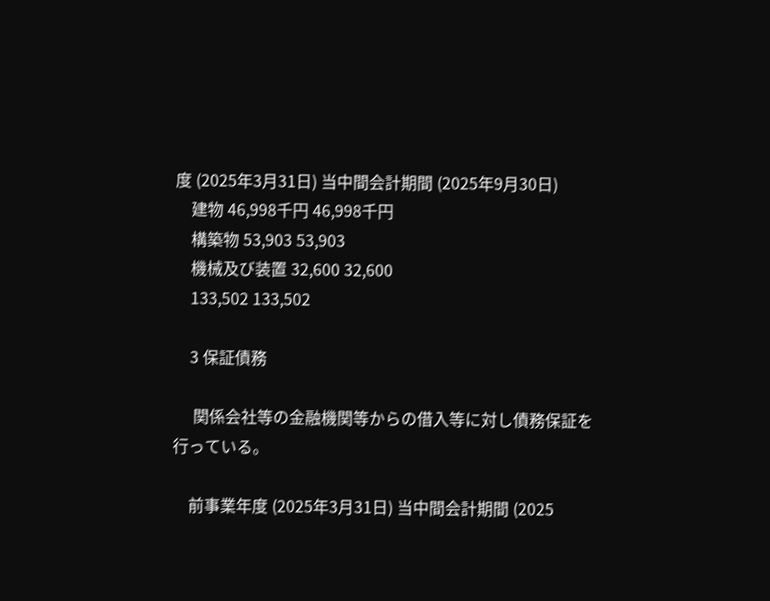度 (2025年3月31日) 当中間会計期間 (2025年9月30日)
    建物 46,998千円 46,998千円
    構築物 53,903 53,903
    機械及び装置 32,600 32,600
    133,502 133,502

    3 保証債務

     関係会社等の金融機関等からの借入等に対し債務保証を行っている。

    前事業年度 (2025年3月31日) 当中間会計期間 (2025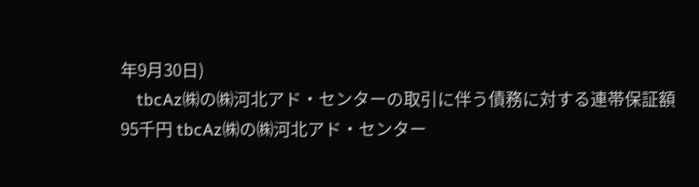年9月30日)
    tbcAz㈱の㈱河北アド・センターの取引に伴う債務に対する連帯保証額 95千円 tbcAz㈱の㈱河北アド・センター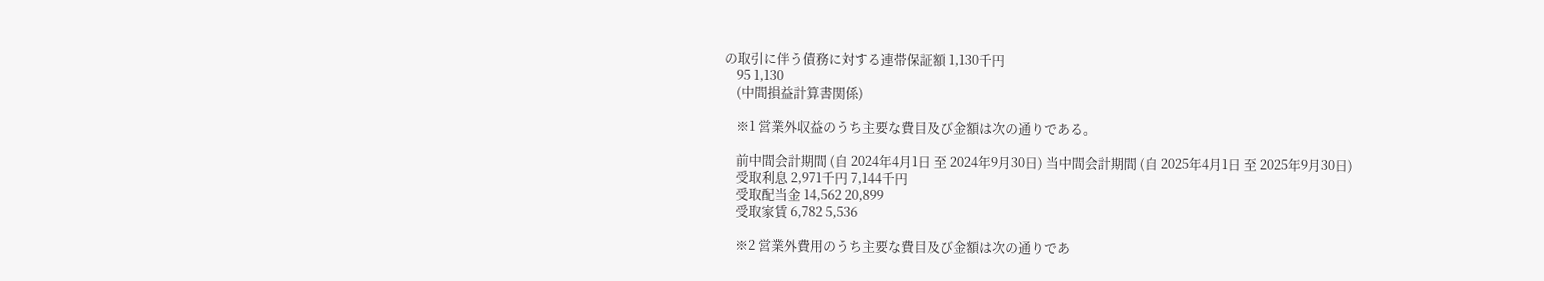の取引に伴う債務に対する連帯保証額 1,130千円
    95 1,130
    (中間損益計算書関係)

    ※1 営業外収益のうち主要な費目及び金額は次の通りである。

    前中間会計期間 (自 2024年4月1日 至 2024年9月30日) 当中間会計期間 (自 2025年4月1日 至 2025年9月30日)
    受取利息 2,971千円 7,144千円
    受取配当金 14,562 20,899
    受取家賃 6,782 5,536

    ※2 営業外費用のうち主要な費目及び金額は次の通りであ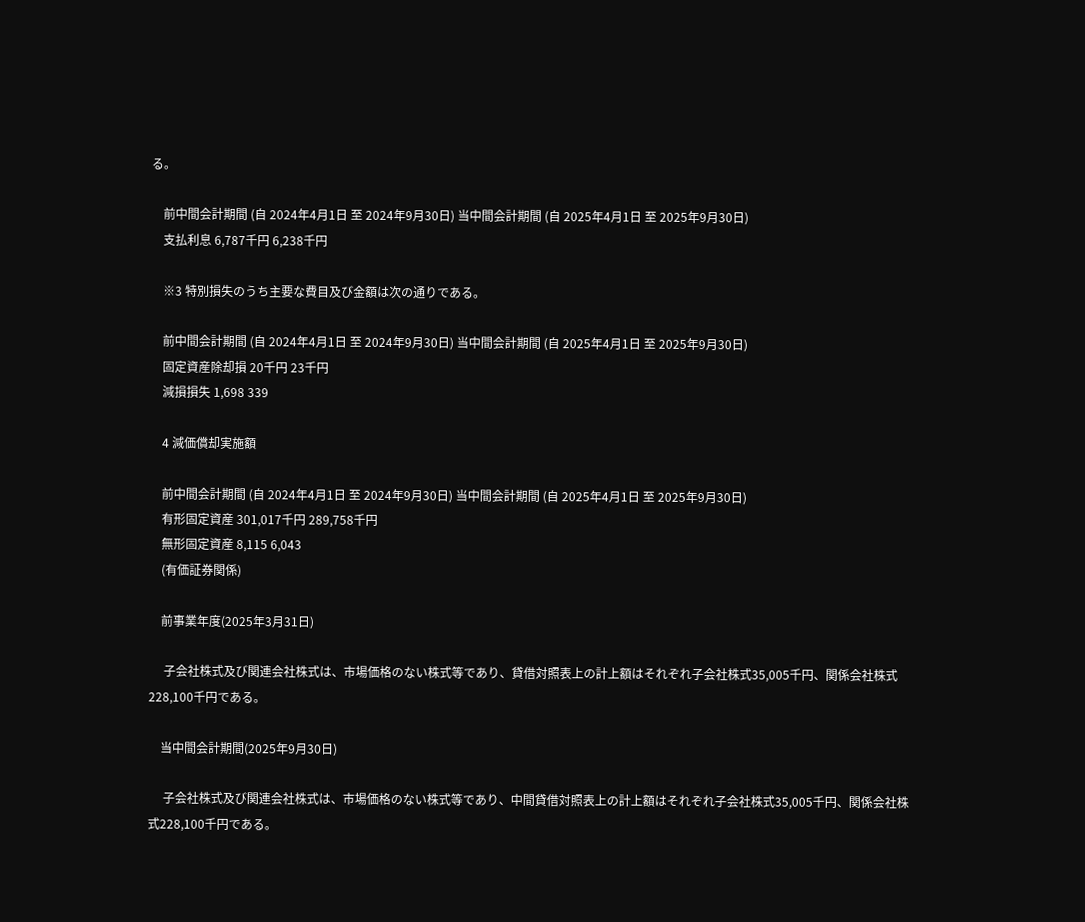る。

    前中間会計期間 (自 2024年4月1日 至 2024年9月30日) 当中間会計期間 (自 2025年4月1日 至 2025年9月30日)
    支払利息 6,787千円 6,238千円

    ※3 特別損失のうち主要な費目及び金額は次の通りである。

    前中間会計期間 (自 2024年4月1日 至 2024年9月30日) 当中間会計期間 (自 2025年4月1日 至 2025年9月30日)
    固定資産除却損 20千円 23千円
    減損損失 1,698 339

    4 減価償却実施額

    前中間会計期間 (自 2024年4月1日 至 2024年9月30日) 当中間会計期間 (自 2025年4月1日 至 2025年9月30日)
    有形固定資産 301,017千円 289,758千円
    無形固定資産 8,115 6,043
    (有価証券関係)

    前事業年度(2025年3月31日)

     子会社株式及び関連会社株式は、市場価格のない株式等であり、貸借対照表上の計上額はそれぞれ子会社株式35,005千円、関係会社株式228,100千円である。

    当中間会計期間(2025年9月30日)

     子会社株式及び関連会社株式は、市場価格のない株式等であり、中間貸借対照表上の計上額はそれぞれ子会社株式35,005千円、関係会社株式228,100千円である。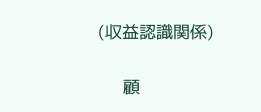(収益認識関係)

     顧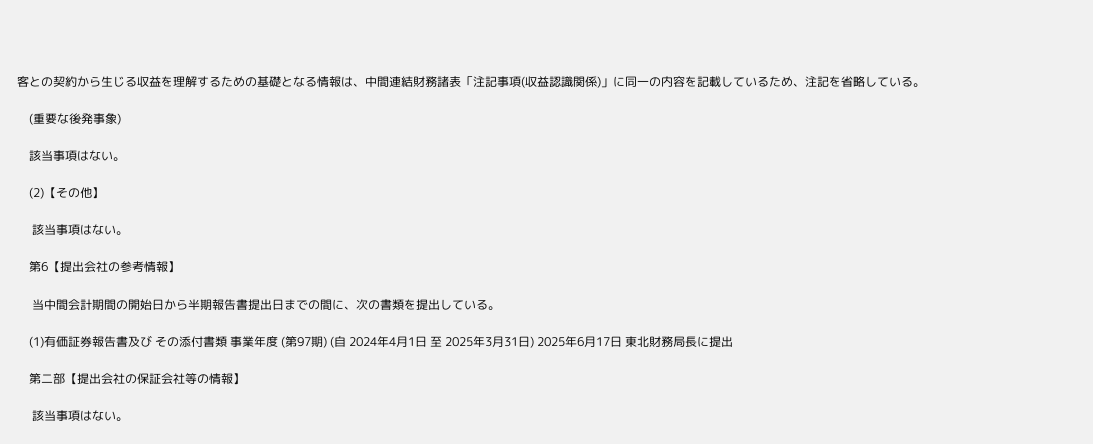客との契約から生じる収益を理解するための基礎となる情報は、中間連結財務諸表「注記事項(収益認識関係)」に同一の内容を記載しているため、注記を省略している。

    (重要な後発事象)

    該当事項はない。

    (2)【その他】

     該当事項はない。

    第6【提出会社の参考情報】

     当中間会計期間の開始日から半期報告書提出日までの間に、次の書類を提出している。

    (1)有価証券報告書及び その添付書類 事業年度 (第97期) (自 2024年4月1日 至 2025年3月31日) 2025年6月17日 東北財務局長に提出

    第二部【提出会社の保証会社等の情報】

     該当事項はない。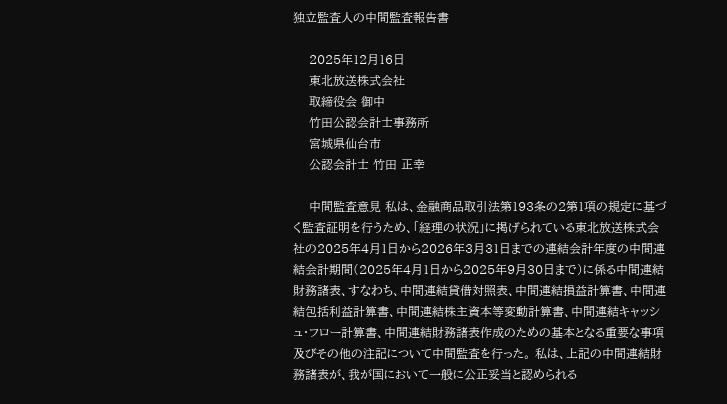独立監査人の中間監査報告書

    2025年12月16日
    東北放送株式会社
    取締役会 御中
    竹田公認会計士事務所
    宮城県仙台市
    公認会計士 竹田 正幸

    中間監査意見 私は、金融商品取引法第193条の2第1項の規定に基づく監査証明を行うため、「経理の状況」に掲げられている東北放送株式会社の2025年4月1日から2026年3月31日までの連結会計年度の中間連結会計期間(2025年4月1日から2025年9月30日まで)に係る中間連結財務諸表、すなわち、中間連結貸借対照表、中間連結損益計算書、中間連結包括利益計算書、中間連結株主資本等変動計算書、中間連結キャッシュ・フロー計算書、中間連結財務諸表作成のための基本となる重要な事項及びその他の注記について中間監査を行った。 私は、上記の中間連結財務諸表が、我が国において一般に公正妥当と認められる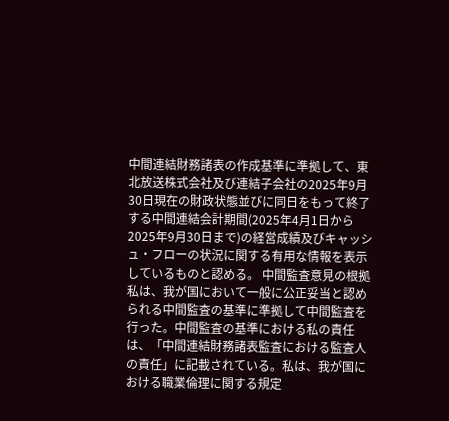中間連結財務諸表の作成基準に準拠して、東北放送株式会社及び連結子会社の2025年9月30日現在の財政状態並びに同日をもって終了する中間連結会計期間(2025年4月1日から2025年9月30日まで)の経営成績及びキャッシュ・フローの状況に関する有用な情報を表示しているものと認める。 中間監査意見の根拠 私は、我が国において一般に公正妥当と認められる中間監査の基準に準拠して中間監査を行った。中間監査の基準における私の責任は、「中間連結財務諸表監査における監査人の責任」に記載されている。私は、我が国における職業倫理に関する規定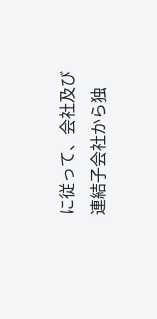に従って、会社及び連結子会社から独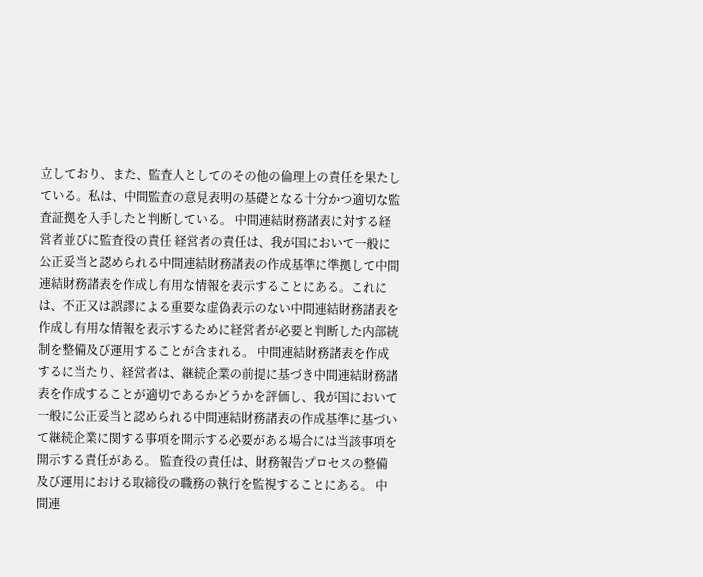立しており、また、監査人としてのその他の倫理上の責任を果たしている。私は、中間監査の意見表明の基礎となる十分かつ適切な監査証拠を入手したと判断している。 中間連結財務諸表に対する経営者並びに監査役の責任 経営者の責任は、我が国において一般に公正妥当と認められる中間連結財務諸表の作成基準に準拠して中間連結財務諸表を作成し有用な情報を表示することにある。これには、不正又は誤謬による重要な虚偽表示のない中間連結財務諸表を作成し有用な情報を表示するために経営者が必要と判断した内部統制を整備及び運用することが含まれる。 中間連結財務諸表を作成するに当たり、経営者は、継続企業の前提に基づき中間連結財務諸表を作成することが適切であるかどうかを評価し、我が国において一般に公正妥当と認められる中間連結財務諸表の作成基準に基づいて継続企業に関する事項を開示する必要がある場合には当該事項を開示する責任がある。 監査役の責任は、財務報告プロセスの整備及び運用における取締役の職務の執行を監視することにある。 中間連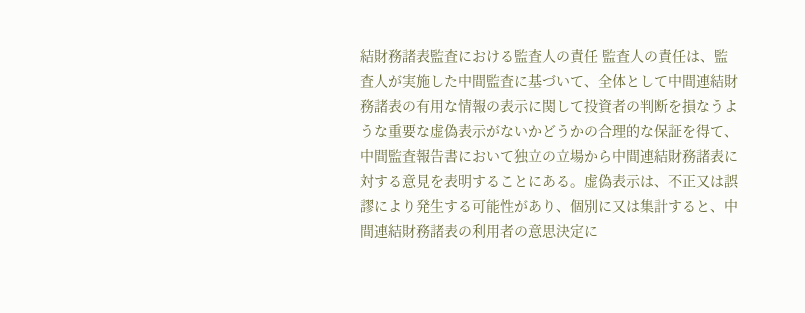結財務諸表監査における監査人の責任 監査人の責任は、監査人が実施した中間監査に基づいて、全体として中間連結財務諸表の有用な情報の表示に関して投資者の判断を損なうような重要な虚偽表示がないかどうかの合理的な保証を得て、中間監査報告書において独立の立場から中間連結財務諸表に対する意見を表明することにある。虚偽表示は、不正又は誤謬により発生する可能性があり、個別に又は集計すると、中間連結財務諸表の利用者の意思決定に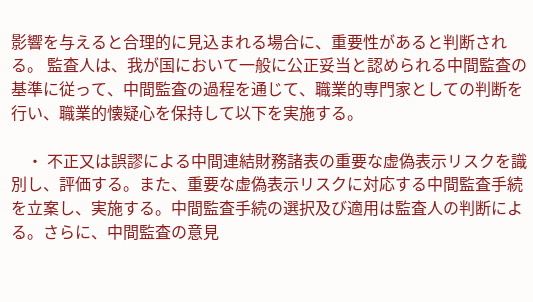影響を与えると合理的に見込まれる場合に、重要性があると判断される。 監査人は、我が国において一般に公正妥当と認められる中間監査の基準に従って、中間監査の過程を通じて、職業的専門家としての判断を行い、職業的懐疑心を保持して以下を実施する。

    ・ 不正又は誤謬による中間連結財務諸表の重要な虚偽表示リスクを識別し、評価する。また、重要な虚偽表示リスクに対応する中間監査手続を立案し、実施する。中間監査手続の選択及び適用は監査人の判断による。さらに、中間監査の意見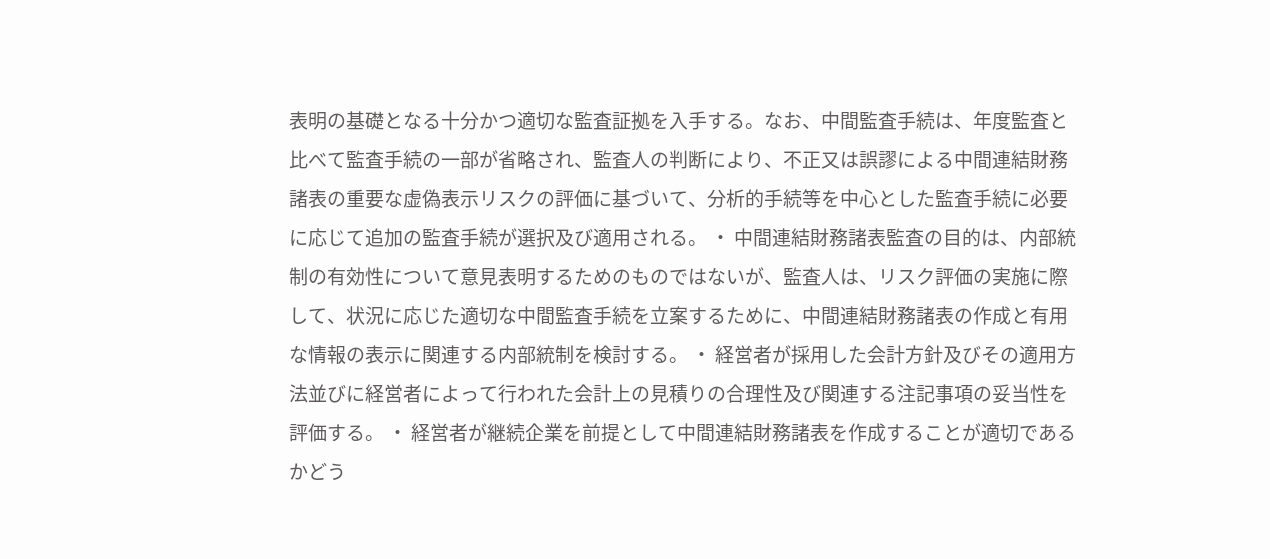表明の基礎となる十分かつ適切な監査証拠を入手する。なお、中間監査手続は、年度監査と比べて監査手続の一部が省略され、監査人の判断により、不正又は誤謬による中間連結財務諸表の重要な虚偽表示リスクの評価に基づいて、分析的手続等を中心とした監査手続に必要に応じて追加の監査手続が選択及び適用される。 ・ 中間連結財務諸表監査の目的は、内部統制の有効性について意見表明するためのものではないが、監査人は、リスク評価の実施に際して、状況に応じた適切な中間監査手続を立案するために、中間連結財務諸表の作成と有用な情報の表示に関連する内部統制を検討する。 ・ 経営者が採用した会計方針及びその適用方法並びに経営者によって行われた会計上の見積りの合理性及び関連する注記事項の妥当性を評価する。 ・ 経営者が継続企業を前提として中間連結財務諸表を作成することが適切であるかどう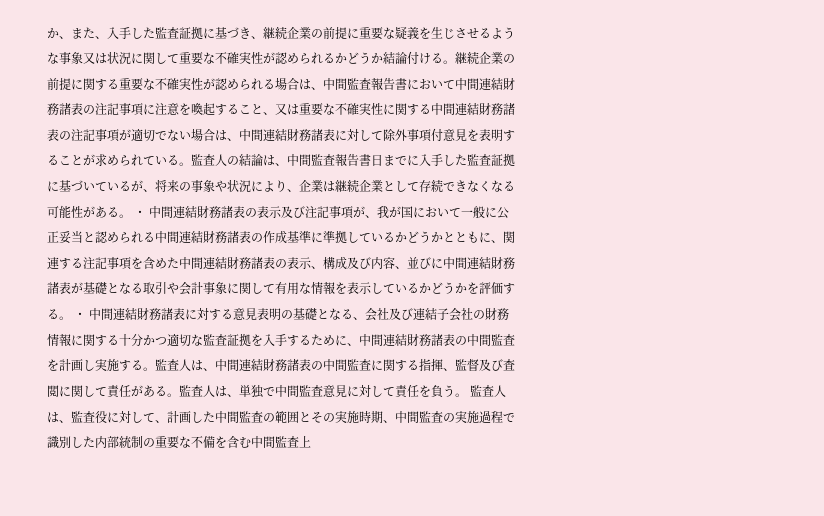か、また、入手した監査証拠に基づき、継続企業の前提に重要な疑義を生じさせるような事象又は状況に関して重要な不確実性が認められるかどうか結論付ける。継続企業の前提に関する重要な不確実性が認められる場合は、中間監査報告書において中間連結財務諸表の注記事項に注意を喚起すること、又は重要な不確実性に関する中間連結財務諸表の注記事項が適切でない場合は、中間連結財務諸表に対して除外事項付意見を表明することが求められている。監査人の結論は、中間監査報告書日までに入手した監査証拠に基づいているが、将来の事象や状況により、企業は継続企業として存続できなくなる可能性がある。 ・ 中間連結財務諸表の表示及び注記事項が、我が国において一般に公正妥当と認められる中間連結財務諸表の作成基準に準拠しているかどうかとともに、関連する注記事項を含めた中間連結財務諸表の表示、構成及び内容、並びに中間連結財務諸表が基礎となる取引や会計事象に関して有用な情報を表示しているかどうかを評価する。 ・ 中間連結財務諸表に対する意見表明の基礎となる、会社及び連結子会社の財務情報に関する十分かつ適切な監査証拠を入手するために、中間連結財務諸表の中間監査を計画し実施する。監査人は、中間連結財務諸表の中間監査に関する指揮、監督及び査閲に関して責任がある。監査人は、単独で中間監査意見に対して責任を負う。 監査人は、監査役に対して、計画した中間監査の範囲とその実施時期、中間監査の実施過程で識別した内部統制の重要な不備を含む中間監査上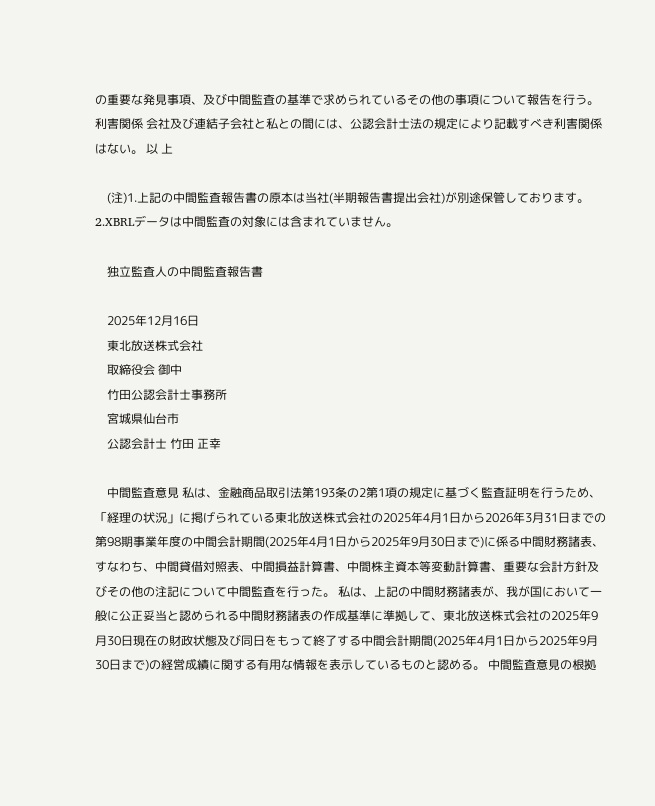の重要な発見事項、及び中間監査の基準で求められているその他の事項について報告を行う。 利害関係 会社及び連結子会社と私との間には、公認会計士法の規定により記載すべき利害関係はない。 以 上

    (注)1.上記の中間監査報告書の原本は当社(半期報告書提出会社)が別途保管しております。 2.XBRLデータは中間監査の対象には含まれていません。

    独立監査人の中間監査報告書

    2025年12月16日
    東北放送株式会社
    取締役会 御中
    竹田公認会計士事務所
    宮城県仙台市
    公認会計士 竹田 正幸

    中間監査意見 私は、金融商品取引法第193条の2第1項の規定に基づく監査証明を行うため、「経理の状況」に掲げられている東北放送株式会社の2025年4月1日から2026年3月31日までの第98期事業年度の中間会計期間(2025年4月1日から2025年9月30日まで)に係る中間財務諸表、すなわち、中間貸借対照表、中間損益計算書、中間株主資本等変動計算書、重要な会計方針及びその他の注記について中間監査を行った。 私は、上記の中間財務諸表が、我が国において一般に公正妥当と認められる中間財務諸表の作成基準に準拠して、東北放送株式会社の2025年9月30日現在の財政状態及び同日をもって終了する中間会計期間(2025年4月1日から2025年9月30日まで)の経営成績に関する有用な情報を表示しているものと認める。 中間監査意見の根拠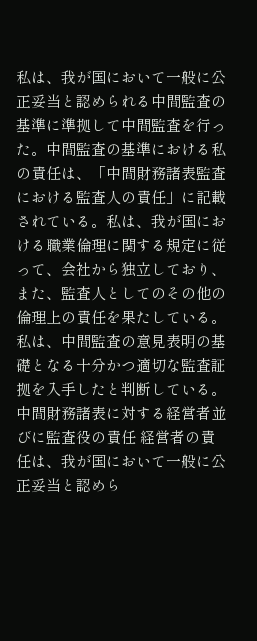私は、我が国において一般に公正妥当と認められる中間監査の基準に準拠して中間監査を行った。中間監査の基準における私の責任は、「中間財務諸表監査における監査人の責任」に記載されている。私は、我が国における職業倫理に関する規定に従って、会社から独立しており、また、監査人としてのその他の倫理上の責任を果たしている。私は、中間監査の意見表明の基礎となる十分かつ適切な監査証拠を入手したと判断している。 中間財務諸表に対する経営者並びに監査役の責任 経営者の責任は、我が国において一般に公正妥当と認めら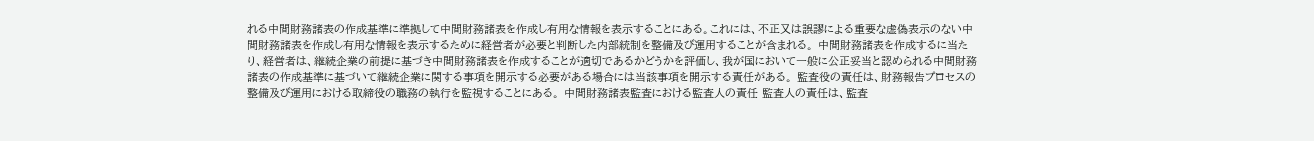れる中間財務諸表の作成基準に準拠して中間財務諸表を作成し有用な情報を表示することにある。これには、不正又は誤謬による重要な虚偽表示のない中間財務諸表を作成し有用な情報を表示するために経営者が必要と判断した内部統制を整備及び運用することが含まれる。 中間財務諸表を作成するに当たり、経営者は、継続企業の前提に基づき中間財務諸表を作成することが適切であるかどうかを評価し、我が国において一般に公正妥当と認められる中間財務諸表の作成基準に基づいて継続企業に関する事項を開示する必要がある場合には当該事項を開示する責任がある。 監査役の責任は、財務報告プロセスの整備及び運用における取締役の職務の執行を監視することにある。 中間財務諸表監査における監査人の責任 監査人の責任は、監査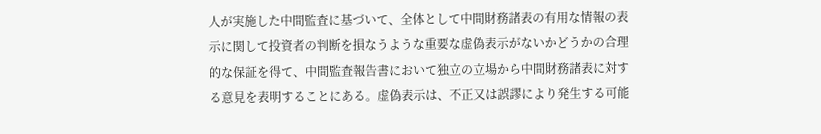人が実施した中間監査に基づいて、全体として中間財務諸表の有用な情報の表示に関して投資者の判断を損なうような重要な虚偽表示がないかどうかの合理的な保証を得て、中間監査報告書において独立の立場から中間財務諸表に対する意見を表明することにある。虚偽表示は、不正又は誤謬により発生する可能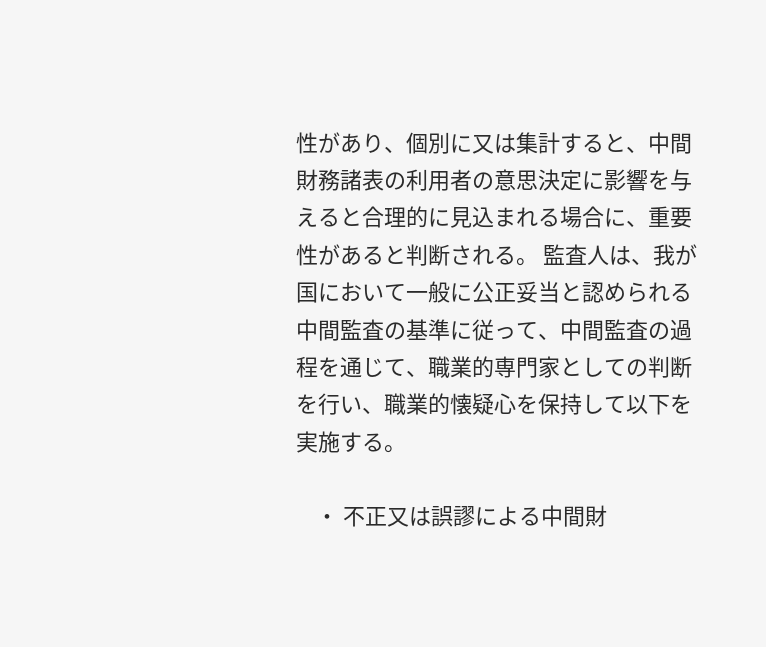性があり、個別に又は集計すると、中間財務諸表の利用者の意思決定に影響を与えると合理的に見込まれる場合に、重要性があると判断される。 監査人は、我が国において一般に公正妥当と認められる中間監査の基準に従って、中間監査の過程を通じて、職業的専門家としての判断を行い、職業的懐疑心を保持して以下を実施する。

    ・ 不正又は誤謬による中間財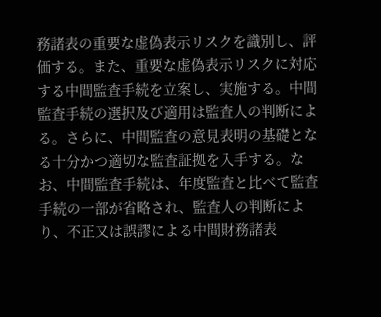務諸表の重要な虚偽表示リスクを識別し、評価する。また、重要な虚偽表示リスクに対応する中間監査手続を立案し、実施する。中間監査手続の選択及び適用は監査人の判断による。さらに、中間監査の意見表明の基礎となる十分かつ適切な監査証拠を入手する。なお、中間監査手続は、年度監査と比べて監査手続の一部が省略され、監査人の判断により、不正又は誤謬による中間財務諸表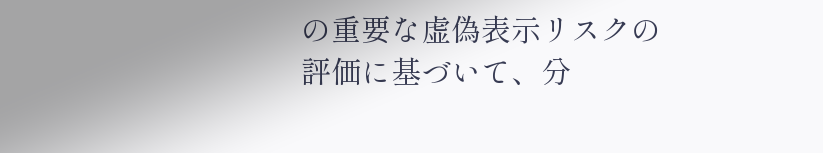の重要な虚偽表示リスクの評価に基づいて、分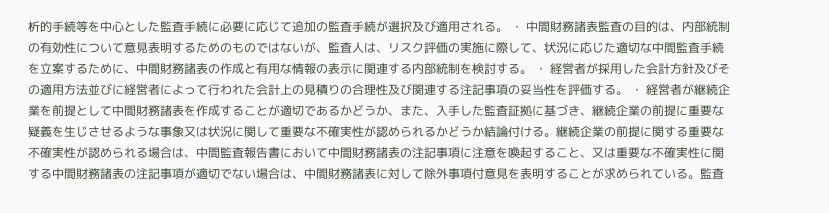析的手続等を中心とした監査手続に必要に応じて追加の監査手続が選択及び適用される。 ・ 中間財務諸表監査の目的は、内部統制の有効性について意見表明するためのものではないが、監査人は、リスク評価の実施に際して、状況に応じた適切な中間監査手続を立案するために、中間財務諸表の作成と有用な情報の表示に関連する内部統制を検討する。 ・ 経営者が採用した会計方針及びその適用方法並びに経営者によって行われた会計上の見積りの合理性及び関連する注記事項の妥当性を評価する。 ・ 経営者が継続企業を前提として中間財務諸表を作成することが適切であるかどうか、また、入手した監査証拠に基づき、継続企業の前提に重要な疑義を生じさせるような事象又は状況に関して重要な不確実性が認められるかどうか結論付ける。継続企業の前提に関する重要な不確実性が認められる場合は、中間監査報告書において中間財務諸表の注記事項に注意を喚起すること、又は重要な不確実性に関する中間財務諸表の注記事項が適切でない場合は、中間財務諸表に対して除外事項付意見を表明することが求められている。監査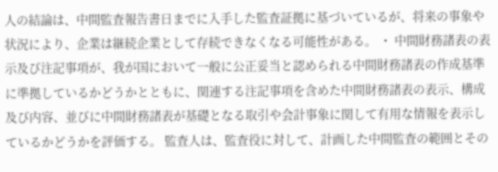人の結論は、中間監査報告書日までに入手した監査証拠に基づいているが、将来の事象や状況により、企業は継続企業として存続できなくなる可能性がある。 ・ 中間財務諸表の表示及び注記事項が、我が国において一般に公正妥当と認められる中間財務諸表の作成基準に準拠しているかどうかとともに、関連する注記事項を含めた中間財務諸表の表示、構成及び内容、並びに中間財務諸表が基礎となる取引や会計事象に関して有用な情報を表示しているかどうかを評価する。 監査人は、監査役に対して、計画した中間監査の範囲とその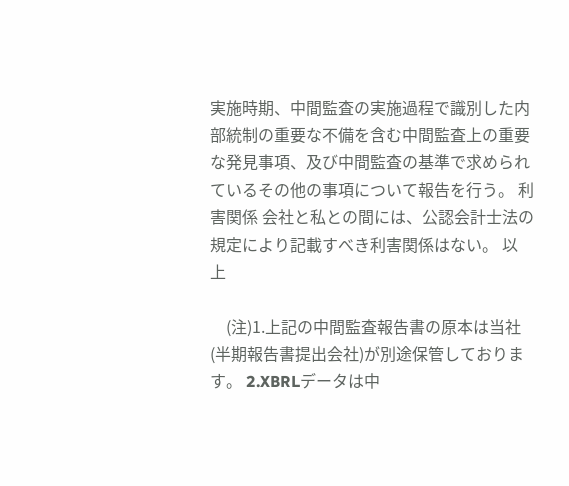実施時期、中間監査の実施過程で識別した内部統制の重要な不備を含む中間監査上の重要な発見事項、及び中間監査の基準で求められているその他の事項について報告を行う。 利害関係 会社と私との間には、公認会計士法の規定により記載すべき利害関係はない。 以 上

    (注)1.上記の中間監査報告書の原本は当社(半期報告書提出会社)が別途保管しております。 2.XBRLデータは中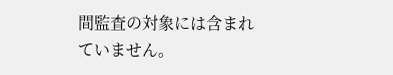間監査の対象には含まれていません。